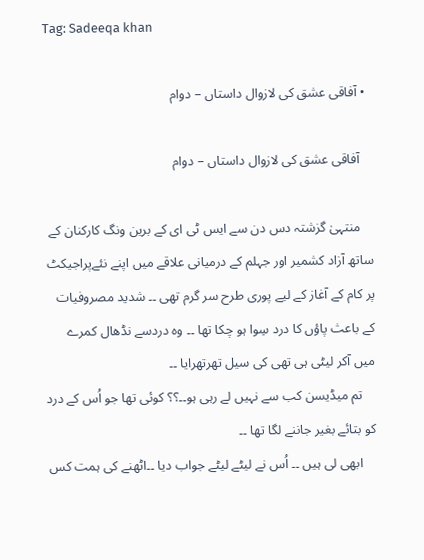Tag: Sadeeqa khan

  • آفاقی عشق کی لازوال داستاں – دوام

    آفاقی عشق کی لازوال داستاں – دوام

    منتہیٰ گزشتہ دس دن سے ایس ٹی ای کے برین ونگ کارکنان کے ساتھ آزاد کشمیر اور جہلم کے درمیانی علاقے میں اپنے نئےپراجیکٹ پر کام کے آغاز کے لیے پوری طرح سر گرم تھی ۔۔ شدید مصروفیات کے باعث پاؤں کا درد سِوا ہو چکا تھا ۔۔ وہ دردسے نڈھال کمرے میں آکر لیٹی ہی تھی کی سیل تھرتھرایا ۔۔
    تم میڈیسن کب سے نہیں لے رہی ہو۔۔؟؟ کوئی تھا جو اُس کے درد کو بتائے بغیر جاننے لگا تھا ۔۔
    ابھی لی ہیں ۔۔ اُس نے لیٹے لیٹے جواب دیا ۔۔اٹھنے کی ہمت کس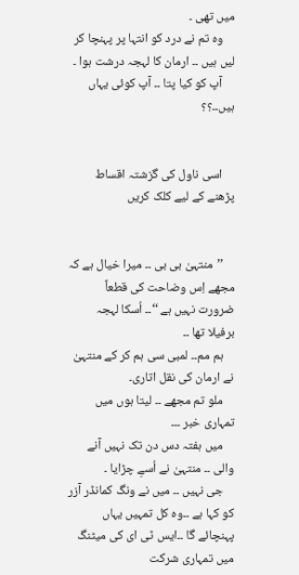میں تھی ۔
    وہ تم نے درد کو انتہا پر پہنچا کر لیں ہیں ۔۔ ارمان کا لہجہ درشت ہوا ۔
    آپ کو کیا پتا ۔۔ آپ کوئی یہاں ہیں۔۔؟؟


    اسی ناول کی گزشتہ اقساط پڑھنے کے لیے کلک کریں


    ’’منتہیٰ بی بی ۔۔ میرا خیال ہے کہ مجھے اِس وضاحت کی قطعاً ضرورت نہیں ہے ‘‘۔۔ اُسکا لہجہ برفیلا تھا ۔۔
    ہم مم۔۔ لمبی سی ہم کر کے منتہیٰ نے ارمان کی نقل اتاری۔
    ملو تم مجھے ۔۔ لیتا ہوں میں تمہاری خبر ۔۔۔
    میں ہفتہ دس دن تک نہیں آنے والی ۔۔ منتہیٰ نے اُسےِ چڑایا ۔
    جی نہیں ۔۔ میں نے ونگ کمانڈر آزر کو کہا ہے ۔۔وہ کل تمہیں یہاں پہنچائے گا ۔۔ایس ٹی ای کی میٹنگ میں تمہاری شرکت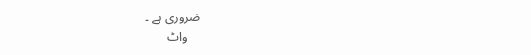ضروری ہے ۔
    واٹ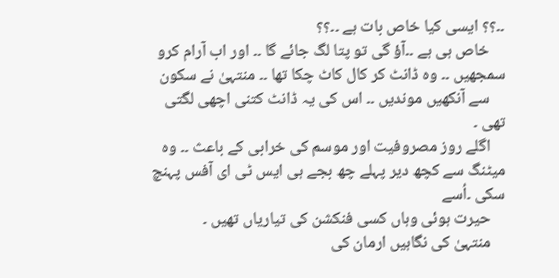۔۔؟؟ ایسی کیا خاص بات ہے ۔۔؟؟
    خاص ہی ہے ۔۔آؤ گی تو پتا لگ جائے گا ۔۔ اور اب آرام کرو سمجھیں ۔۔ وہ ڈانٹ کر کال کاٹ چکا تھا ۔۔ منتہیٰ نے سکون
    سے آنکھیں موندیں ۔۔ اس کی یہ ڈانٹ کتنی اچھی لگتی تھی ۔
    اگلے روز مصروفیت اور موسم کی خرابی کے باعث ۔۔ وہ میٹنگ سے کچھ دیر پہلے چھ بجے ہی ایس ٹی ای آفس پہنچ سکی ۔اُسے
    حیرت ہوئی وہاں کسی فنکشن کی تیاریاں تھیں ۔
    منتہیٰ کی نگاہیں ارمان کی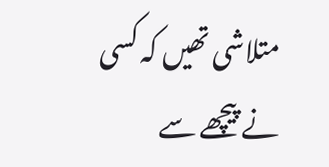متلاشی تھیں کہ کسی نے پیچھے سے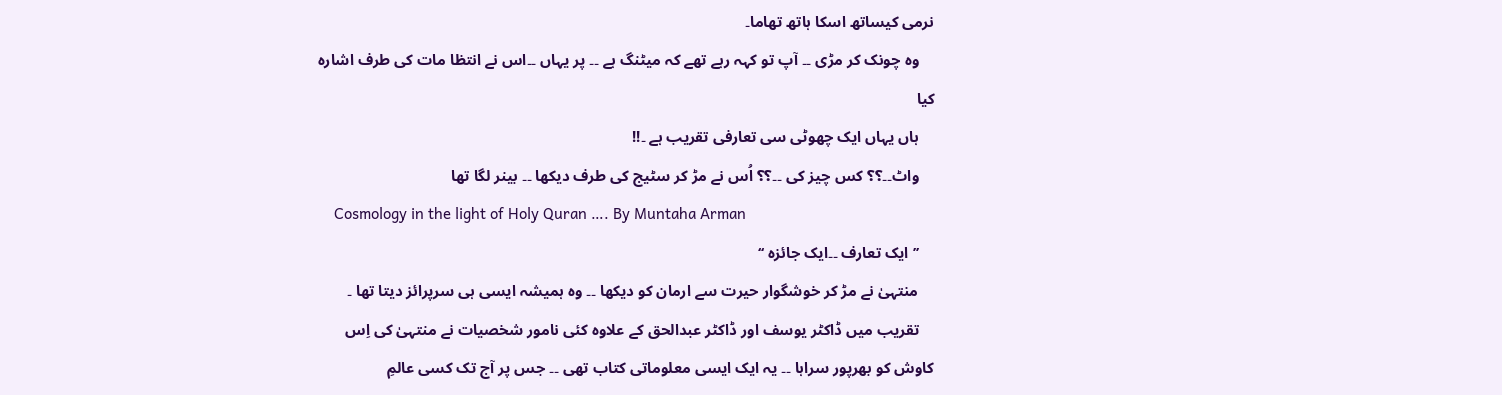نرمی کیساتھ اسکا ہاتھ تھاما۔
    وہ چونک کر مڑی ۔۔ آپ تو کہہ رہے تھے کہ میٹنگ ہے ۔۔ پر یہاں ۔۔اس نے انتظا مات کی طرف اشارہ کیا
    ہاں یہاں ایک چھوٹی سی تعارفی تقریب ہے ۔!!
    واٹ۔۔؟؟ کس چیز کی ۔۔؟؟ اُس نے مڑ کر سٹیج کی طرف دیکھا ۔۔ بینر لگا تھا
    Cosmology in the light of Holy Quran …. By Muntaha Arman
    ’’ایک تعارف ۔۔ایک جائزہ ‘‘
    منتہیٰ نے مڑ کر خوشگوار حیرت سے ارمان کو دیکھا ۔۔ وہ ہمیشہ ایسی ہی سرپرائز دیتا تھا ۔
    تقریب میں ڈاکٹر یوسف اور ڈاکٹر عبدالحق کے علاوہ کئی نامور شخصیات نے منتہیٰ کی اِس کاوش کو بھرپور سراہا ۔۔ یہ ایک ایسی معلوماتی کتاب تھی ۔۔ جس پر آج تک کسی عالمِ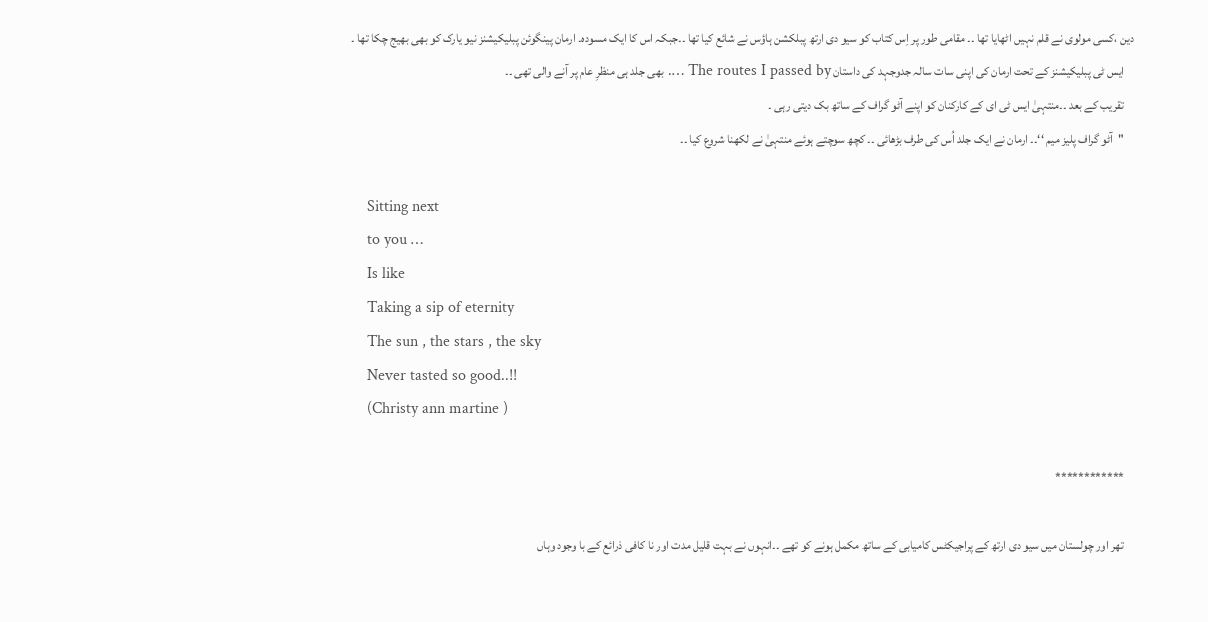دین ،کسی مولوی نے قلم نہیں اٹھایا تھا ۔۔ مقامی طور پر اِس کتاب کو سیو دی ارتھ پبلکشن ہاؤس نے شائع کیا تھا ۔۔جبکہ اس کا ایک مسودہ۔ ارمان پینگوئن پبلیکیشنز نیو یارک کو بھی بھیج چکا تھا ۔
    ایس ٹی پبلیکیشنز کے تحت ارمان کی اپنی سات سالہ جدوجہد کی داستان The routes I passed by …. بھی جلد ہی منظرِ عام پر آنے والی تھی ۔۔
    تقریب کے بعد ۔۔منتہیٰ ایس ٹی ای کے کارکنان کو اپنے آٹو گراف کے ساتھ بک دیتی رہی ۔
    "آٹو گراف پلیز میم ‘‘۔۔ ارمان نے ایک جلد اُس کی طرف بڑھائی ۔۔ کچھ سوچتے ہوئے منتہیٰ نے لکھنا شروع کیا ۔۔

    Sitting next
    to you …
    Is like
    Taking a sip of eternity
    The sun , the stars , the sky
    Never tasted so good..!!
    (Christy ann martine )

    ************

    تھر اور چولستان میں سیو دی ارتھ کے پراجیکٹس کامیابی کے ساتھ مکمل ہونے کو تھے ۔۔انہوں نے بہت قلیل مدت اور نا کافی ذرائع کے با وجود وہاں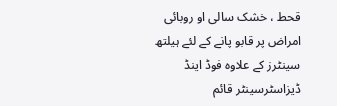قحط ، خشک سالی او روبائی امراض پر قابو پانے کے لئے ہیلتھ سینٹرز کے علاوہ فوڈ اینڈ ڈیزاسٹرسینٹر قائم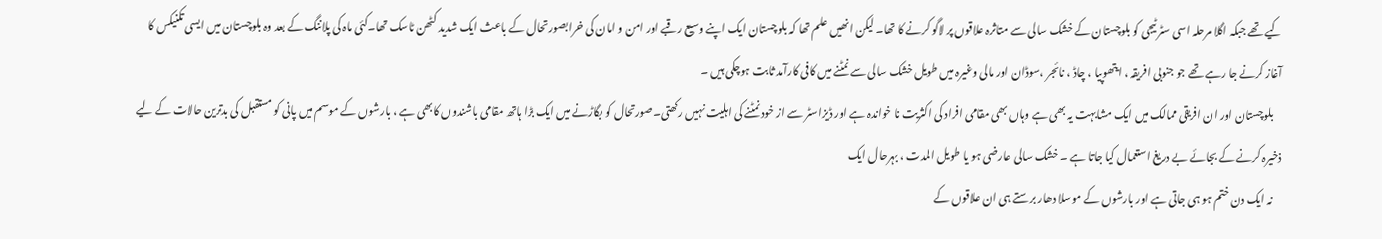کیے تھے جبکہ اگلا مرحلہ اسی سٹر ٹیجی کو بلوچستان کے خشک سالی سے متاثرہ علاقوں پر لاگو کرنے کا تھا۔ لیکن انھیں علم تھا کہ بلوچستان ایک اپنے وسیع رقبے اور امن و امان کی خرابصورتحال کے باعث ایک شدید کٹھن ٹاسک تھا۔کئی ماہ کی پلاننگ کے بعد وہ بلوچستان میں ایسی تکنیکس کا آغاز کرنے جا رہے تھے جو جنوبی افریقہ ، ایتھوپیا ، چاڈ ، نائجر ،سوڈان اور مالی وغیرہ میں طویل خشک سالی سے نمٹنے میں کافی کارآمد ثابت ہوچکی ہیں ۔
    بلوچستان اور ان افریقی ممالک میں ایک مشابہت یہ بھی ہے وہاں بھی مقامی افراد کی اکثریت نا خواندہ ہے اور ڈیزاسٹر سے از خود نمٹنے کی اہلیت نہیں رکھتی۔صورتحال کو بگاڑنے میں ایک بڑا ہاتھ مقامی باشندوں کابھی ہے ، بارشوں کے موسم میں پانی کو مستقبل کی بدترین حالات کے لیے ذخیرہ کرنے کے بجائے بے دریغ استعمال کیا جاتا ہے ۔ خشک سالی عارضی ہو یا طویل المدت ، بہرحال ایک
    نہ ایک دن ختم ہو ہی جاتی ہے اور بارشوں کے موسلا دھار برستے ہی ان علاقوں کے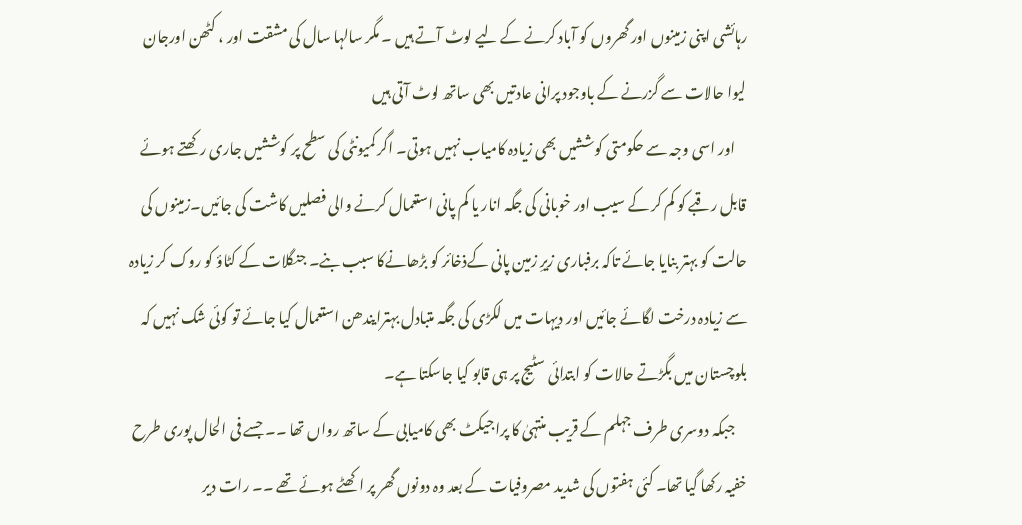رہائشی اپنی زمینوں اور گھروں کو آباد کرنے کے لیے لوٹ آتے ہیں ۔ مگر سالہا سال کی مشقت اور ، کٹھن اورجان لیوا حالات سے گزرنے کے باوجود پرانی عادتیں بھی ساتھ لوٹ آتی ہیں
    اور اسی وجہ سے حکومتی کوششیں بھی زیادہ کامیاب نہیں ہوتی۔ اگر کمیونٹی کی سطح پر کوششیں جاری رکھتے ہوئے قابل رقبے کو کم کر کے سیب اور خوبانی کی جگہ انار یا کم پانی استعمال کرنے والی فصلیں کاشت کی جائیں۔زمینوں کی حالت کو بہتر بنایا جائے تاکہ برفباری زیرِ زمین پانی کےذخائر کو بڑھانےکا سبب بنے۔ جنگلات کے کٹاؤ کو روک کر زیادہ سے زیادہ درخت لگائے جائیں اور دیہات میں لکڑی کی جگہ متبادل بہترایندھن استعمال کیا جائے تو کوئی شک نہیں کہ بلوچستان میں بگڑتے حالات کو ابتدائی سٹیج پر ہی قابو کیا جاسکتا ہے۔
    جبکہ دوسری طرف جہلم کے قریب منتہیٰ کا پراجیکٹ بھی کامیابی کے ساتھ رواں تھا ۔۔ جسے فی الحال پوری طرح خفیہ رکھا گیا تھا۔ کئی ہفتوں کی شدید مصروفیات کے بعد وہ دونوں گھر پر اکھٹے ہوئے تھے ۔۔ رات دیر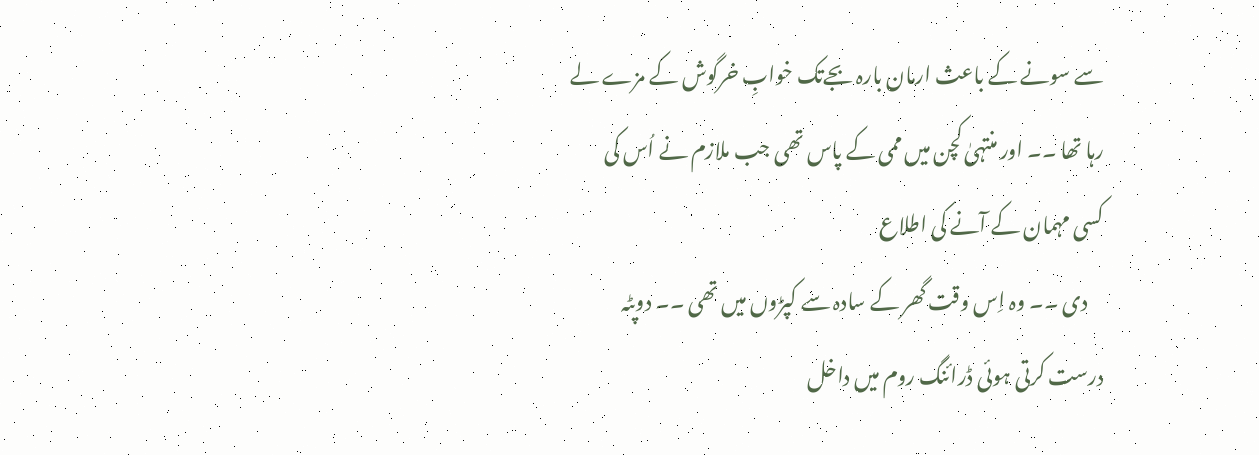سے سونے کے باعث ارمان بارہ بجےتک خوابِ خرگوش کے مزے لے رہا تھا ۔۔ اور منتہیٰ کچن میں ممی کے پاس تھی جب ملازم نے اُس کی کسی مہمان کے آنے کی اطلاع
    دی ۔۔ وہ اِس وقت گھر کے سادہ سے کپڑوں میں تھی ۔۔ دوپٹہ درست کرتی ہوئی ڈرائنگ روم میں داخل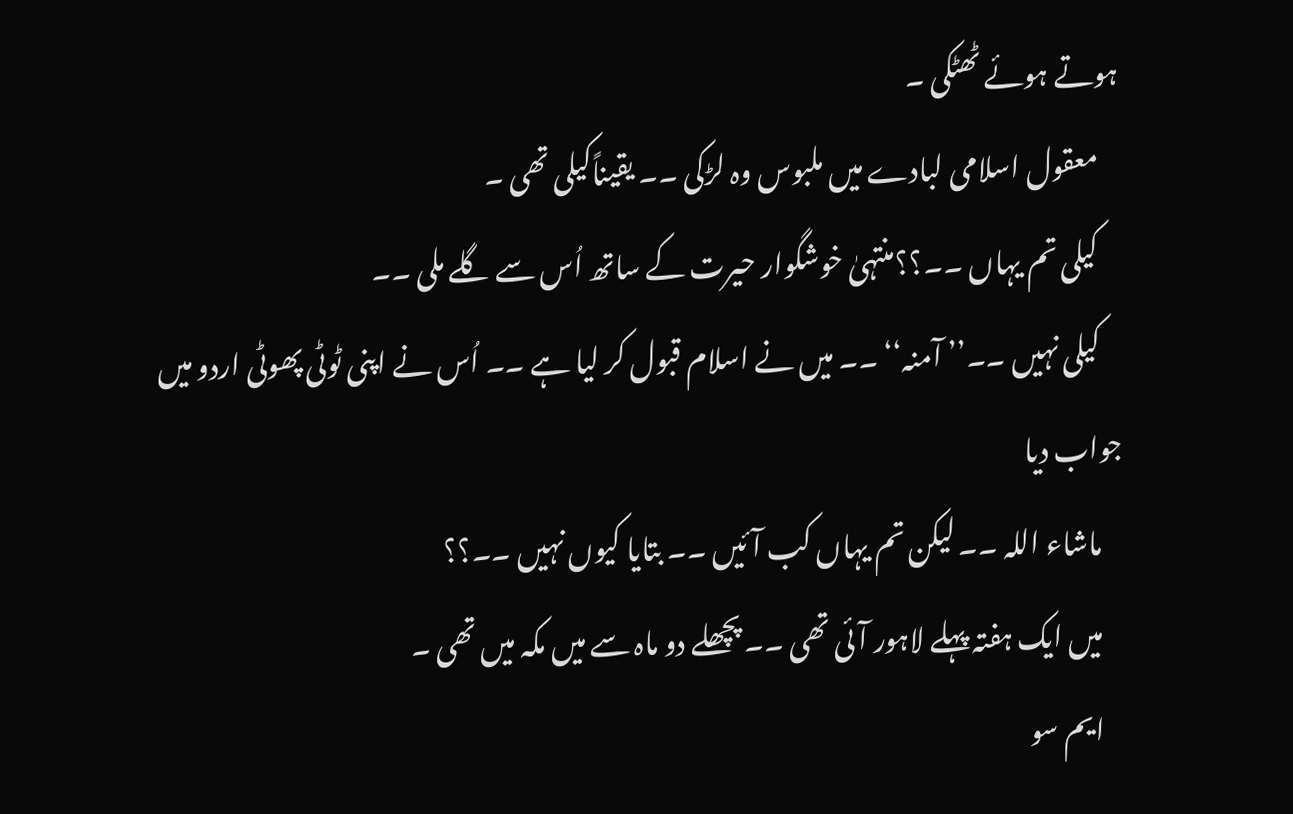ہوتے ہوئے ٹھٹکی ۔
    معقول اسلامی لبادے میں ملبوس وہ لڑکی ۔۔ یقیناًکیلی تھی ۔
    کیلی تم یہاں ۔۔؟؟منتہیٰ خوشگوار حیرت کے ساتھ اُس سے گلے ملی ۔۔
    کیلی نہیں ۔۔’’ آمنہ‘‘ ۔۔ میں نے اسلام قبول کر لیا ہے ۔۔ اُس نے اپنی ٹوٹی پھوٹی اردو میں جواب دیا
    ماشاء اللہ ۔۔ لیکن تم یہاں کب آئیں ۔۔ بتایا کیوں نہیں ۔۔؟؟
    میں ایک ہفتہ پہلے لاہور آئی تھی ۔۔ پچھلے دو ماہ سے میں مکہ میں تھی ۔
    ایم سو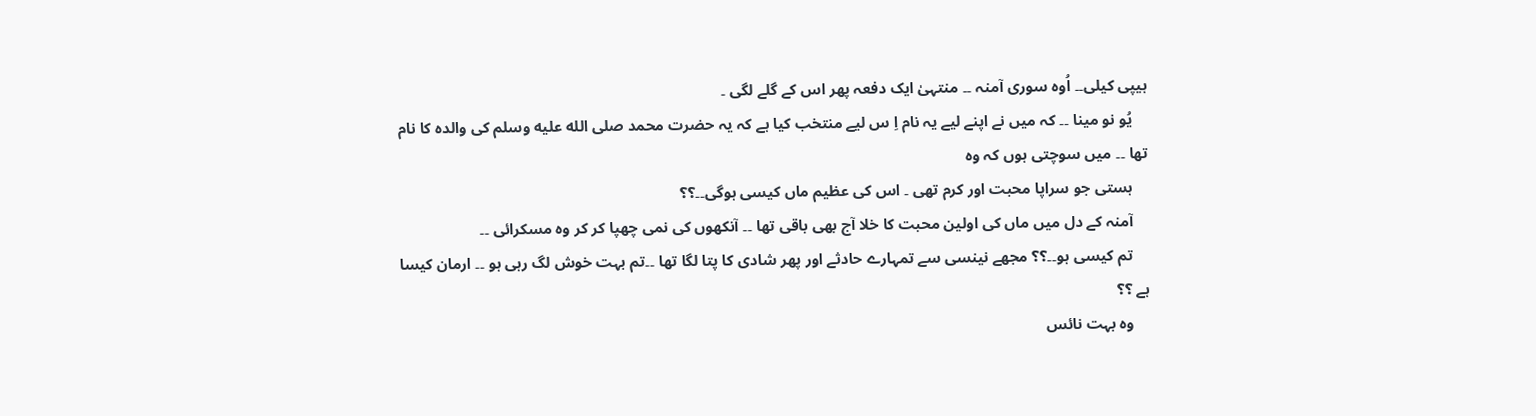ہیپی کیلی۔۔ اُوہ سوری آمنہ ۔۔ منتہیٰ ایک دفعہ پھر اس کے گلے لگی ۔
    یُو نو مینا ۔۔ کہ میں نے اپنے لیے یہ نام اِ س لیے منتخب کیا ہے کہ یہ حضرت محمد صلى الله عليه وسلم کی والدہ کا نام تھا ۔۔ میں سوچتی ہوں کہ وہ
    ہستی جو سراپا محبت اور کرم تھی ۔ اس کی عظیم ماں کیسی ہوگی۔۔؟؟
    آمنہ کے دل میں ماں کی اولین محبت کا خلا آج بھی باقی تھا ۔۔ آنکھوں کی نمی چھپا کر کر وہ مسکرائی ۔۔
    تم کیسی ہو۔۔؟؟ مجھے نینسی سے تمہارے حادثے اور پھر شادی کا پتا لگا تھا ۔۔تم بہت خوش لگ رہی ہو ۔۔ ارمان کیسا ہے ؟؟
    وہ بہت نائس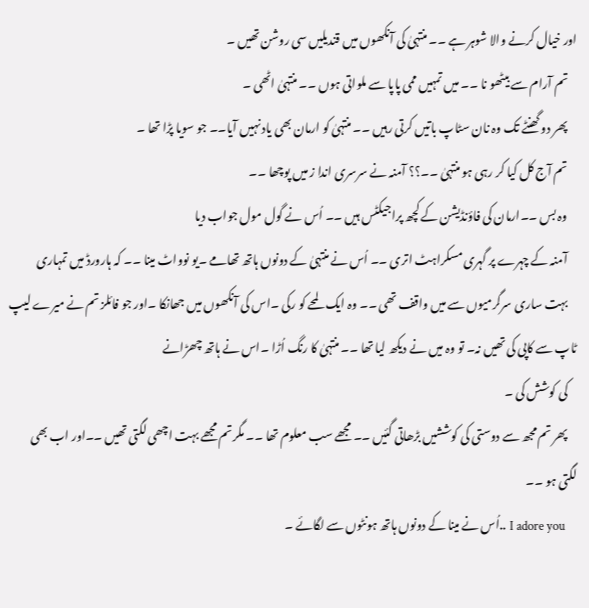اور خیال کرنے والا شوہر ہے ۔۔ منتہیٰ کی آنکھوں میں قندیلیں سی روشن تھیں ۔
    تم آرام سے بیٹھو نا ۔۔ میں تمہیں ممی پاپا سے ملواتی ہوں ۔۔ منتہیٰ اٹھی ۔
    پھر دو گھنٹے تک وہ نان سٹاپ باتیں کرتی رہیں ۔۔ منتہیٰ کو ارمان بھی یاد نہیں آیا۔۔ جو سویا پڑا تھا ۔
    تم آج کل کیا کر رہی ہو منتہیٰ ۔۔؟؟ آمنہ نے سرسری اندا ز میں پوچھا ۔۔
    وہ بس ۔۔ارمان کی فاؤنڈیشن کے کچھ پراجیکٹس ہیں ۔۔ اُس نے گول مول جواب دیا
    آمنہ کے چہرے پر گہری مسکراہٹ اتری ۔۔ اُس نے منتہیٰ کے دونوں ہاتھ تھامے ۔یو نوواٹ مینا ۔۔ کہ ہارورڈ میں تمہاری
    بہت ساری سرگرمیوں سے میں واقف تھی ۔۔ وہ ایک لمحے کو رکی ۔اس کی آنکھوں میں جھانکا ۔اور جو فائلز تم نے میرے لیپ ٹاپ سے کاپی کی تھیں نہ۔ تو وہ میں نے دیکھ لیا تھا ۔۔ منتہیٰ کا رنگ اُڑا ۔اس نے ہاتھ چھڑانے
    کی کوشش کی ۔
    پھر تم مجھ سے دوستی کی کوششیں بڑھاتی گئیں ۔۔ مجھے سب معلوم تھا ۔۔ مگر تم مجھے بہت اچھی لگتی تھیں ۔۔اور اب بھی لگتی ہو ۔۔
    I adore you ..اُس نے مینا کے دونوں ہاتھ ہونٹوں سے لگائے ۔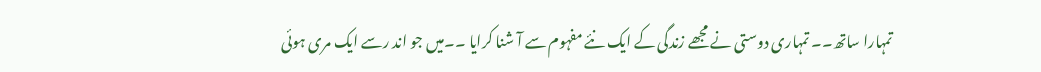تمہارا ساتھ۔۔ تمہاری دوستی نے مجھے زندگی کے ایک نئے مفہوم سے آ شنا کرایا ۔۔میں جو اند رسے ایک مری ہوئی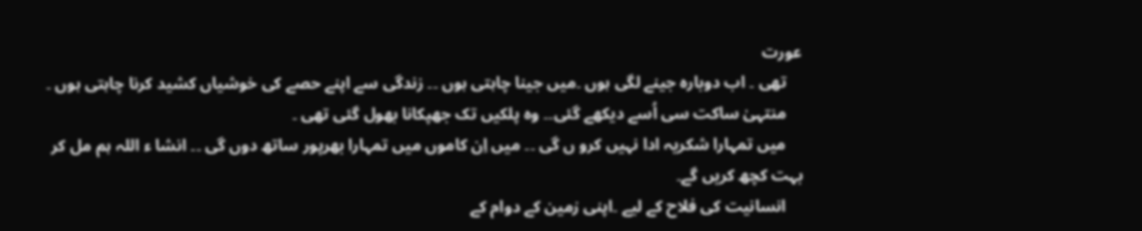عورت
    تھی ۔ اب دوبارہ جینے لگی ہوں ۔میں جینا چاہتی ہوں ۔۔ زندگی سے اپنے حصے کی خوشیاں کشید کرنا چاہتی ہوں ۔
    منتہیٰ ساکت سی اُسے دیکھے گئی۔۔ وہ پلکیں تک جھپکانا بھول گئی تھی ۔
    میں تمہارا شکریہ ادا نہیں کرو ں گی ۔۔ میں اِن کاموں میں تمہارا بھرپور ساتھ دوں گی ۔۔ انشا ء اللہ ہم مل کر بہت کچھ کریں گے۔
    انسانیت کی فلاح کے لیے ۔اپنی زمین کے دوام کے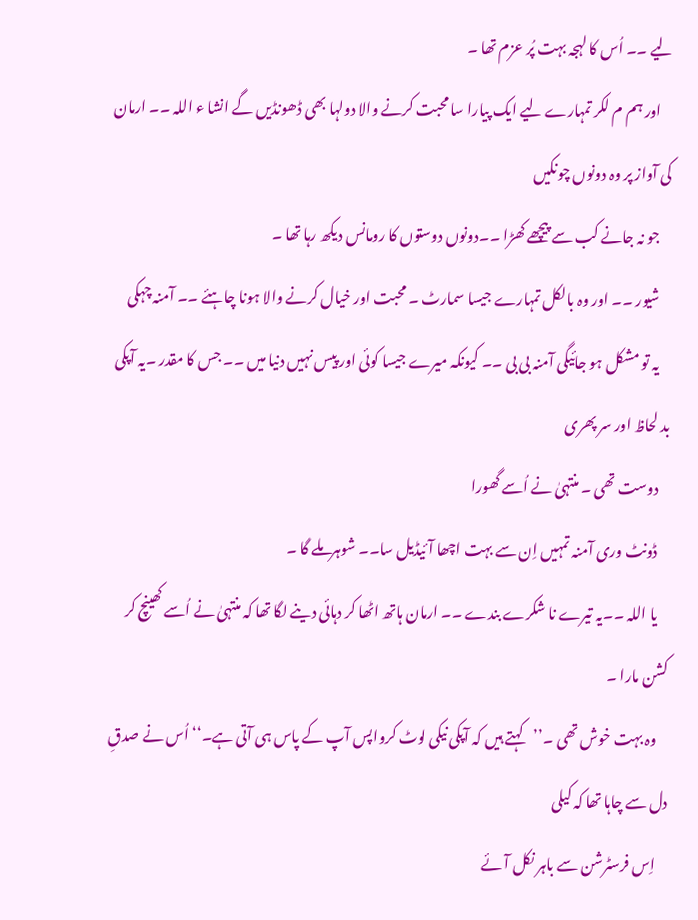لیے ۔۔ اُس کا لہجہ بہت پُر عزم تھا ۔
    اور ہم م لکر تمہارے لیے ایک پیارا سا محبت کرنے والا دولہا بھی ڈھونڈیں گے انشا ء اللہ ۔۔ ارمان کی آواز پر وہ دونوں چونکیں
    جو نہ جانے کب سے پیچھے کھڑا ۔۔دونوں دوستوں کا رومانس دیکھ رہا تھا ۔
    شیور ۔۔ اور وہ بالکل تمہارے جیسا سمارٹ ۔ محبت اور خیال کرنے والا ہونا چاہئے ۔۔ آمنہ چہکی
    یہ تو مشکل ہو جائیگی آمنہ بی بی ۔۔ کیونکہ میرے جیسا کوئی اور پیس نہیں دنیا میں ۔۔ جس کا مقدر ۔یہ آپکی بد لحاظ اور سر پھری
    دوست تھی ۔ منتہیٰ نے اُسے گھورا
    ڈونٹ وری آمنہ تمہیں اِن سے بہت اچھا آئیڈیل سا۔۔ شوہرملے گا ۔
    یا اللہ ۔۔یہ تیرے نا شکرے بندے ۔۔ ارمان ہاتھ اٹھا کر دہائی دینے لگا تھا کہ منتہیٰ نے اُسے کھینچ کر کشن مارا ۔
    وہ بہت خوش تھی ۔’’کہتے ہیں کہ آپکی نیکی لوٹ کرواپس آپ کے پاس ہی آتی ہے۔‘‘ اُس نے صدقِ دل سے چاہا تھا کہ کیلی
    اِس فرسٹرشن سے باہر نکل آئے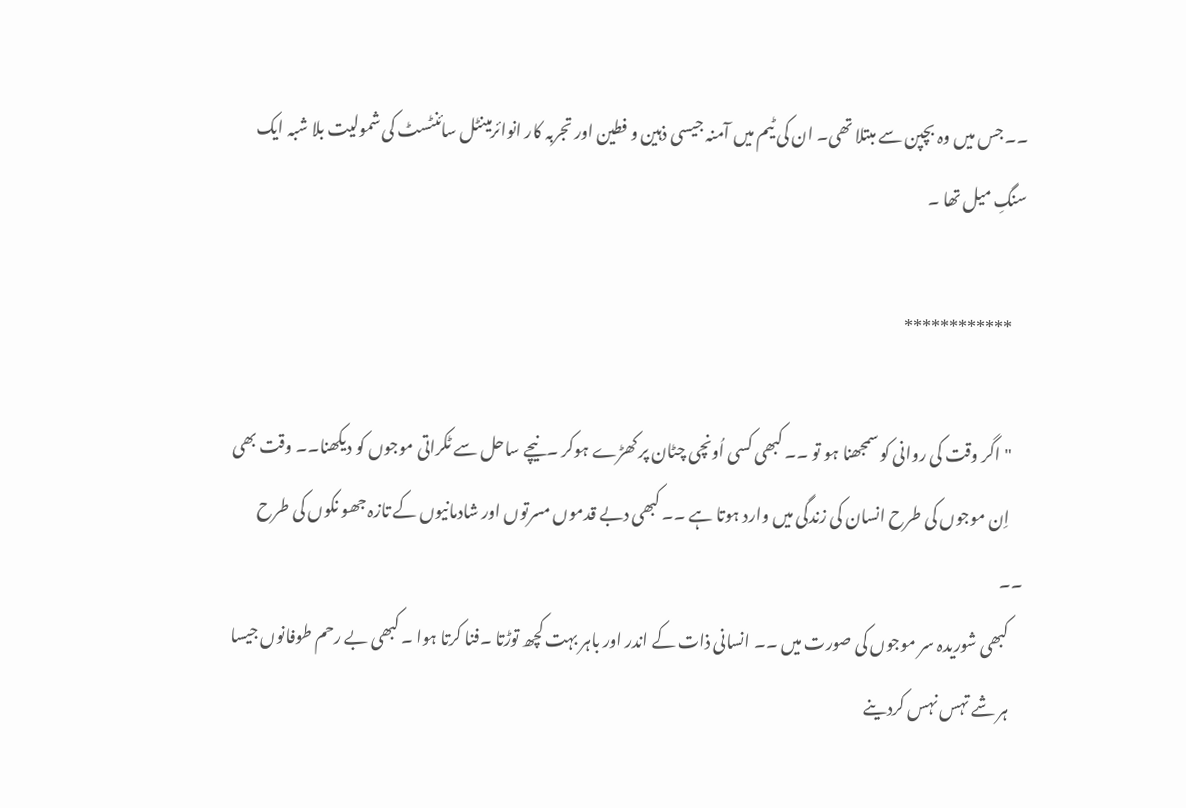۔۔جس میں وہ بچپن سے مبتلا تھی۔ ان کی ٹیم میں آمنہ جیسی ذہین و فطین اور تجربہ کار انوائرمینٹل سائنٹسٹ کی شمولیت بلا شبہ ایک سنگِ میل تھا ۔

    ************

    "اگر وقت کی روانی کو سمجھنا ہو تو ۔۔ کبھی کسی اُونچی چٹان پر کھڑے ہوکر ۔نیچے ساحل سے ٹکراتی موجوں کو دیکھنا۔۔ وقت بھی
    اِن موجوں کی طرح انسان کی زندگی میں وارد ہوتا ہے ۔۔ کبھی دبے قدموں مسرتوں اور شادمانیوں کے تازہ جھو نکوں کی طرح ۔۔
    کبھی شوریدہ سر موجوں کی صورت میں ۔۔ انسانی ذات کے اندر اور باہر بہت کچھ توڑتا ۔فنا کرتا ہوا ۔ کبھی بے رحم طوفانوں جیسا
    ہر شے تہس نہس کردینے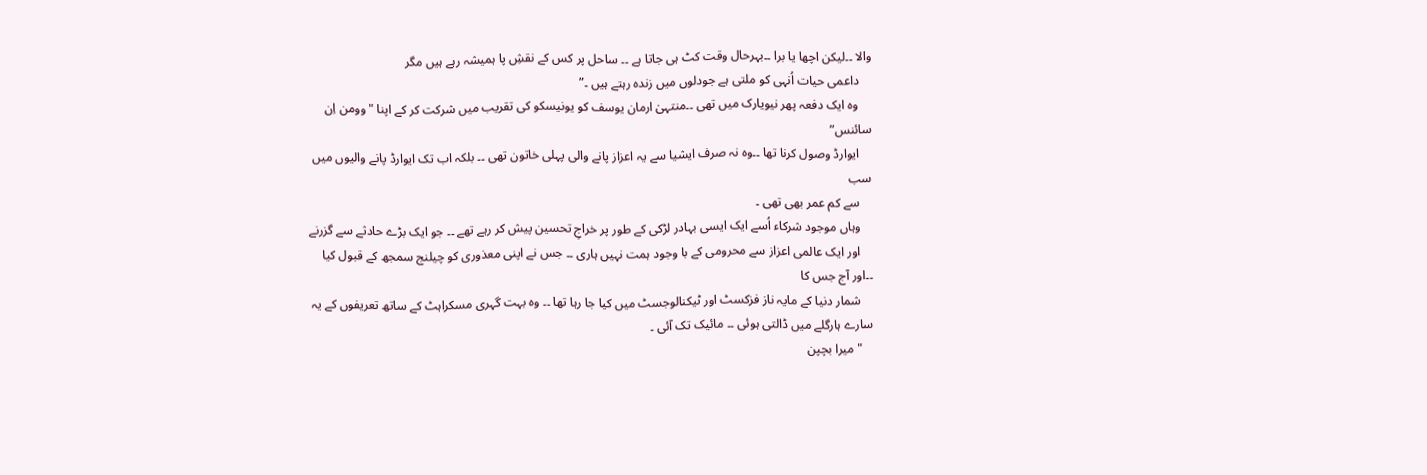والا ۔۔لیکن اچھا یا برا ۔۔بہرحال وقت کٹ ہی جاتا ہے ۔۔ ساحل پر کس کے نقشِ پا ہمیشہ رہے ہیں مگر
    داعمی حیات اُنہی کو ملتی ہے جودلوں میں زندہ رہتے ہیں ۔”
    وہ ایک دفعہ پھر نیویارک میں تھی ۔۔منتہیٰ ارمان یوسف کو یونیسکو کی تقریب میں شرکت کر کے اپنا "وومن اِن سائنس”
    ایوارڈ وصول کرنا تھا ۔۔وہ نہ صرف ایشیا سے یہ اعزاز پانے والی پہلی خاتون تھی ۔۔ بلکہ اب تک ایوارڈ پانے والیوں میں سب
    سے کم عمر بھی تھی ۔
    وہاں موجود شرکاء اُسے ایک ایسی بہادر لڑکی کے طور پر خراجِ تحسین پیش کر رہے تھے ۔۔ جو ایک بڑے حادثے سے گزرنے
    اور ایک عالمی اعزاز سے محرومی کے با وجود ہمت نہیں ہاری ۔۔ جس نے اپنی معذوری کو چیلنج سمجھ کے قبول کیا ۔۔اور آج جس کا
    شمار دنیا کے مایہ ناز فزکسٹ اور ٹیکنالوجسٹ میں کیا جا رہا تھا ۔۔ وہ بہت گہری مسکراہٹ کے ساتھ تعریفوں کے یہ سارے ہارگلے میں ڈالتی ہوئی ۔۔ مائیک تک آئی ۔
    "میرا بچپن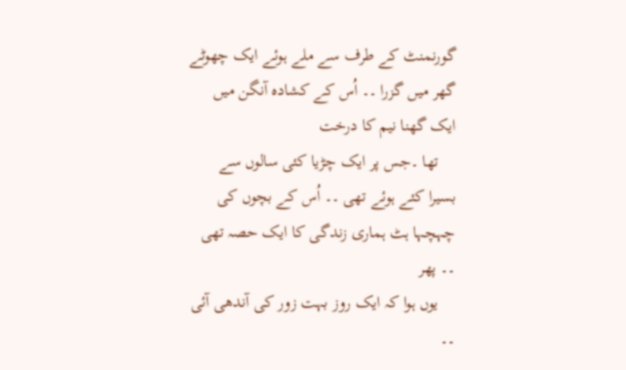گورنمنٹ کے طرف سے ملے ہوئے ایک چھوٹے گھر میں گزرا ۔۔ اُس کے کشادہ آنگن میں ایک گھنا نیم کا درخت
    تھا ۔جس پر ایک چڑیا کئی سالوں سے بسیرا کئے ہوئے تھی ۔۔ اُس کے بچوں کی چہچہا ہٹ ہماری زندگی کا ایک حصہ تھی ۔۔ پھر
    یوں ہوا کہ ایک روز بہت زور کی آندھی آئی ۔۔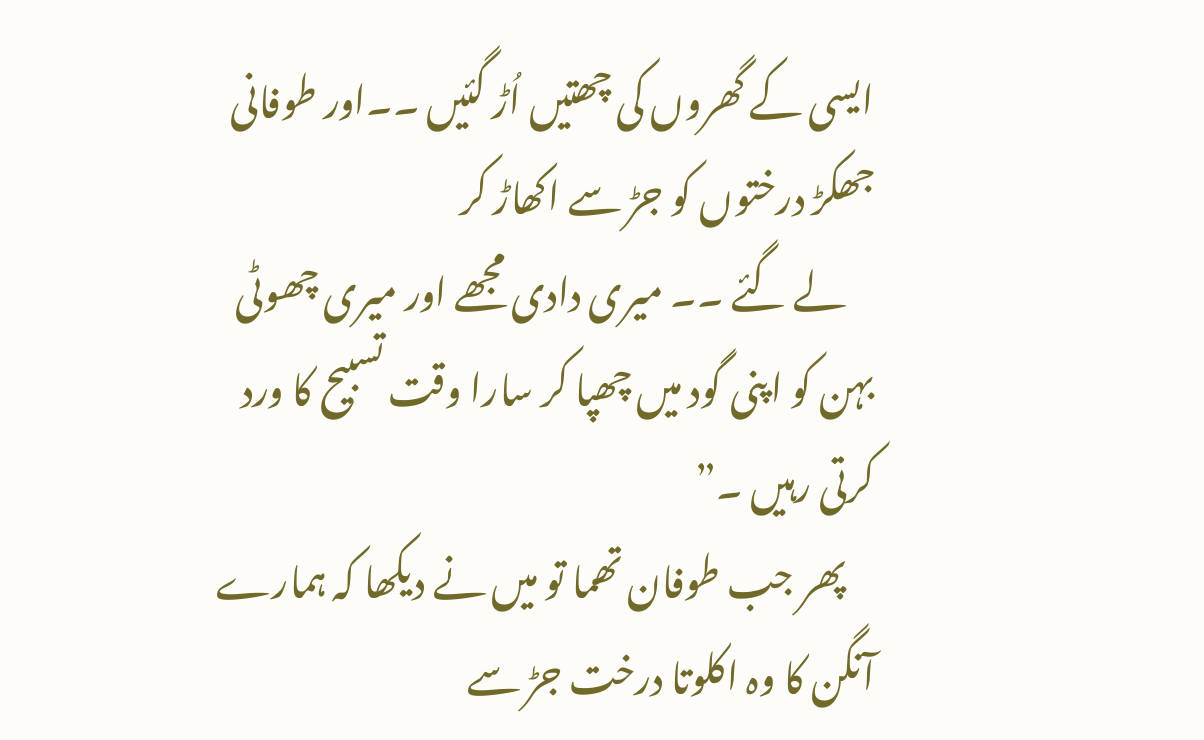ایسی کے گھروں کی چھتیں اُڑ گئیں ۔۔اور طوفانی جھکڑ درختوں کو جڑ سے اکھاڑ کر
    لے گئے ۔۔ میری دادی مجھے اور میری چھوٹی بہن کو اپنی گود میں چھپا کر سارا وقت تسبیح کا ورد کرتی رہیں ۔”
    پھر جب طوفان تھما تو میں نے دیکھا کہ ہمارے آنگن کا وہ اکلوتا درخت جڑ سے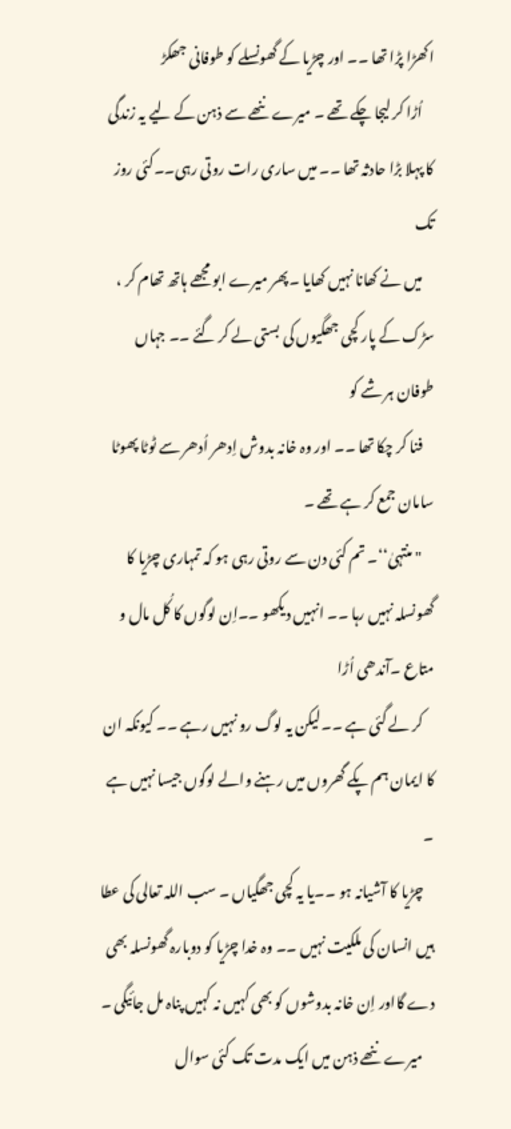اکھڑا پڑا تھا ۔۔ اور چڑیا کے گھونسلے کو طوفانی جھکڑ
    اُڑا کر لیجا چکے تھے ۔ میرے ننھے سے ذہن کے لیے یہ زندگی کا پہلا بڑا حادثہ تھا ۔۔ میں ساری رات روتی رہی۔۔کئی روز تک
    میں نے کھانا نہیں کھایا ۔پھر میرے ابو مجھے ہاتھ تھام کر ، سڑک کے پار کچی جھگیوں کی بستی لے کر گئے ۔۔ جہاں طوفان ہر شے کو
    فنا کر چکا تھا ۔۔ اور وہ خانہ بدوش اِدھر اُدھر سے ٹوٹا پھوٹا سامان جمع کر ہے تھے ۔
    "منتہیٰ‘‘۔ تم کئی دن سے روتی رہی ہو کہ تمہاری چڑیا کا گھونسلہ نہیں رہا ۔۔ انہیں دیکھو ۔۔اِن لوگوں کا کُل مال و متاع ۔آندھی اُڑا
    کر لے گئی ہے ۔۔لیکن یہ لوگ رو نہیں رہے ۔۔ کیونکہ ان کا ایمان ہم پکے گھروں میں رہنے والے لوگوں جیسا نہیں ہے ۔
    چڑیا کا آشیانہ ہو ۔۔یا یہ کچی جھگیاں ۔ سب اللہ تعالی کی عطا ہیں انسان کی ملکیت نہیں ۔۔ وہ خدا چڑیا کو دوبارہ گھونسلہ بھی دے گااور اِن خانہ بدوشوں کو بھی کہیں نہ کہیں پناہ مل جائیگی ۔
    میرے ننھے ذہن میں ایک مدت تک کئی سوال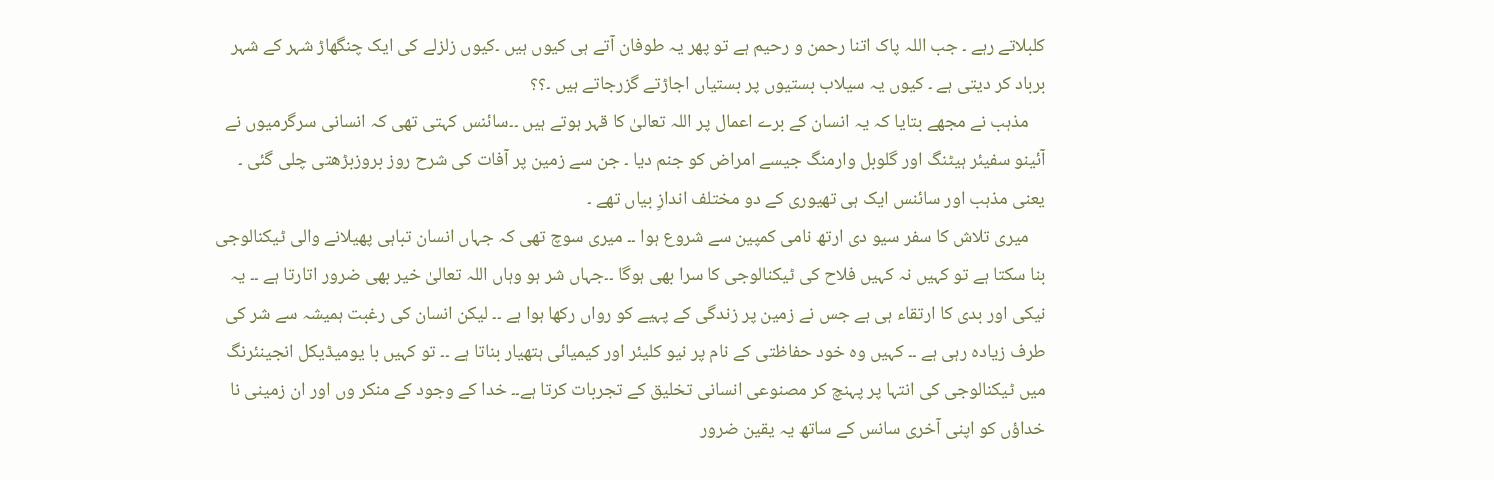کلبلاتے رہے ۔ جب اللہ پاک اتنا رحمن و رحیم ہے تو پھر یہ طوفان آتے ہی کیوں ہیں ۔کیوں زلزلے کی ایک چنگھاڑ شہر کے شہر برباد کر دیتی ہے ۔ کیوں یہ سیلاب بستیوں پر بستیاں اجاڑتے گزرجاتے ہیں ۔؟؟
    مذہب نے مجھے بتایا کہ یہ انسان کے برے اعمال پر اللہ تعالیٰ کا قہر ہوتے ہیں ۔۔سائنس کہتی تھی کہ انسانی سرگرمیوں نے آئینو سفیئر ہیٹنگ اور گلوبل وارمنگ جیسے امراض کو جنم دیا ۔ جن سے زمین پر آفات کی شرح روز بروزبڑھتی چلی گئی ۔ یعنی مذہب اور سائنس ایک ہی تھیوری کے دو مختلف اندازِ بیاں تھے ۔
    میری تلاش کا سفر سیو دی ارتھ نامی کمپین سے شروع ہوا ۔۔ میری سوچ تھی کہ جہاں انسان تباہی پھیلانے والی ٹیکنالوجی بنا سکتا ہے تو کہیں نہ کہیں فلاح کی ٹیکنالوجی کا سرا بھی ہوگا ۔۔جہاں شر ہو وہاں اللہ تعالیٰ خیر بھی ضرور اتارتا ہے ۔۔ یہ نیکی اور بدی کا ارتقاء ہی ہے جس نے زمین پر زندگی کے پہیے کو رواں رکھا ہوا ہے ۔۔ لیکن انسان کی رغبت ہمیشہ سے شر کی طرف زیادہ رہی ہے ۔۔ کہیں وہ خود حفاظتی کے نام پر نیو کلیئر اور کیمیائی ہتھیار بناتا ہے ۔۔ تو کہیں با یومیڈیکل انجینئرنگ میں ٹیکنالوجی کی انتہا پر پہنچ کر مصنوعی انسانی تخلیق کے تجربات کرتا ہے۔۔ خدا کے وجود کے منکر وں اور ان زمینی نا خداؤں کو اپنی آخری سانس کے ساتھ یہ یقین ضرور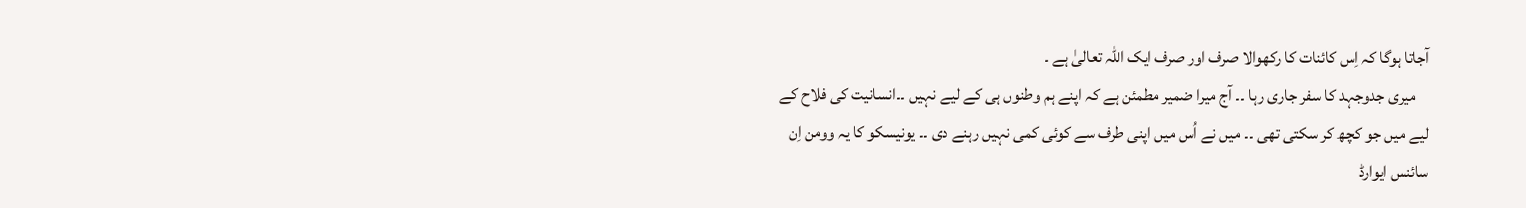آجاتا ہوگا کہ اِس کائنات کا رکھوالا صرف اور صرف ایک اللہ تعالیٰ ہے ۔
    میری جدوجہد کا سفر جاری رہا ۔۔ آج میرا ضمیر مطمئن ہے کہ اپنے ہم وطنوں ہی کے لیے نہیں ۔۔انسانیت کی فلاح کے لیے میں جو کچھ کر سکتی تھی ۔۔ میں نے اُس میں اپنی طرف سے کوئی کمی نہیں رہنے دی ۔۔ یونیسکو کا یہ وومن اِن سائنس ایوارڈ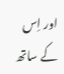اور اِس کے ساتھ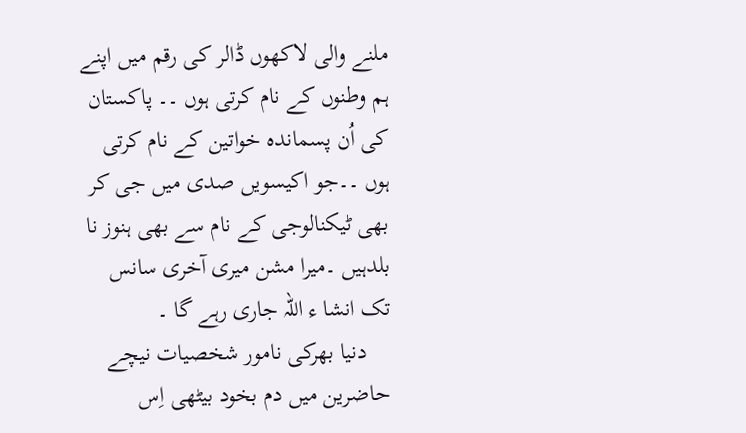ملنے والی لاکھوں ڈالر کی رقم میں اپنے ہم وطنوں کے نام کرتی ہوں ۔۔ پاکستان کی اُن پسماندہ خواتین کے نام کرتی ہوں ۔۔جو اکیسویں صدی میں جی کر بھی ٹیکنالوجی کے نام سے بھی ہنوز نا بلدہیں ۔میرا مشن میری آخری سانس تک انشا ء اللہ جاری رہے گا ۔
    دنیا بھرکی نامور شخصیات نیچے حاضرین میں دم بخود بیٹھی اِس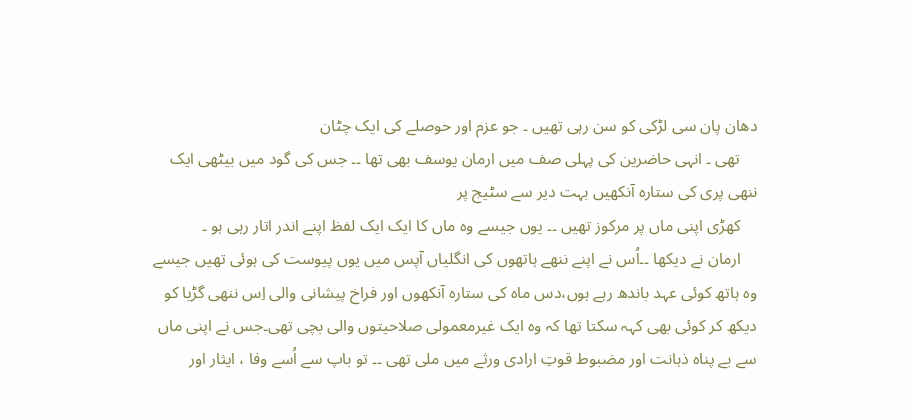دھان پان سی لڑکی کو سن رہی تھیں ۔ جو عزم اور حوصلے کی ایک چٹان
    تھی ۔ انہی حاضرین کی پہلی صف میں ارمان یوسف بھی تھا ۔۔ جس کی گود میں بیٹھی ایک ننھی پری کی ستارہ آنکھیں بہت دیر سے سٹیج پر
    کھڑی اپنی ماں پر مرکوز تھیں ۔۔ یوں جیسے وہ ماں کا ایک ایک لفظ اپنے اندر اتار رہی ہو ۔
    ارمان نے دیکھا ۔۔اُس نے اپنے ننھے ہاتھوں کی انگلیاں آپس میں یوں پیوست کی ہوئی تھیں جیسے وہ ہاتھ کوئی عہد باندھ رہے ہوں،دس ماہ کی ستارہ آنکھوں اور فراخ پیشانی والی اِس ننھی گڑیا کو دیکھ کر کوئی بھی کہہ سکتا تھا کہ وہ ایک غیرمعمولی صلاحیتوں والی بچی تھی۔جس نے اپنی ماں سے بے پناہ ذہانت اور مضبوط قوتِ ارادی ورثے میں ملی تھی ۔۔ تو باپ سے اُسے وفا ، ایثار اور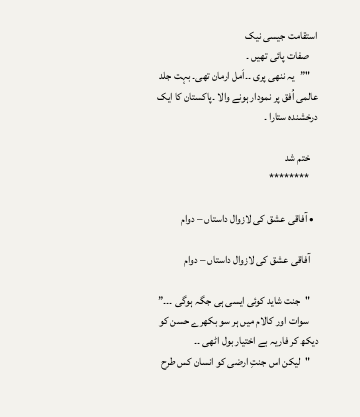استقامت جیسی نیک
    صفات پائی تھیں ۔
    "”یہ ننھی پری ۔۔اَمل ارمان تھی۔ بہت جلد عالمی اُفق پر نمودار ہونے والا ۔پاکستان کا ایک درخشندہ ستارا ۔

    ختم شد
    ********

  • آفاقی عشق کی لازوال داستاں – دوام

    آفاقی عشق کی لازوال داستاں – دوام

    "جنت شاید کوئی ایسی ہی جگہ ہوگی ۔۔۔”
    سوات اور کالام میں ہر سو بکھرے حسن کو دیکھ کر فاریہ بے اختیار بول اٹھی ۔۔
    "لیکن اس جنتِ ارضی کو انسان کس طرح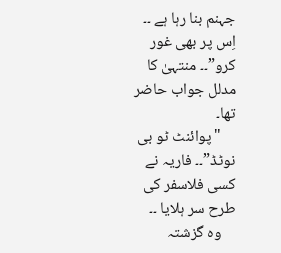جہنم بنا رہا ہے ۔۔ اِس پر بھی غور کرو”۔۔ منتہیٰ کا مدلل جواب حاضر تھا۔
    "پوائنٹ ٹو بی نوٹڈ”۔۔ فاریہ نے کسی فلاسفر کی طرح سر ہلایا ۔۔
    وہ گزشتہ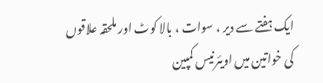ایک ہفتے سے دیر ، سوات ، بالا کوٹ اور ملحقہ علاقوں کی خواتین میں اویئرنیس کمپین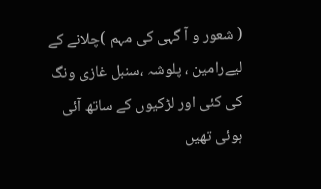( شعور و آ گہی کی مہم )چلانے کے لیےرامین ، پلوشہ ،سنبل غازی ونگ کی کئی اور لڑکیوں کے ساتھ آئی ہوئی تھیں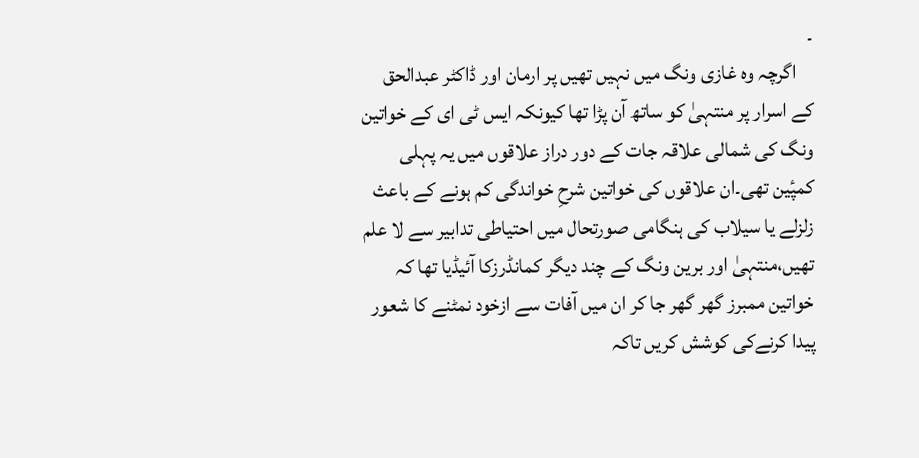۔
    اگرچہ وہ غازی ونگ میں نہیں تھیں پر ارمان اور ڈاکٹر عبدالحق کے اسرار پر منتہیٰ کو ساتھ آن پڑا تھا کیونکہ ایس ٹی ای کے خواتین ونگ کی شمالی علاقہ جات کے دور دراز علاقوں میں یہ پہلی کمپٔین تھی۔ان علاقوں کی خواتین شرحِ خواندگی کم ہونے کے باعث زلزلے یا سیلاب کی ہنگامی صورتحال میں احتیاطی تدابیر سے لا علم تھیں،منتہیٰ اور برین ونگ کے چند دیگر کمانڈرزکا آئیڈیا تھا کہ خواتین ممبرز گھر گھر جا کر ان میں آفات سے ازخود نمٹنے کا شعور پیدا کرنےکی کوشش کریں تاکہ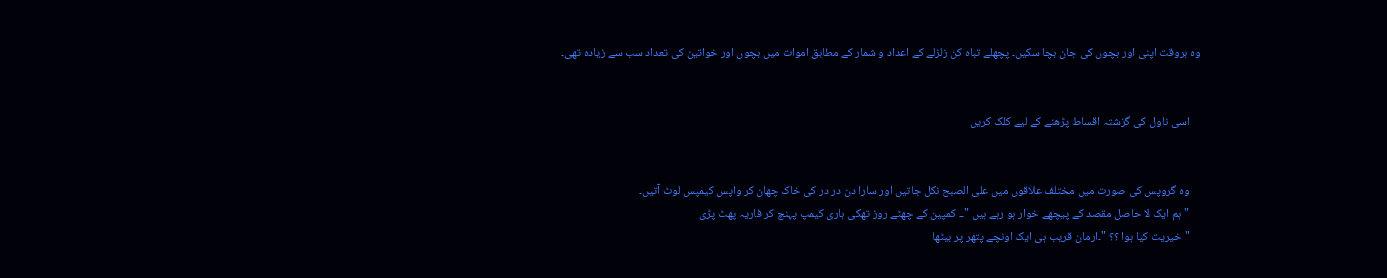وہ بروقت اپنی اور بچوں کی جان بچا سکیں۔ پچھلے تباہ کن زلزلے کے اعداد و شمار کے مطابق اموات میں بچوں اور خواتین کی تعداد سب سے زیادہ تھی۔


    اسی ناول کی گزشتہ اقساط پڑھنے کے لیے کلک کریں


    وہ گروپس کی صورت میں مختلف علاقوں میں علی الصبح نکل جاتیں اور سارا دن در در کی خاک چھان کر واپس کیمپس لوٹ آتیں۔
    "ہم ایک لا حاصل مقصد کے پیچھے خوار ہو رہے ہیں "۔۔ کمپین کے چھٹے روز تھکی ہاری کیمپ پہنچ کر فاریہ پھٹ پڑی
    "خیریت کیا ہوا ؟؟ "۔ارمان قریب ہی ایک اونچے پتھر پر بیٹھا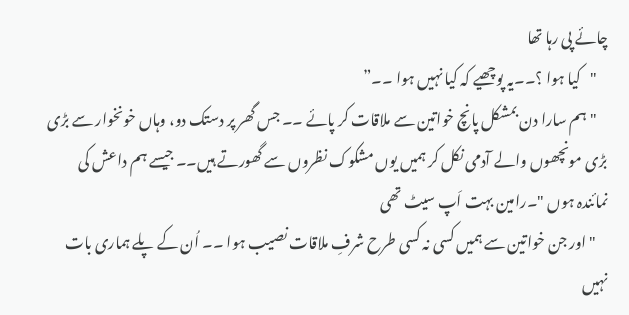چائے پی رہا تھا
    "کیا ہوا ؟۔۔یہ پوچھیے کہ کیا نہیں ہوا ۔۔”
    "ہم سارا دن بمشکل پانچ خواتین سے ملاقات کر پائے ۔۔ جس گھر پر دستک دو، وہاں خونخوار سے بڑی بڑی مونچھوں والے آدمی نکل کر ہمیں یوں مشکوک نظروں سے گھورتے ہیں۔۔ جیسے ہم داعش کی نمائندہ ہوں "۔رامین بہت اَپ سیٹ تھی
    "اور جن خواتین سے ہمیں کسی نہ کسی طرح شرفِ ملاقات نصیب ہوا ۔۔ اُن کے پلے ہماری بات نہیں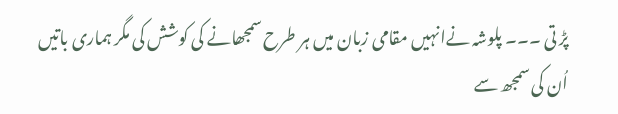پڑ تی ۔۔۔ پلوشہ نےانہیں مقامی زبان میں ہر طرح سمجھانے کی کوشش کی مگر ہماری باتیں اُن کی سمجھ سے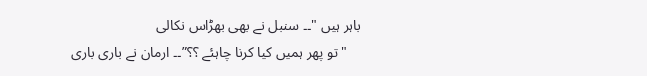باہر ہیں "۔۔ سنبل نے بھی بھڑاس نکالی
    "تو پھر ہمیں کیا کرنا چاہئے ؟؟”۔۔ ارمان نے باری باری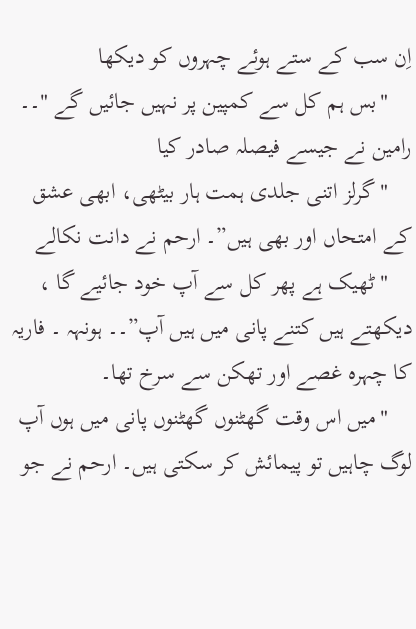اِن سب کے ستے ہوئے چہروں کو دیکھا
    "بس ہم کل سے کمپین پر نہیں جائیں گے "۔۔ رامین نے جیسے فیصلہ صادر کیا
    "گرلز اتنی جلدی ہمت ہار بیٹھی، ابھی عشق کے امتحاں اور بھی ہیں”۔ ارحم نے دانت نکالے
    "ٹھیک ہے پھر کل سے آپ خود جائیے گا ، دیکھتے ہیں کتنے پانی میں ہیں آپ”۔۔ ہونہہ ۔ فاریہ کا چہرہ غصے اور تھکن سے سرخ تھا۔
    "میں اس وقت گھٹنوں گھٹنوں پانی میں ہوں آپ لوگ چاہیں تو پیمائش کر سکتی ہیں۔ ارحم نے جو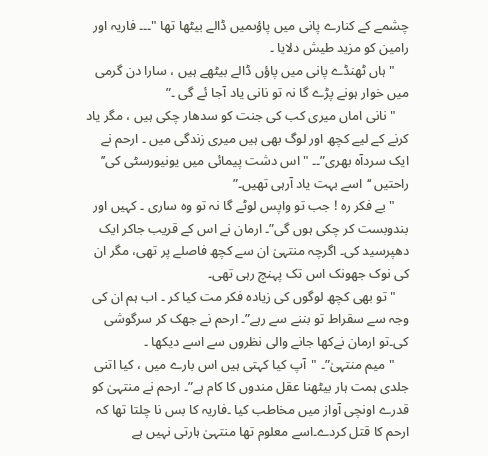چشمے کے کنارے پانی میں پاؤںمیں ڈالے بیٹھا تھا "۔۔۔ فاریہ اور رامین کو مزید طیش دلایا ۔
    "ہاں ٹھنڈے پانی میں پاؤں ڈالے بیٹھے ہیں ، سارا دن گرمی میں خوار ہونے پڑے گا نہ تو نانی یاد آجا ئے گی ۔”
    "نانی اماں میری کب کی جنت کو سدھار چکی ہیں ، مگر یاد کرنے کے لیے کچھ اور لوگ بھی ہیں میری زندگی میں ۔ ارحم نے ایک سردآہ بھری”۔۔ "اس دشت پیمائی میں یونیورسٹی کی’’ راحتیں ‘‘اسے بہت یاد آرہی تھیں۔”
    "بے فکر رہ ! جب تو واپس لوٹے گا نہ تو وہ ساری ۔ کہیں اور بندوبست کر چکی ہوں گی”۔ ارمان نے اس کے قریب جاکر ایک دھپرسید کی۔ اگرچہ منتہیٰ ان سے کچھ فاصلے پر تھی، مگر ان کی نوک جھونک اس تک پہنچ رہی تھی۔
    "تو بھی کچھ لوگوں کی زیادہ فکر مت کیا کر ۔ اب ہم ان کی وجہ سے سقراط تو بننے سے رہے”۔ ارحم نے جھک کر سرگوشی کی۔تو ارمان نےکھا جانے والی نظروں سے اسے دیکھا ۔
    "میم منتہیٰ”۔ "آپ کیا کہتی ہیں اس بارے میں ، کیا اتنی جلدی ہمت ہار بیٹھنا عقل مندوں کا کام ہے”۔ ارحم نے منتہیٰ کو قدرے اونچی آواز میں مخاطب کیا ۔فاریہ کا بس نا چلتا تھا کہ ارحم کا قتل کردے۔اسے معلوم تھا منتہیٰ ہارتی نہیں ہے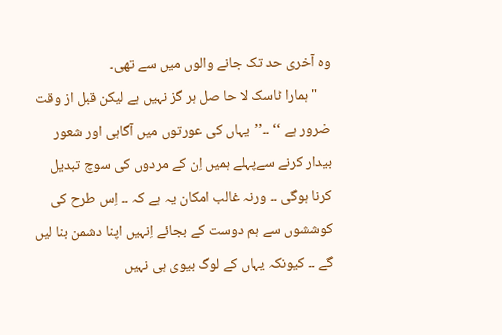وہ آخری حد تک جانے والوں میں سے تھی۔
    "ہمارا ٹاسک لا حا صل ہر گز نہیں ہے لیکن قبل از وقت ضرور ہے ‘‘ ۔۔’’یہاں کی عورتوں میں آگاہی اور شعور بیدار کرنے سےپہلے ہمیں اِن کے مردوں کی سوچ تبدیل کرنا ہوگی ۔۔ ورنہ غالب امکان یہ ہے کہ ۔۔ اِس طرح کی کوششوں سے ہم دوست کے بجائے اِنہیں اپنا دشمن بنا لیں گے ۔۔ کیونکہ یہاں کے لوگ بیوی ہی نہیں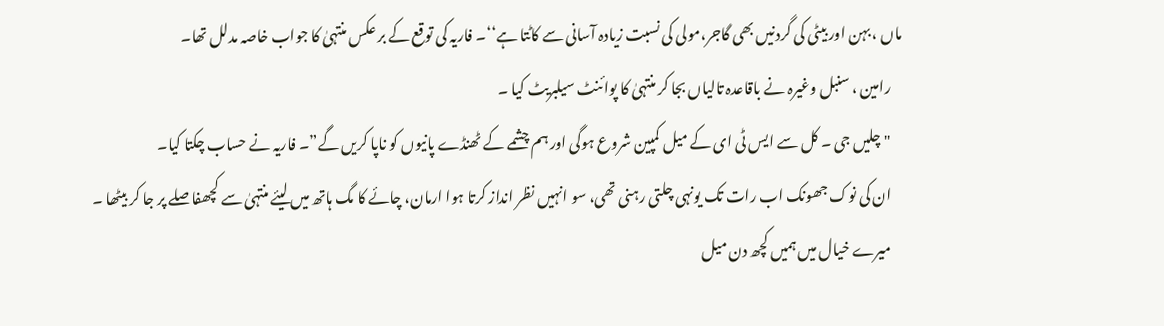ماں ، بہن اور بیٹی کی گردنیں بھی گاجر،مولی کی نسبت زیادہ آسانی سے کاٹتا ہے‘‘۔ فاریہ کی توقع کے بر عکس منتہیٰ کا جواب خاصہ مدلل تھا۔
    رامین ، سنبل وغیرہ نے باقاعدہ تالیاں بجا کر منتہیٰ کا پوائنٹ سیلبریٹ کیا ۔
    "چلیں جی ۔ کل سے ایس ٹی ای کے میل کمپین شروع ہوگی اور ہم چشمے کے ٹھنڈے پانیوں کو ناپا کریں گے”۔ فاریہ نے حساب چکتا کیا۔
    ان کی نوک جھونک اب رات تک یونہی چلتی رہنی تھی، سو انہیں نظر انداز کرتا ہوا ارمان، چائے کا مگ ہاتھ میں لیئے منتہیٰ سے کچھفا صلے پر جا کر بیٹھا ۔
    میرے خیال میں ہمیں کچھ دن میل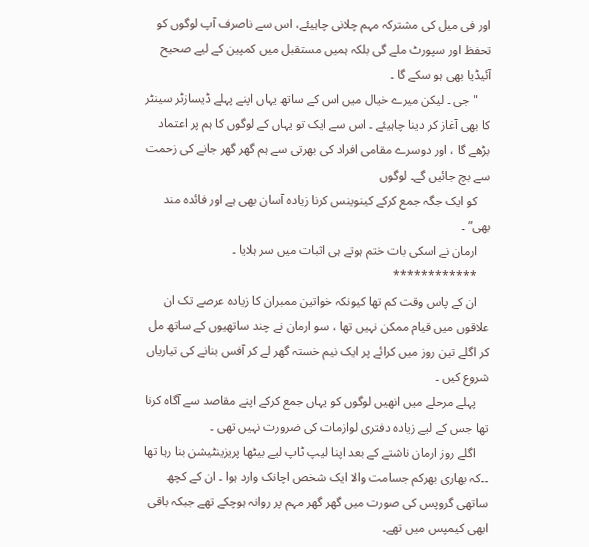اور فی میل کی مشترکہ مہم چلانی چاہیئے، اس سے ناصرف آپ لوگوں کو تحفظ اور سپورٹ ملے گی بلکہ ہمیں مستقبل میں کمپین کے لیے صحیح آئیڈیا بھی ہو سکے گا ۔
    "جی ۔ لیکن میرے خیال میں اس کے ساتھ یہاں اپنے پہلے ڈیسازٹر سینٹر کا بھی آغاز کر دینا چاہیئے ۔ اس سے ایک تو یہاں کے لوگوں کا ہم پر اعتماد بڑھے گا ، اور دوسرے مقامی افراد کی بھرتی سے ہم گھر گھر جانے کی زحمت سے بچ جائیں گے۔ لوگوں
    کو ایک جگہ جمع کرکے کینوینس کرنا زیادہ آسان بھی ہے اور فائدہ مند بھی” ۔
    ارمان نے اسکی بات ختم ہوتے ہی اثبات میں سر ہلایا ۔
    ************
    ان کے پاس وقت کم تھا کیونکہ خواتین ممبران کا زیادہ عرصے تک ان علاقوں میں قیام ممکن نہیں تھا ، سو ارمان نے چند ساتھیوں کے ساتھ مل کر اگلے تین روز میں کرائے پر ایک نیم خستہ گھر لے کر آفس بنانے کی تیاریاں شروع کیں ۔
    پہلے مرحلے میں انھیں لوگوں کو یہاں جمع کرکے اپنے مقاصد سے آگاہ کرنا تھا جس کے لیے زیادہ دفتری لوازمات کی ضرورت نہیں تھی ۔
    اگلے روز ارمان ناشتے کے بعد اپنا لیپ ٹاپ لیے بیٹھا پریزینٹیشن بنا رہا تھا ۔۔کہ بھاری بھرکم جسامت والا ایک شخص اچانک وارد ہوا ۔ ان کے کچھ ساتھی گروپس کی صورت میں گھر گھر مہم پر روانہ ہوچکے تھے جبکہ باقی ابھی کیمپس میں تھے۔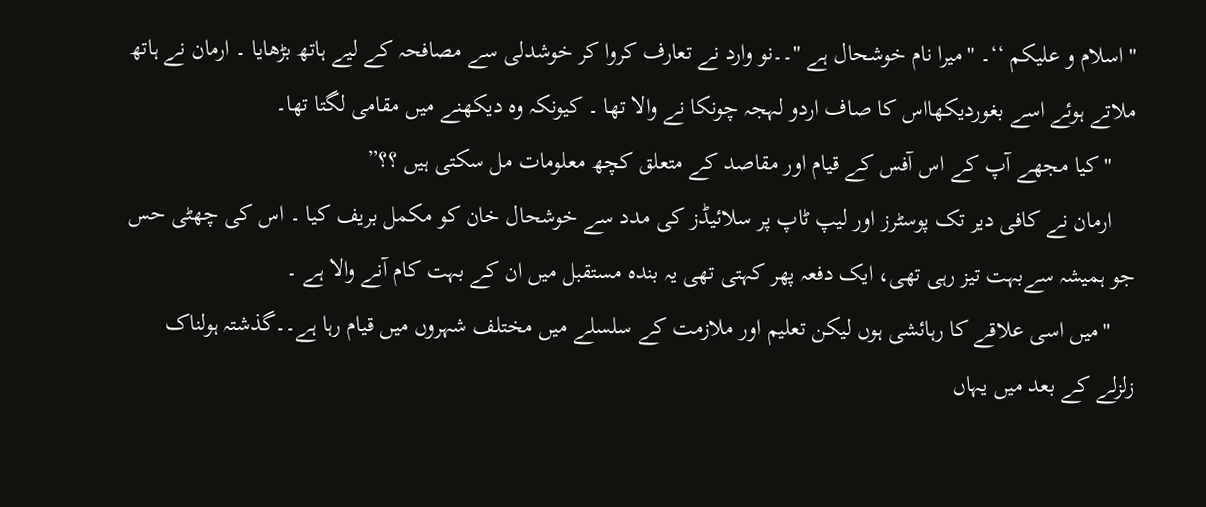"اسلام و علیکم ‘‘۔ "میرا نام خوشحال ہے "۔۔نو وارد نے تعارف کروا کر خوشدلی سے مصافحہ کے لیے ہاتھ بڑھایا ۔ ارمان نے ہاتھ ملاتے ہوئے اسے بغوردیکھااس کا صاف اردو لہجہ چونکا نے والا تھا ۔ کیونکہ وہ دیکھنے میں مقامی لگتا تھا۔
    "کیا مجھے آپ کے اس آفس کے قیام اور مقاصد کے متعلق کچھ معلومات مل سکتی ہیں ؟؟”
    ارمان نے کافی دیر تک پوسٹرز اور لیپ ٹاپ پر سلائیڈز کی مدد سے خوشحال خان کو مکمل بریف کیا ۔ اس کی چھٹی حس جو ہمیشہ سےبہت تیز رہی تھی، ایک دفعہ پھر کہتی تھی یہ بندہ مستقبل میں ان کے بہت کام آنے والا ہے ۔
    "میں اسی علاقے کا رہائشی ہوں لیکن تعلیم اور ملازمت کے سلسلے میں مختلف شہروں میں قیام رہا ہے۔۔گذشتہ ہولناک زلزلے کے بعد میں یہاں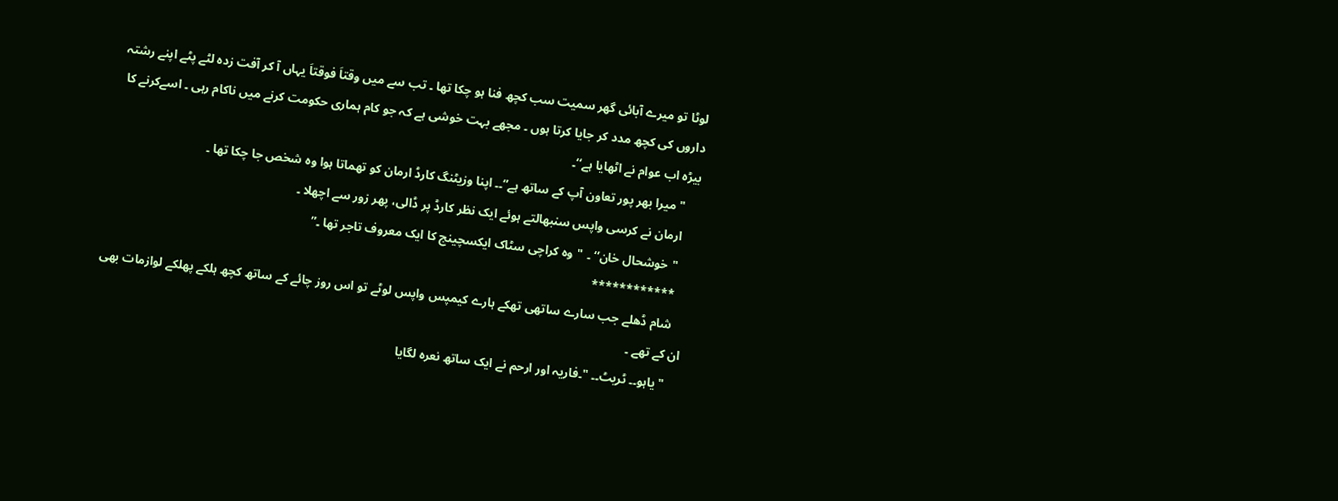لوٹا تو میرے آبائی گھر سمیت سب کچھ فنا ہو چکا تھا ۔ تب سے میں وقتاَ فوقتاَ یہاں آ کر آفت زدہ لٹے پٹے اپنے رشتہ داروں کی کچھ مدد کر جایا کرتا ہوں ۔ مجھے بہت خوشی ہے کہ جو کام ہماری حکومت کرنے میں ناکام رہی ۔ اسےکرنے کا بیڑہ اب عوام نے اٹھایا ہے‘‘۔
    "میرا بھر پور تعاون آپ کے ساتھ ہے”۔۔ اپنا وزیٹنگ کارڈ ارمان کو تھماتا ہوا وہ شخص جا چکا تھا ۔
    ارمان نے کرسی واپس سنبھالتے ہوئے ایک نظر کارڈ پر ڈالی، پھر زور سے اچھلا ۔
    "خوشحال خان‘‘ ۔ "وہ کراچی سٹاک ایکسچینج کا ایک معروف تاجر تھا ۔”
    ************
    شام ڈھلے جب سارے ساتھی تھکے ہارے کیمپس واپس لوٹے تو اس روز چائے کے ساتھ کچھ ہلکے پھلکے لوازمات بھی ان کے تھے ۔
    "یاہو۔۔ ٹریٹ۔۔ "۔فاریہ اور ارحم نے ایک ساتھ نعرہ لگایا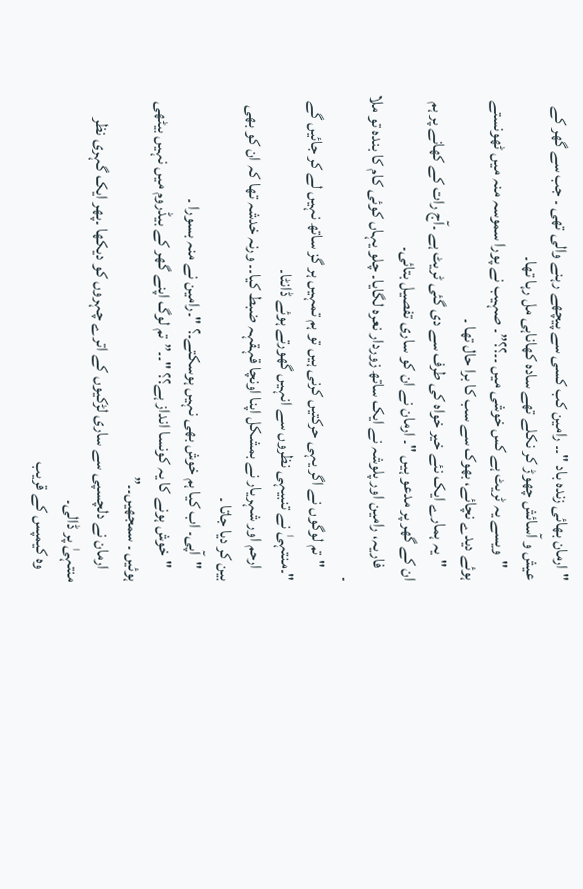"ارمان بھائی زندہ باد "۔۔ رامین کب کسی سے پیچھے رہنے والی تھی ۔ جب سے گھر کے عیش و آسائش چھوڑ کر نکلے تھے سادہ کھاناہی مل رہا تھا۔
    "ویسے یہ ٹریٹ ہے کس خوشی میں ۔۔؟؟”۔ صہیب نے پورا سموسہ منہ میں ٹھونستے ہوئے دیدے نچائے، بھوک سے سب کا برا حال تھا ۔
    "یہ ہمارے ایک نئے خیر خواہ کی طرف سے دی گئی ٹریٹ ہے ۔آج رات کے کھانے پر ہم ان کے گھر پر مدعو ہیں "۔ ارمان نے ان کو ساری تفصیل بتائی۔
    فاریہ، رامین اور پلوشہ نے ایک ساتھ زوردار نعرہ لگایا۔ چلو یہاں کوئی کام کا بندہ تو ملا ۔
    "تم لوگوں نے اگر یہی حرکتیں کرنی ہیں تو ہم تمہیں ہر گز ساتھ نہیں لے کر جائیں گے "۔منتہیٰ نے تنبیہی نظروں سے انہیں گھورتے ہوئے ڈانٹا۔
    ارحم اور شہریار نے بمشکل اپنا اونچا قہقہہ ضبط کیا۔۔ ورنہ خدشہ تھا کہ ان کو بھی بین کر دیا جاتا ۔
    "آپی۔ اب کیا ہم خوش بھی نہیں ہوسکتے۔؟ "۔رامین نے منہ بسورا ۔
    "خوش ہونے کا یہ کونسا انداز ہے؟؟ "۔۔”تم لوگ اپنے گھر کے بیڈروم میں نہیں بیٹھی ہوئیں ۔ سمجھیں۔۔”
    ارمان نے دلچسپی سے ساری لڑکیوں کے اترے چہروں کو دیکھا ۔پھر ایک گہری نظر منتہیٰ پر ڈالی۔
    وہ کیمپس کے قریب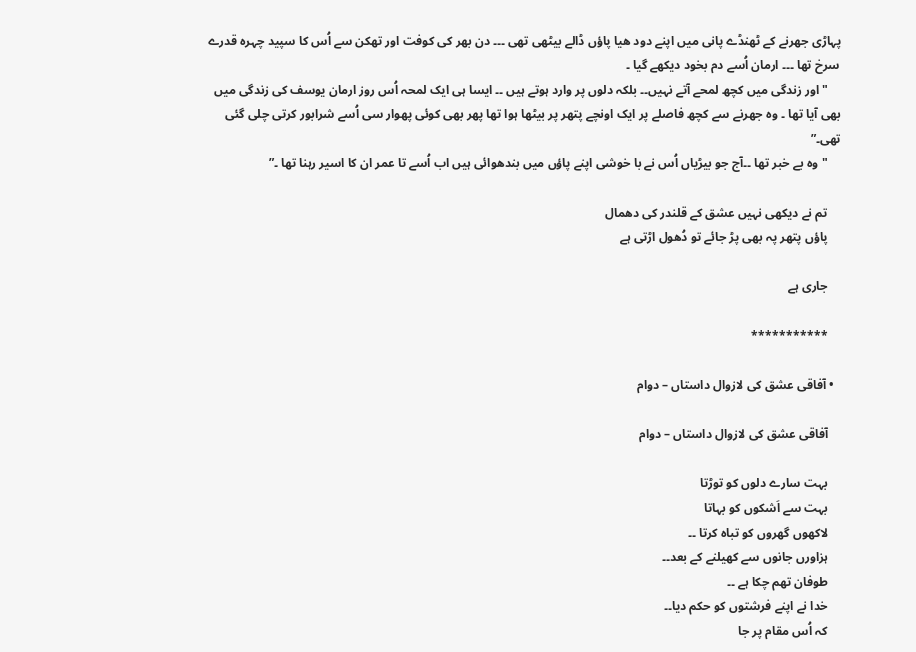پہاڑی جھرنے کے ٹھنڈے پانی میں اپنے دود ھیا پاؤں ڈالے بیٹھی تھی ۔۔۔ دن بھر کی کوفت اور تھکن سے اُس کا سپید چہرہ قدرے سرخ تھا ۔۔۔ ارمان اُسے دم بخود دیکھے گیا ۔
    "اور زندگی میں کچھ لمحے آتے نہیں۔۔ بلکہ دلوں پر وارد ہوتے ہیں ۔۔ ایسا ہی ایک لمحہ اُس روز ارمان یوسف کی زندگی میں بھی آیا تھا ۔ وہ جھرنے سے کچھ فاصلے پر ایک اونچے پتھر پر بیٹھا ہوا تھا پھر بھی کوئی پھوار سی اُسے شرابور کرتی چلی گئی تھی۔”
    "وہ بے خبر تھا ۔۔آج جو بیڑیاں اُس نے با خوشی اپنے پاؤں میں بندھوائی ہیں اب اُسے تا عمر ان کا اسیر رہنا تھا ۔”

    تم نے دیکھی نہیں عشق کے قلندر کی دھمال
    پاؤں پتھر پہ بھی پڑ جائے تو دُھول اڑتی ہے

    جاری ہے

    ***********

  • آفاقی عشق کی لازوال داستاں – دوام

    آفاقی عشق کی لازوال داستاں – دوام

    بہت سارے دلوں کو توڑتا
    بہت سے اَشکوں کو بہاتا
    لاکھوں گھروں کو تباہ کرتا ۔۔
    ہزاورں جانوں سے کھیلنے کے بعد۔۔
    طوفان تھم چکا ہے ۔۔
    خدا نے اپنے فرشتوں کو حکم دیا۔۔
    کہ اُس مقام پر جا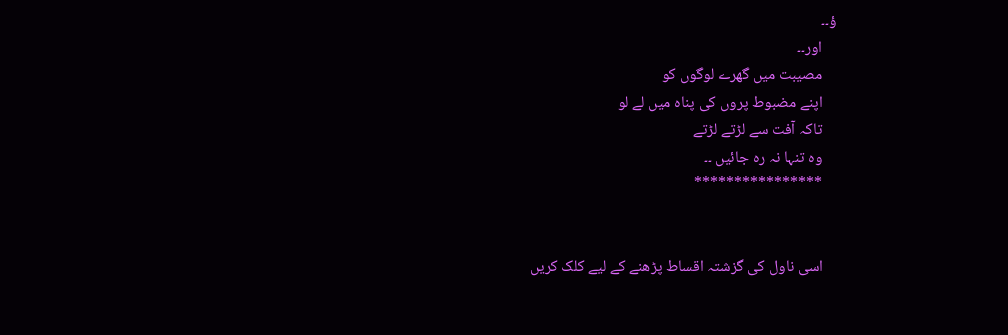ؤ۔۔
    اور۔۔
    مصیبت میں گھرے لوگوں کو
    اپنے مضبوط پروں کی پناہ میں لے لو
    تاکہ آفت سے لڑتے لڑتے
    وہ تنہا نہ رہ جائیں ۔۔
    ****************


    اسی ناول کی گزشتہ اقساط پڑھنے کے لیے کلک کریں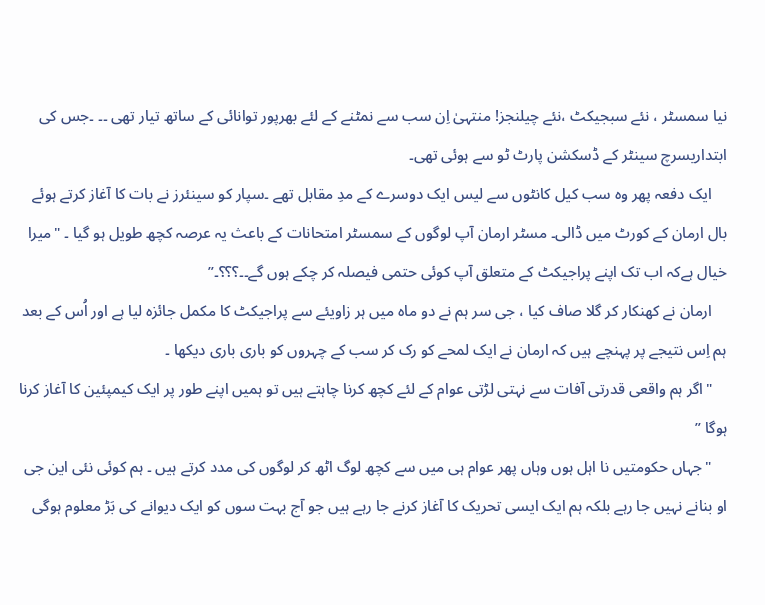نیا سمسٹر ، نئے سبجیکٹ ،نئے چیلنجز! منتہیٰ اِن سب سے نمٹنے کے لئے بھرپور توانائی کے ساتھ تیار تھی ۔۔ ۔جس کی ابتداریسرچ سینٹر کے ڈسکشن پارٹ ٹو سے ہوئی تھی۔
    ایک دفعہ پھر وہ سب کیل کانٹوں سے لیس ایک دوسرے کے مدِ مقابل تھے ۔سپار کو سینئرز نے بات کا آغاز کرتے ہوئے بال ارمان کے کورٹ میں ڈالی۔ مسٹر ارمان آپ لوگوں کے سمسٹر امتحانات کے باعث یہ عرصہ کچھ طویل ہو گیا ۔ "میرا خیال ہےکہ اب تک اپنے پراجیکٹ کے متعلق آپ کوئی حتمی فیصلہ کر چکے ہوں گے۔۔؟؟؟۔”
    ارمان نے کھنکار کر گلا صاف کیا ، جی سر ہم نے دو ماہ میں ہر زاویئے سے پراجیکٹ کا مکمل جائزہ لیا ہے اور اُس کے بعد ہم اِس نتیجے پر پہنچے ہیں کہ ارمان نے ایک لمحے کو رک کر سب کے چہروں کو باری باری دیکھا ۔
    "اگر ہم واقعی قدرتی آفات سے نہتی لڑتی عوام کے لئے کچھ کرنا چاہتے ہیں تو ہمیں اپنے طور پر ایک کیمپئین کا آغاز کرنا ہوگا ”
    "جہاں حکومتیں نا اہل ہوں وہاں پھر عوام ہی میں سے کچھ لوگ اٹھ کر لوگوں کی مدد کرتے ہیں ۔ ہم کوئی نئی این جی او بنانے نہیں جا رہے بلکہ ہم ایک ایسی تحریک کا آغاز کرنے جا رہے ہیں جو آج بہت سوں کو ایک دیوانے کی بَڑ معلوم ہوگی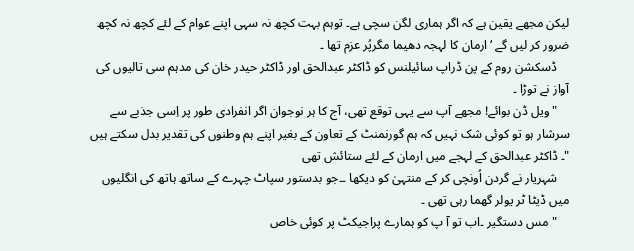لیکن مجھے یقین ہے کہ اگر ہماری لگن سچی ہے۔ توہم بہت کچھ نہ سہی اپنے عوام کے لئے کچھ نہ کچھ ضرور کر لیں گے ‘ ارمان کا لہجہ دھیما مگرپُر عزم تھا ۔
    ڈسکشن روم کے پن ڈراپ سائیلنس کو ڈاکٹر عبدالحق اور ڈاکٹر حیدر خان کی مدہم سی تالیوں کی آواز نے توڑا ۔
    "ویل ڈن بوائے! مجھے آپ سے یہی توقع تھی، آج کا ہر نوجوان اگر انفرادی طور پر اِسی جذبے سے سرشار ہو تو کوئی شک نہیں کہ ہم گورنمنٹ کے تعاون کے بغیر اپنے ہم وطنوں کی تقدیر بدل سکتے ہیں "۔ ڈاکٹر عبدالحق کے لہجے میں ارمان کے لئے ستائش تھی
    شہریار نے گردن اُونچی کر کے منتہیٰ کو دیکھا ۔۔جو بدستور سپاٹ چہرے کے ساتھ ہاتھ کی انگلیوں میں ڈیٹا ٹر یولر گھما رہی تھی ۔
    "مس دستگیر ۔اب تو آ پ کو ہمارے پراجیکٹ پر کوئی خاص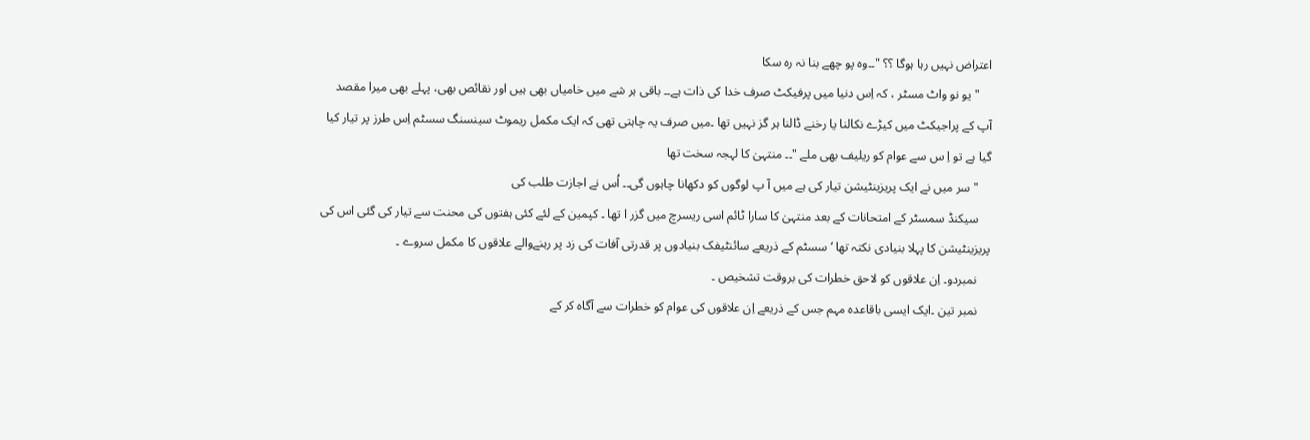اعتراض نہیں رہا ہوگا ؟؟ "۔۔وہ پو چھے بنا نہ رہ سکا
    "یو نو واٹ مسٹر ، کہ اِس دنیا میں پرفیکٹ صرف خدا کی ذات ہے۔۔ باقی ہر شے میں خامیاں بھی ہیں اور نقائص بھی، پہلے بھی میرا مقصد آپ کے پراجیکٹ میں کیڑے نکالنا یا رخنے ڈالنا ہر گز نہیں تھا ۔میں صرف یہ چاہتی تھی کہ ایک مکمل ریموٹ سینسنگ سسٹم اِس طرز پر تیار کیا گیا ہے تو اِ س سے عوام کو ریلیف بھی ملے "۔۔ منتہیٰ کا لہجہ سخت تھا
    "سر میں نے ایک پریزینٹیشن تیار کی ہے میں آ پ لوگوں کو دکھانا چاہوں گی۔۔ اُس نے اجازت طلب کی
    سیکنڈ سمسٹر کے امتحانات کے بعد منتہیٰ کا سارا ٹائم اسی ریسرچ میں گزر ا تھا ۔ کپمین کے لئے کئی ہفتوں کی محنت سے تیار کی گئی اس کی پریزینٹیشن کا پہلا بنیادی نکتہ تھا ‘ سسٹم کے ذریعے سائنٹیفک بنیادوں پر قدرتی آفات کی زد پر رہنےوالے علاقوں کا مکمل سروے ۔
    نمبردو۔ اِن علاقوں کو لاحق خطرات کی بروقت تشخیص ۔
    نمبر تین ۔ایک ایسی باقاعدہ مہم جس کے ذریعے اِن علاقوں کی عوام کو خطرات سے آگاہ کر کے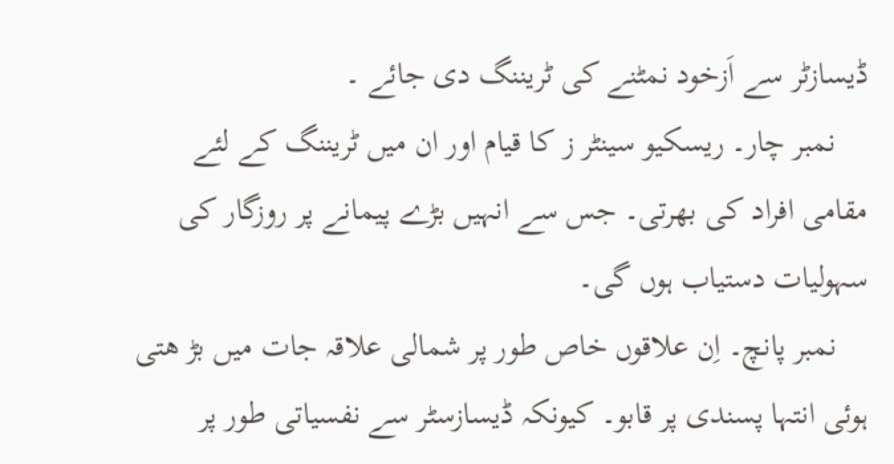ڈیسازٹر سے اَزخود نمٹنے کی ٹریننگ دی جائے ۔
    نمبر چار۔ ریسکیو سینٹر ز کا قیام اور ان میں ٹریننگ کے لئے مقامی افراد کی بھرتی۔ جس سے انہیں بڑے پیمانے پر روزگار کی سہولیات دستیاب ہوں گی۔
    نمبر پانچ۔ اِن علاقوں خاص طور پر شمالی علاقہ جات میں بڑ ھتی ہوئی انتہا پسندی پر قابو۔ کیونکہ ڈیسازسٹر سے نفسیاتی طور پر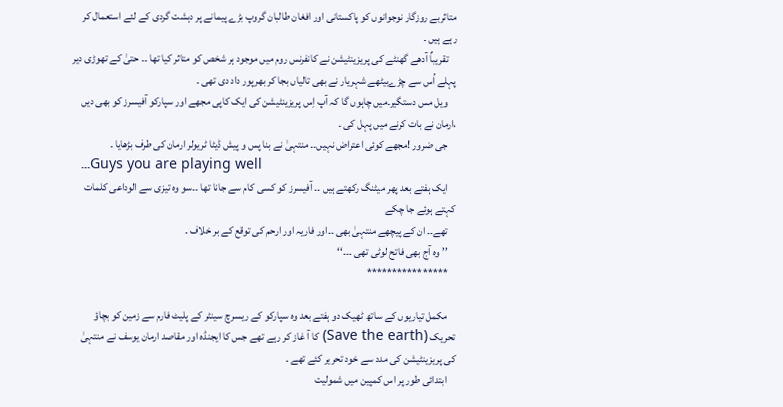متاثربے روزگار نوجوانوں کو پاکستانی اور افغان طالبان گروپ بڑے پیمانے پر دہشت گردی کے لئے استعمال کر رہے ہیں ۔
    تقریباٌ آدھے گھنٹے کی پریزینٹیشن نے کانفرنس روم میں موجود ہر شخص کو متاثر کیا تھا ۔۔ حتیٰ کے تھوڑی دیر پہلے اُس سے چڑےبیٹھے شہریار نے بھی تالیاں بجا کر بھرپور داد دی تھی ۔
    ویل مس دستگیر۔میں چاہوں گا کہ آپ اِس پریزینٹیشن کی ایک کاپی مجھے اور سپارکو آفیسرز کو بھی دیں ،ارمان نے بات کرنے میں پہل کی ۔
    جی ضرور !مجھے کوئی اعتراض نہیں۔۔ منتہیٰ نے بنا پس و پیش ڈیٹا ٹریولر ارمان کی طرف بڑھایا ۔
    ۔۔۔Guys you are playing well
    ایک ہفتے بعد پھر میٹنگ رکھتے ہیں ۔۔ آفیسرز کو کسی کام سے جانا تھا ۔۔سو وہ تیزی سے الوداعی کلمات کہتے ہوئے جا چکے
    تھے۔۔ ان کے پیچھے منتہیٰ بھی ۔۔اور فاریہ اور ارحم کی توقع کے بر خلاف ۔
    ’’ وہ آج بھی فاتح لوٹی تھی ۔۔۔‘‘
    ****************

    مکمل تیاریوں کے ساتھ ٹھیک دو ہفتے بعد وہ سپارکو کے ریسرچ سینٹر کے پلیٹ فارم سے زمین کو بچاؤ تحریک (Save the earth) کا آ غاز کر رہے تھے جس کا ایجنڈہ اور مقاصد ارمان یوسف نے منتہیٰ کی پریزینٹیشن کی مدد سے خود تحریر کئے تھے ۔
    ابتدائی طور پر اس کمپین میں شمولیت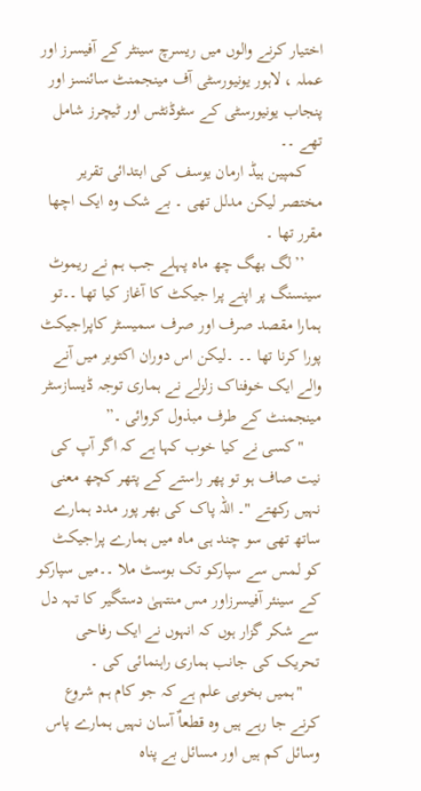اختیار کرنے والوں میں ریسرچ سینٹر کے آفیسرز اور عملہ ، لاہور یونیورسٹی آف مینجمنٹ سائنسز اور پنجاب یونیورسٹی کے سٹوڈنٹس اور ٹیچرز شامل تھے ۔۔
    کمپین ہیڈ ارمان یوسف کی ابتدائی تقریر مختصر لیکن مدلل تھی ۔ بے شک وہ ایک اچھا مقرر تھا ۔
    ’’لگ بھگ چھ ماہ پہلے جب ہم نے ریموٹ سینسنگ پر اپنے پرا جیکٹ کا آغاز کیا تھا ۔۔تو ہمارا مقصد صرف اور صرف سمیسٹر کاپراجیکٹ پورا کرنا تھا ۔۔ ۔لیکن اس دوران اکتوبر میں آنے والے ایک خوفناک زلزلے نے ہماری توجہ ڈیسازسٹر مینجمنٹ کے طرف مبذول کروائی ۔”
    "کسی نے کیا خوب کہا ہے کہ اگر آپ کی نیت صاف ہو تو پھر راستے کے پتھر کچھ معنی نہیں رکھتے "۔ اللہ پاک کی بھر پور مدد ہمارے ساتھ تھی سو چند ہی ماہ میں ہمارے پراجیکٹ کو لمس سے سپارکو تک بوسٹ ملا ۔۔میں سپارکو کے سینئر آفیسرزاور مس منتہیٰ دستگیر کا تہہ دل سے شکر گزار ہوں کہ انہوں نے ایک رفاحی تحریک کی جانب ہماری راہنمائی کی ۔
    "ہمیں بخوبی علم ہے کہ جو کام ہم شروع کرنے جا رہے ہیں وہ قطعاٌ آسان نہیں ہمارے پاس وسائل کم ہیں اور مسائل بے پناہ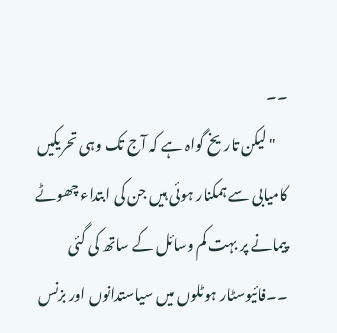۔۔
    "لیکن تاریخ گواہ ہے کہ آج تک وہی تحریکیں کامیابی سے ہمکنار ہوئی ہیں جن کی ابتداء چھوٹے پیمانے پر بہت کم وسائل کے ساتھ کی گئی ۔۔فائیوسٹار ہوٹلوں میں سیاستدانوں اور بزنس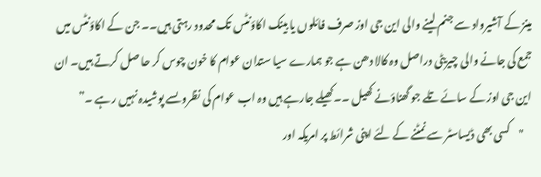مینز کے آشیرواد سے جنم لینے والی این جی اوز صرف فائلوں یا بینک اکاؤنٹس تک محدود رہتی ہیں۔۔ جن کے اکاؤنٹس میں جمع کی جانے والی چیریٹی دراصل وہ کالا دھن ہے جو ہمارے سیا ستدان عوام کا خون چوس کر حا صل کرتے ہیں۔ ان این جی اوز کے سائے تلے جو گھناؤنے کھیل ۔۔کھیلے جارہے ہیں وہ اب عوام کی نظروںسے پوشیدہ نہیں رہے ۔”
    "کسی بھی ڈیساسٹر سے نمٹنے کے لئے اپنی شرائط پر امریکہ اور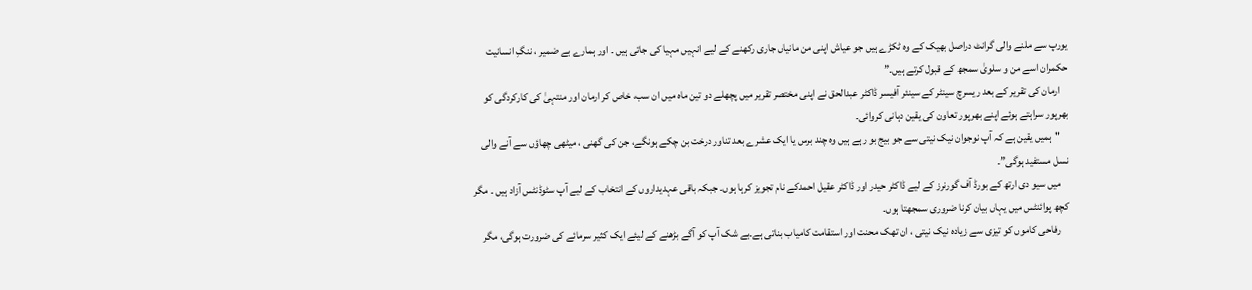یورپ سے ملنے والی گرانٹ دراصل بھیک کے وہ ٹکڑے ہیں جو عیاش اپنی من مانیاں جاری رکھنے کے لیے انہیں مہیا کی جاتی ہیں ۔ اور ہمارے بے ضمیر ، ننگِ انسانیت حکمران اسے من و سلویٰ سمجھ کے قبول کرتے ہیں۔”
    ارمان کی تقریر کے بعد ریسرچ سینٹر کے سینئر آفیسر ڈاکٹر عبدالحق نے اپنی مختصر تقریر میں پچھلے دو تین ماہ میں ان سب، خاص کر ارمان اور منتہیٰ کی کارکردگی کو بھرپور سراہتے ہوئے اپنے بھرپور تعاون کی یقین دہانی کروائی۔
    "ہمیں یقین ہے کہ آپ نوجوان نیک نیتی سے جو بیج بو رہے ہیں وہ چند برس یا ایک عشرے بعد تناور درخت بن چکے ہونگے، جن کی گھنی ، میٹھی چھاؤں سے آنے والی نسل مستفید ہوگی”۔
    میں سیو دی ارتھ کے بورڈ آف گورنرز کے لیے ڈاکٹر حیدر اور ڈاکٹر عقیل احمدکے نام تجویز کرہا ہوں۔ جبکہ باقی عہدیداروں کے انتخاب کے لیے آپ سٹوڈنٹس آزاد ہیں ۔ مگر کچھ پوائنٹس میں یہاں بیان کرنا ضروری سمجھتا ہوں۔
    رفاحی کاموں کو تیزی سے زیادہ نیک نیتی ، ان تھک محنت اور استقامت کامیاب بناتی ہے۔بے شک آپ کو آگے بڑھنے کے لیئے ایک کثیر سرمائے کی ضرورت ہوگی، مگر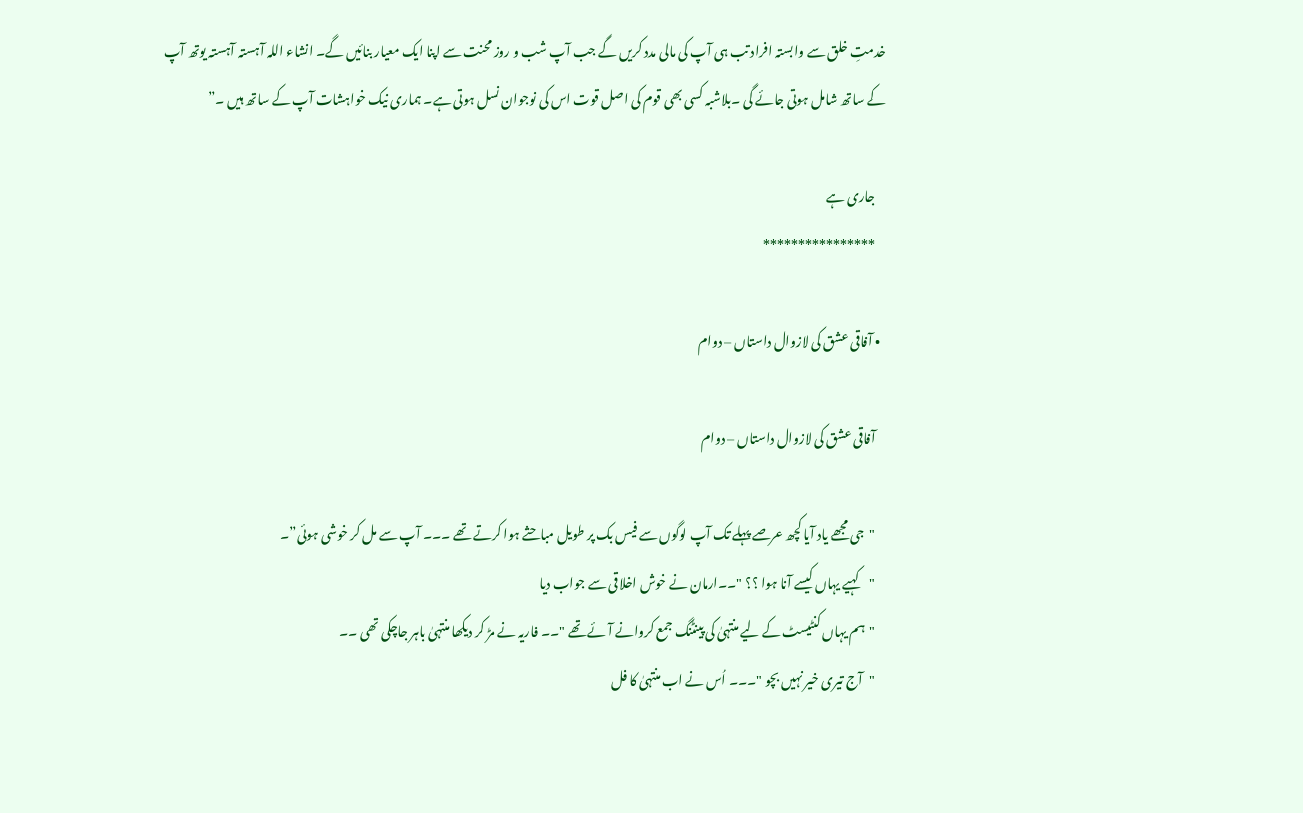خدمتِ خلق سے وابستہ افراد تب ہی آپ کی مالی مدد کریں گے جب آپ شب و روز محنت سے اپنا ایک معیار بنائیں گے۔ انشاء اللہ آہستہ آہستہ یوتھ آپ کے ساتھ شامل ہوتی جائے گی ۔بلاشبہ کسی بھی قوم کی اصل قوت اس کی نوجوان نسل ہوتی ہے۔ ہماری نیک خواہشات آپ کے ساتھ ہیں ۔”

    جاری ہے
    ****************

  • آفاقی عشق کی لازوال داستاں – دوام

    آفاقی عشق کی لازوال داستاں – دوام

    "جی مجھے یاد آیا کچھ عرصے پہلے تک آپ لوگوں سے فیس بک پر طویل مباحثے ہوا کرتے تھے ۔۔۔ آپ سے مل کر خوشی ہوئی”۔
    "کہیے یہاں کیسے آنا ہوا ؟؟ "۔۔ارمان نے خوش اخلاقی سے جواب دیا
    "ہم یہاں کنٹیسٹ کے لیے منتہیٰ کی پینٹنگ جمع کروانے آئے تھے "۔۔ فاریہ نے مڑ کر دیکھا منتہیٰ باہر جاچکی تھی ۔۔
    "آج تیری خیر نہیں بچو "۔۔۔ اُس نے اب منتہیٰ کا فل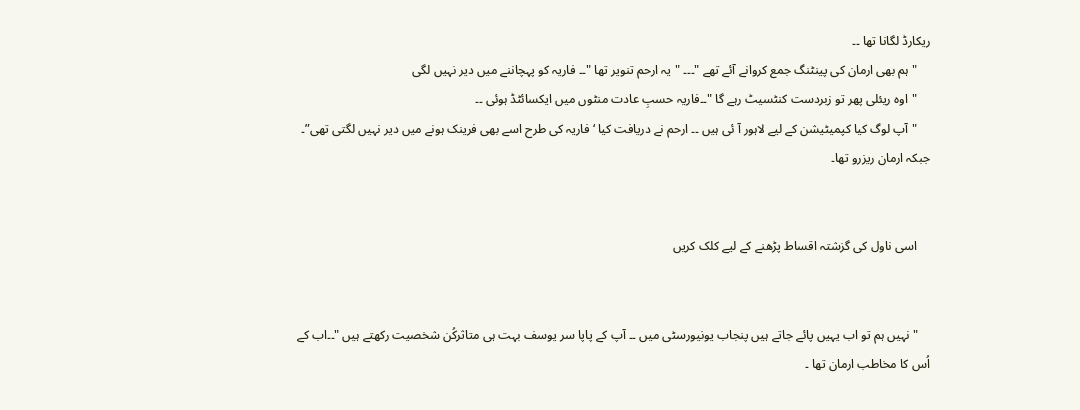ریکارڈ لگانا تھا ۔۔
    "ہم بھی ارمان کی پینٹنگ جمع کروانے آئے تھے "۔۔۔ "یہ ارحم تنویر تھا "۔۔ فاریہ کو پہچاننے میں دیر نہیں لگی
    "اوہ ریئلی پھر تو زبردست کنٹسیٹ رہے گا "۔۔فاریہ حسبِ عادت منٹوں میں ایکسائٹڈ ہوئی ۔۔
    "آپ لوگ کیا کپمیٹیشن کے لیے لاہور آ ئی ہیں ۔۔ ارحم نے دریافت کیا ‘ فاریہ کی طرح اسے بھی فرینک ہونے میں دیر نہیں لگتی تھی”۔ جبکہ ارمان ریزرو تھا۔


    اسی ناول کی گزشتہ اقساط پڑھنے کے لیے کلک کریں


    "نہیں ہم تو اب یہیں پائے جاتے ہیں پنجاب یونیورسٹی میں ۔۔ آپ کے پاپا سر یوسف بہت ہی متاثرکُن شخصیت رکھتے ہیں "۔۔اب کے اُس کا مخاطب ارمان تھا ۔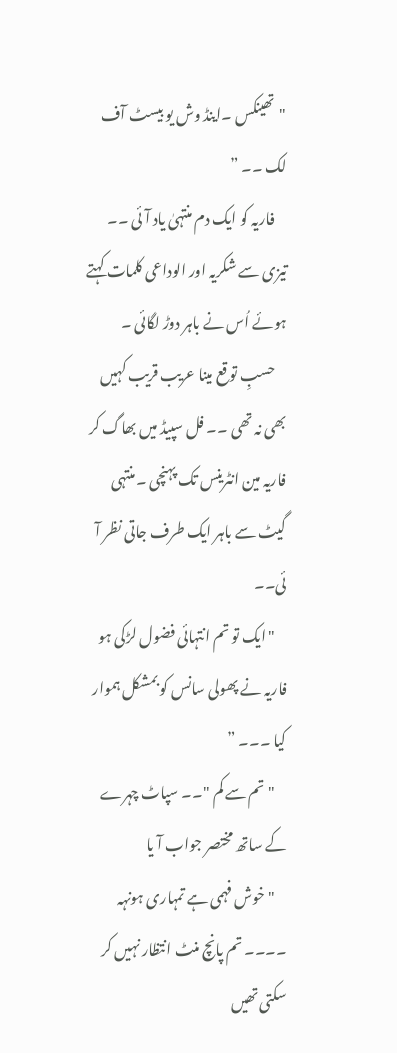"تھینکس ۔اینڈ وش یو بیسٹ آف لک ۔۔ ”
    فاریہ کو ایک دم منتہیٰ یاد آ ئی ۔۔ تیزی سے شکریہ اور الوداعی کلمات کہتے ہوئے اُس نے باہر دوڑ لگائی ۔
    حسبِ توقع مینا عریب قریب کہیں بھی نہ تھی ۔۔ فل سپیڈ میں بھاگ کر فاریہ مین انٹرینس تک پہنچی ۔منتہی گیٹ سے باہر ایک طرف جاتی نظر آ ئی۔۔
    "ایک تو تم انتہائی فضول لڑکی ہو فاریہ نے پھولی سانس کو بمشکل ہموار کیا ۔۔۔ ”
    "تم سے کم "۔۔ سپاٹ چہرے کے ساتھ مختصر جواب آ یا
    "خوش فہمی ہے تمہاری ہونہہ ۔۔۔۔ تم پانچ منٹ انتظار نہیں کر سکتی تھیں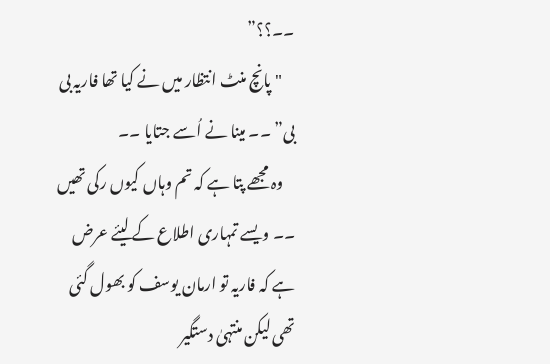۔۔؟؟”
    "پانچ منٹ انتظار میں نے کیا تھا فاریہ بی بی” ۔۔ مینا نے اُسے جتایا ۔۔
    وہ مجھے پتا ہے کہ تم وہاں کیوں رکی تھیں ۔۔ ویسے تمہاری اطلاع کے لیئے عرض ہے کہ فاریہ تو ارمان یوسف کو بھول گئی تھی لیکن منتہیٰ دستگیر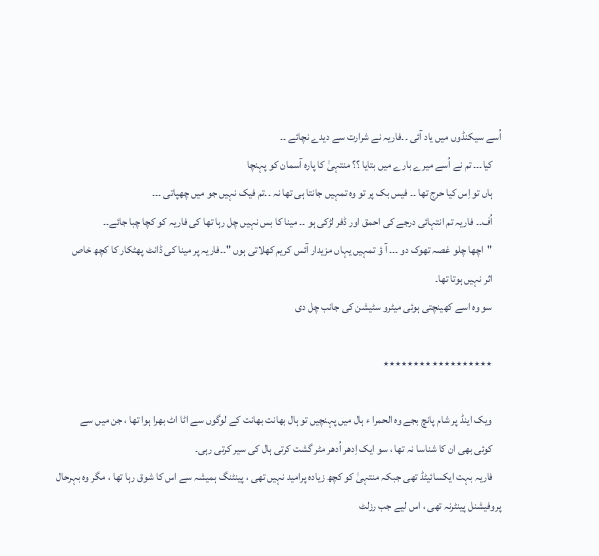اُسے سیکنڈوں میں یاد آئی ۔۔فاریہ نے شرارت سے دیدے نچائے ۔۔
    کیا۔۔۔ تم نے اُسے میرے بارے میں بتایا ؟؟ منتہیٰ کا پارہ آسمان کو پہنچا
    ہاں تو اِس کیا حرج تھا ۔۔ فیس بک پر تو وہ تمہیں جانتا ہی تھا نہ ۔۔تم فیک نہیں جو میں چھپاتی ۔۔۔
    اُف۔۔ فاریہ تم انتہائی درجے کی احمق اور ڈفر لڑکی ہو ۔۔ مینا کا بس نہیں چل رہا تھا کی فاریہ کو کچا چبا جائے۔۔
    "اچھا چلو غصہ تھوک دو ۔۔۔ آ ؤ تمہیں یہاں مزیدار آئس کریم کھلاتی ہوں "۔۔فاریہ پر مینا کی ڈانٹ پھٹکار کا کچھ خاص
    اثر نہیں ہوتا تھا۔
    سو وہ اسے کھینچتی ہوئی میٹرو سٹیشن کی جانب چل دی

    ٭٭٭٭٭٭٭٭٭٭٭٭٭٭٭٭٭٭

    ویک اینڈ پر شام پانچ بجے وہ الحمرا ء ہال میں پہنچیں تو ہال بھانت بھانت کے لوگوں سے اٹا اٹ بھرا ہوا تھا ، جن میں سے
    کوئی بھی ان کا شناسا نہ تھا ، سو ایک اِدھر اُدھر مٹر گشت کرتی ہال کی سیر کرتی رہی۔
    فاریہ بہت ایکسائیٹڈ تھی جبکہ منتہیٰ کو کچھ زیادہ پرامید نہیں تھی ، پینٹنگ ہمیشہ سے اس کا شوق رہا تھا ، مگر وہ بہرحال پروفیشنل پینٹرنہ تھی ، اس لیے جب رزلٹ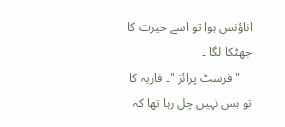اناؤنس ہوا تو اسے حیرت کا جھٹکا لگا ۔
    "فرسٹ پرائز "۔ فاریہ کا تو بس نہیں چل رہا تھا کہ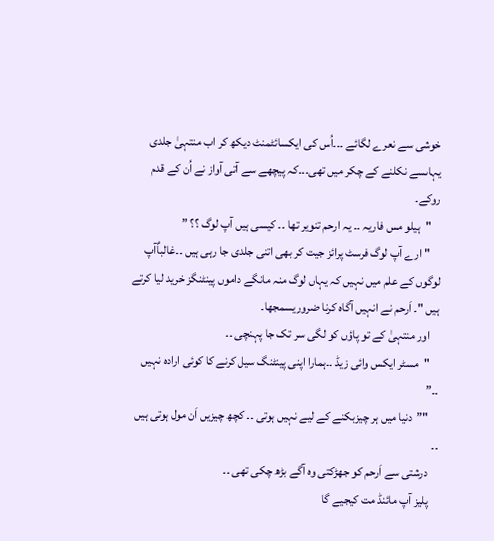خوشی سے نعرے لگائے ۔۔۔اُس کی ایکسائٹمنٹ دیکھ کر اب منتہیٰ جلدی یہاںسے نکلنے کے چکر میں تھی۔۔۔کہ پیچھے سے آتی آواز نے اُن کے قدم روکے۔
    "ہیلو مس فاریہ ۔۔ یہ ارحم تنویر تھا ۔۔ کیسی ہیں آپ لوگ ؟؟ ”
    "ارے آپ لوگ فرسٹ پرائز جیت کر بھی اتنی جلدی جا رہی ہیں ۔۔غالباٌآپ لوگوں کے علم میں نہیں کہ یہاں لوگ منہ مانگے داموں پینٹنگز خرید لیا کرتے ہیں "۔ اَرحم نے انہیں آگاہ کرنا ضروریسمجھا۔
    اور منتہیٰ کے تو پاؤں کو لگی سر تک جا پہنچی ۔۔
    "مسٹر ایکس وائی زیڈ ۔۔ہمارا اپنی پینٹنگ سیل کرنے کا کوئی ارادہ نہیں ۔۔”
    "”دنیا میں ہر چیزبکنے کے لیے نہیں ہوتی ۔۔ کچھ چیزیں اَن مول ہوتی ہیں ۔۔
    درشتی سے اَرحم کو جھڑکتی وہ آگے بڑھ چکی تھی ۔۔
    پلیز آپ مائنڈ مت کیجیے گا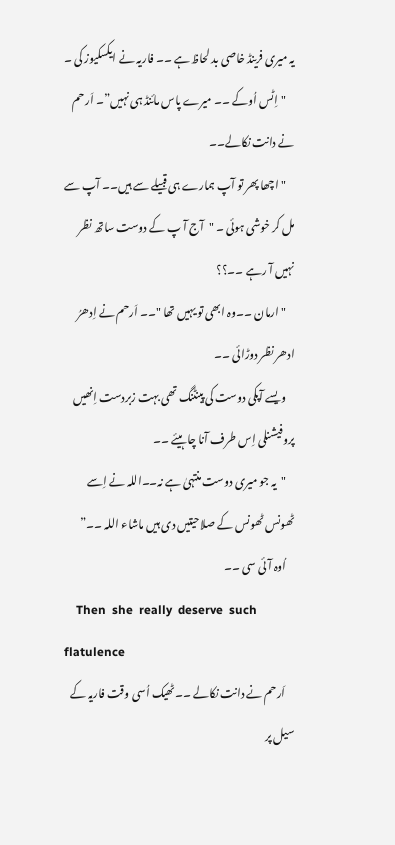یہ میری فرینڈ خاصی بد لحاظ ہے ۔۔ فاریہ نے ایکسکیوز کی ۔
    "اِٹس اُوکے ۔۔ میرے پاس مائنڈ ہی نہیں”۔ اَرحم نے دانت نکالے۔۔
    "اچھا پھر تو آپ ہمارے ہی قبیلے سے ہیں۔۔ آپ سے مل کر خوشی ہوئی ۔ "آج آ پ کے دوست ساتھ نظر نہیں آ رہے ۔۔؟؟
    "ارمان ۔۔وہ ابھی تو یہیں تھا "۔۔ اَرحم نے اِدھرُ ادھر نظر دوڑائی ۔۔
    ویسے آپکی دوست کی پینٹنگ تھی بہت زبردست اِنھیں پروفیشنلی اِس طرف آنا چا ہیئے ۔۔
    "یہ جو میری دوست منتہیٰ ہے نہ۔۔اللہ نے اِسے ٹھونس ٹھونس کے صلاحیتیں دی ہیں ماشاء اللہ ۔۔”
    اُوہ آئی سی ۔۔
    Then  she  really  deserve  such  flatulence
    اَرحم نے دانت نکالے ۔۔ٹھیک اُسی وقت فاریہ کے سیل پر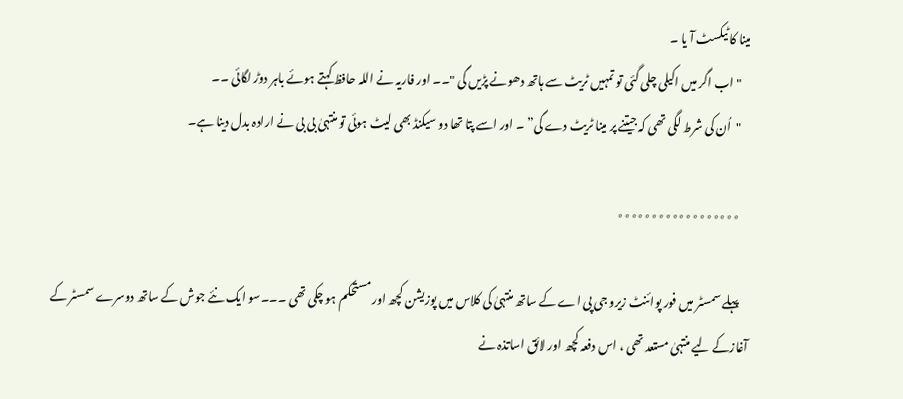مینا کا ٹیکسٹ آ یا ۔
    "اب اگر میں اکیلی چلی گئی تو تمہیں ٹریٹ سے ہاتھ دھونے پڑیں گی "۔۔ اور فاریہ نے اللہ حافظ کہتے ہوئے باہر دوڑ لگائی ۔۔
    "اُن کی شرط لگی تھی کہ جیتنے پر مینا ٹریٹ دے گی” ۔ اور اسے پتا تھا دو سیکنڈ بھی لیٹ ہوئی تو منتہیٰ بی بی نے ارادہ بدل دینا ہے۔

    ٭٭٭٭٭٭٭٭٭٭٭٭٭٭٭٭٭٭

    پہلے سمسٹر میں فور پوائنٹ زیرو جی پی اے کے ساتھ منتہیٰ کی کلاس میں پوزیشن کچھ اور مستحکم ہو چکی تھی ۔۔۔سو ایک نئے جوش کے ساتھ دوسرے سمسٹر کے آغازکے لیے منتہیٰ مستعد تھی ، اس دفعہ کچھ اور لائق اساتذہ نے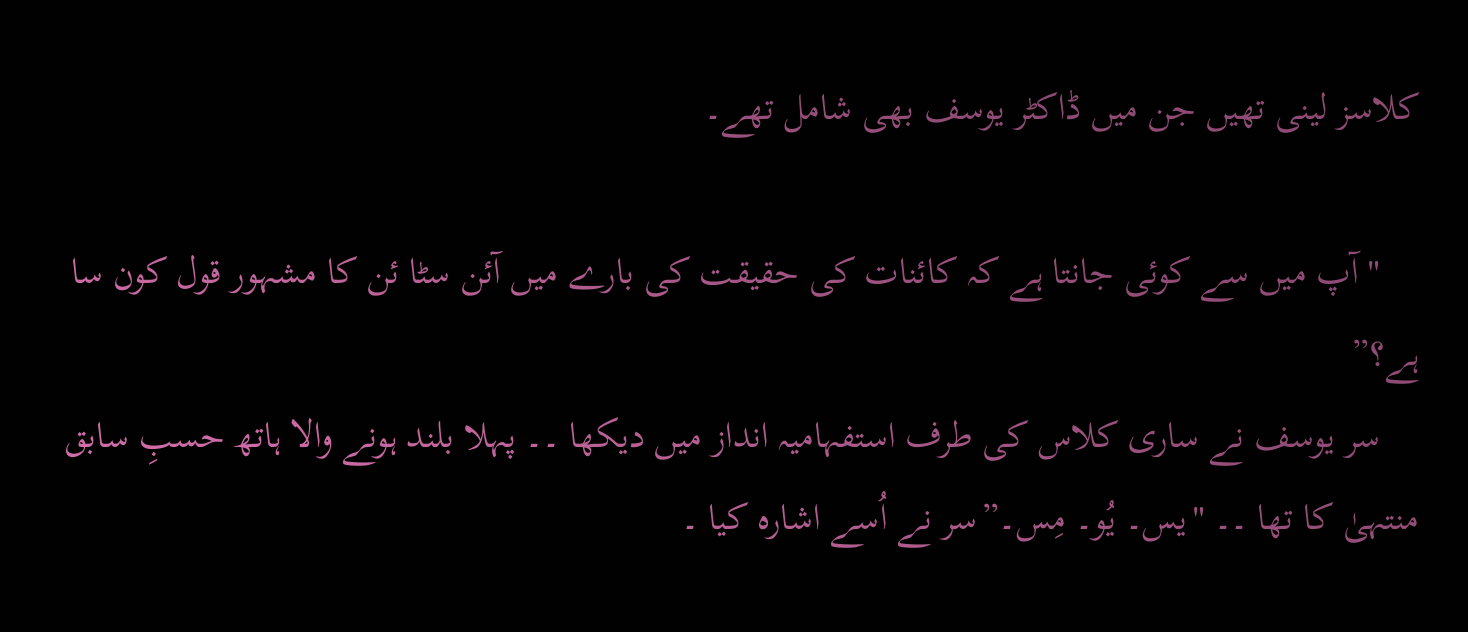کلاسز لینی تھیں جن میں ڈاکٹر یوسف بھی شامل تھے۔

    "آپ میں سے کوئی جانتا ہے کہ کائنات کی حقیقت کی بارے میں آئن سٹا ئن کا مشہور قول کون سا ہے؟”
    سر یوسف نے ساری کلاس کی طرف استفہامیہ انداز میں دیکھا ۔۔ پہلا بلند ہونے والا ہاتھ حسبِ سابق منتہیٰ کا تھا ۔۔ "یس۔ یُو۔ مِس۔”سر نے اُسے اشارہ کیا ۔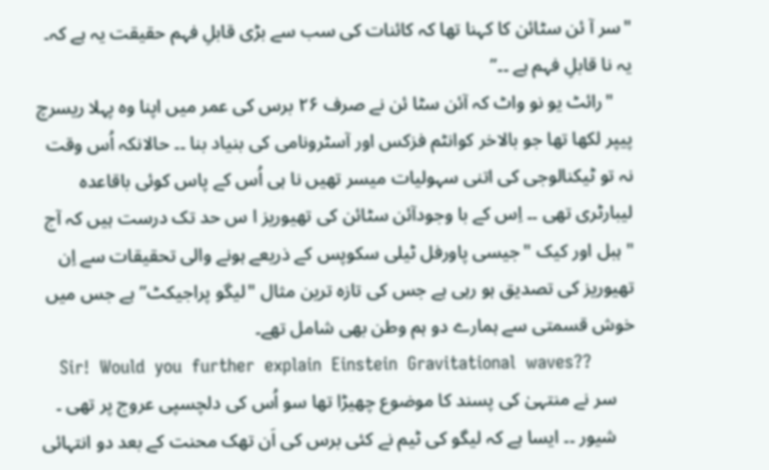"سر آ ئن سٹائن کا کہنا تھا کہ کائنات کی سب سے بڑی قابلِ فہم حقیقت یہ ہے کہ۔ یہ نا قابلِ فہم ہے ۔۔”
    "رائٹ یو نو واٹ کہ آئن سٹا ئن نے صرف ۲۶ برس کی عمر میں اپنا وہ پہلا ریسرچ پیپر لکھا تھا جو بالاخر کوانٹم فزکس اور آسٹرونامی کی بنیاد بنا ۔۔ حالانکہ اُس وقت نہ تو ٹیکنالوجی کی اتنی سہولیات میسر تھیں نا ہی اُس کے پاس کوئی باقاعدہ لیبارٹری تھی ۔۔ اِس کے با وجودآئن سٹائن کی تھیوریز ا س حد تک درست ہیں کہ آج "ہبل اور کیک "جیسی پاورفل ٹیلی سکوپس کے ذریعے ہونے والی تحقیقات سے اِن تھیوریز کی تصدیق ہو رہی ہے جس کی تازہ ترین مثال "لیگو پراجیکٹ”ہے جس میں خوش قسمتی سے ہمارے دو ہم وطن بھی شامل تھے۔
    Sir!  Would  you  further  explain  Einstein  Gravitational  waves??
    سر نے منتہیٰ کی پسند کا موضوع چھیڑا تھا سو اُس کی دلچسپی عروج پر تھی ۔
    شیور ۔۔ ایسا ہے کہ لیگو کی ٹیم نے کئی برس کی اَن تھک محنت کے بعد دو انتہائی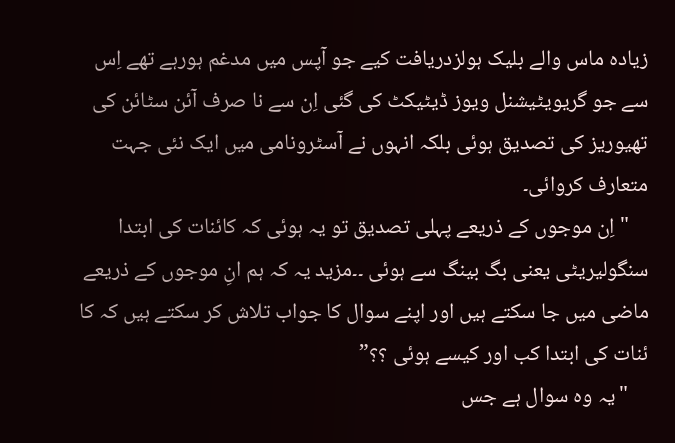زیادہ ماس والے بلیک ہولزدریافت کیے جو آپس میں مدغم ہورہے تھے اِس سے جو گریویٹیشنل ویوز ڈیٹیکٹ کی گئی اِن سے نا صرف آئن سٹائن کی تھیوریز کی تصدیق ہوئی بلکہ انہوں نے آسٹرونامی میں ایک نئی جہت متعارف کروائی۔
    "اِن موجوں کے ذریعے پہلی تصدیق تو یہ ہوئی کہ کائنات کی ابتدا سنگولیریٹی یعنی بگ بینگ سے ہوئی ۔۔مزید یہ کہ ہم انِ موجوں کے ذریعے ماضی میں جا سکتے ہیں اور اپنے سوال کا جواب تلاش کر سکتے ہیں کہ کا ئنات کی ابتدا کب اور کیسے ہوئی ؟؟”
    "یہ وہ سوال ہے جس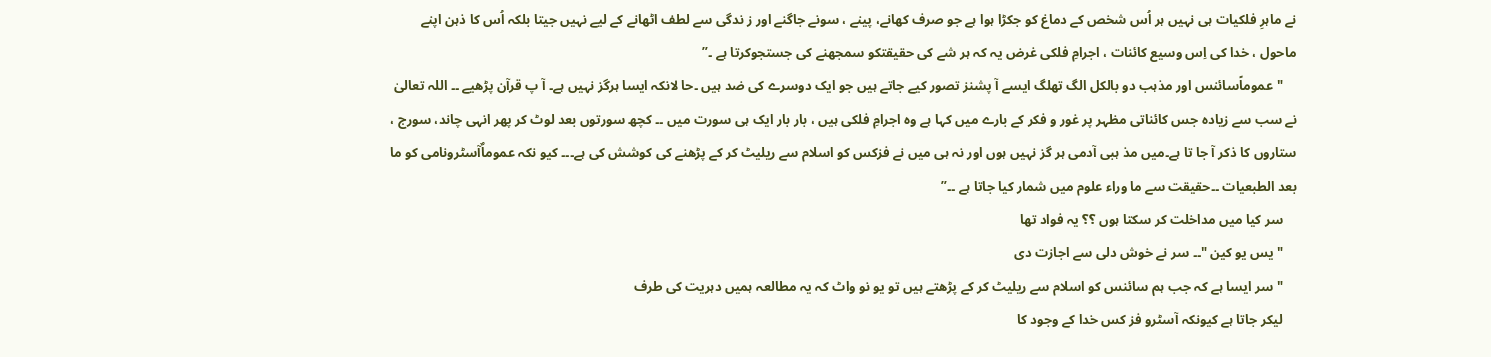نے ماہرِ فلکیات ہی نہیں ہر اُس شخص کے دماغ کو جکڑا ہوا ہے جو صرف کھانے، پینے ، سونے جاگنے اور ز ندگی سے لطف اٹھانے کے لیے نہیں جیتا بلکہ اُس کا ذہن اپنے ماحول ، خدا کی اِس وسیع کائنات ، اجرامِ فلکی غرض یہ کہ ہر شے کی حقیقتکو سمجھنے کی جستجوکرتا ہے ۔”
    "عموماًسائنس اور مذہب دو بالکل الگ تھلگ ایسے آ پشنز تصور کیے جاتے ہیں جو ایک دوسرے کی ضد ہیں ۔حا لانکہ ایسا ہرگز نہیں ہے۔ آ پ قرآن پڑھیے ۔۔ اللہ تعالیٰ نے سب سے زیادہ جس کائناتی مظہر پر غور و فکر کے بارے میں کہا ہے وہ اجرامِ فلکی ہیں ، بار بار ایک ہی سورت میں ۔۔ کچھ سورتوں بعد لوٹ کر پھر انہی چاند، سورج ، ستاروں کا ذکر آ جا تا ہے۔میں مذ ہبی آدمی ہر گز نہیں ہوں اور نہ ہی میں نے فزکس کو اسلام سے ریلیٹ کر کے پڑھنے کی کوشش کی ہے۔۔۔ کیو نکہ عموماٌآسٹرونامی کو ما بعد الطبعیات ۔۔حقیقت سے ما وراء علوم میں شمار کیا جاتا ہے ۔۔”
    سر کیا میں مداخلت کر سکتا ہوں ؟؟ یہ فواد تھا
    "یس یو کین "۔۔ سر نے خوش دلی سے اجازت دی
    "سر ایسا ہے کہ جب ہم سائنس کو اسلام سے ریلیٹ کر کے پڑھتے ہیں تو یو نو واٹ کہ یہ مطالعہ ہمیں دہریت کی طرف
    لیکر جاتا ہے کیونکہ آسٹرو فز کس خدا کے وجود کا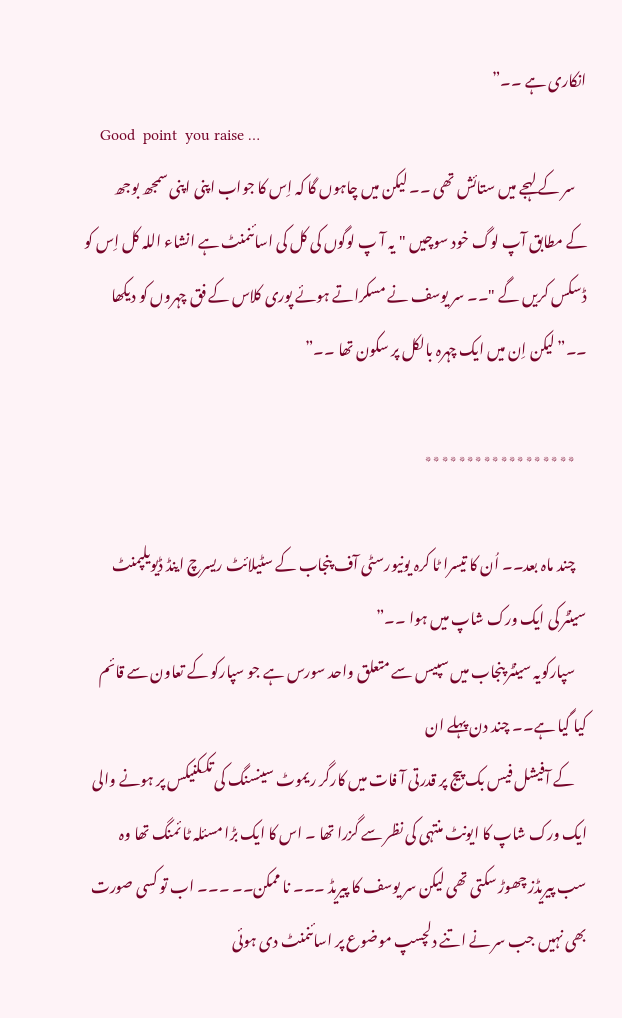انکاری ہے ۔۔”
    Good  point  you raise …
    سر کے لہجے میں ستائش تھی ۔۔ لیکن میں چاہوں گا کہ اِس کا جواب اپنی اپنی سمجھ بوجھ کے مطابق آپ لوگ خود سوچیں "یہ آ پ لوگوں کی کل کی اسائنمنٹ ہے انشاء اللہ کل اِس کو ڈسکس کریں گے "۔۔ سر یوسف نے مسکراتے ہوئے پوری کلاس کے فق چہروں کو دیکھا ۔۔”لیکن اِن میں ایک چہرہ بالکل پر سکون تھا ۔۔”

    ٭٭٭٭٭٭٭٭٭٭٭٭٭٭٭٭٭٭

    چند ماہ بعد۔۔ اُن کا تیسرا ٹا کرہ یونیورسٹی آف پنجاب کے سٹیلائٹ ریسرچ اینڈ ڈیویلپمنٹ سینٹر کی ایک ورک شاپ میں ہوا ۔۔”
    سپارکویہ سینٹر پنجاب میں سپیس سے متعلق واحد سورس ہے جو سپارکو کے تعاون سے قائم کیا گیا ہے۔۔ چند دن پہلے ان
    کے آفیشل فیس بک پیج پر قدرتی آ فات میں کارگر ریموٹ سینسنگ کی تککنیکس پر ہونے والی ایک ورک شاپ کا ایونٹ منتہی کی نظر سے گزرا تھا ۔ اس کا ایک بڑا مسئلہ ٹا ئمنگ تھا وہ سب پیریڈز چھوڑ سکتی تھی لیکن سر یوسف کا پیریڈ ۔۔۔ نا ممکن۔۔ ۔۔۔ اب تو کسی صورت بھی نہیں جب سر نے اتنے دلچسپ موضوع پر اسائنمنٹ دی ہوئی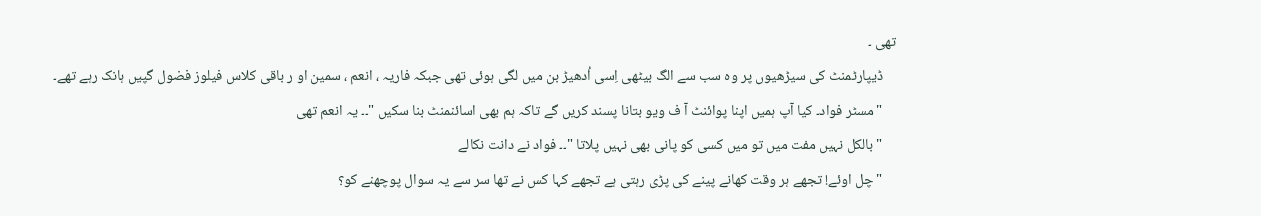تھی ۔
    ڈیپارٹمنٹ کی سیڑھیوں پر وہ سب سے الگ بیٹھی اِسی اُدھیڑ بن میں لگی ہوئی تھی جبکہ فاریہ ، انعم ، سمین او ر باقی کلاس فیلوز فضول گپیں ہانک رہے تھے۔
    "مسٹر فواد۔ کیا آپ ہمیں اپنا پوائنٹ آ ف ویو بتانا پسند کریں گے تاکہ ہم بھی اسائنمنٹ بنا سکیں "۔۔ یہ انعم تھی
    "بالکل نہیں مفت میں تو میں کسی کو پانی بھی نہیں پلاتا "۔۔ فواد نے دانت نکالے
    "چل اوئے! تجھے ہر وقت کھانے پینے کی پڑی رہتی ہے تجھے کہا کس نے تھا سر سے یہ سوال پوچھنے کو؟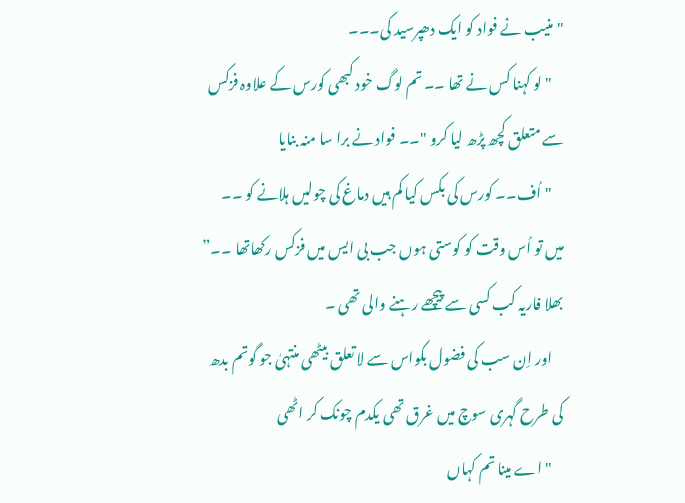"منیب نے فواد کو ایک دھپرسید کی۔۔۔
    "لو کہنا کس نے تھا ۔۔ تم لوگ خود کبھی کورس کے علاوہ فزکس سے متعلق کچھ پڑھ لیا کرو "۔۔ فواد نے برا سا منہ بنایا
    "اُف۔۔ کورس کی بکس کیا کم ہیں دماغ کی چولیں ہلانے کو ۔۔ میں تو اُس وقت کو کوستی ہوں جب بی ایس میں فزکس رکھاتھا ۔۔” بھلا فاریہ کب کسی سے پیچھے رہنے والی تھی ۔
    اور اِن سب کی فضول بکواس سے لا تعلق بیٹھی منتہیٰ جو گوتم بدھ کی طرح گہری سوچ میں غرق تھی یکدم چونک کر اٹھی
    "اے مینا تم کہاں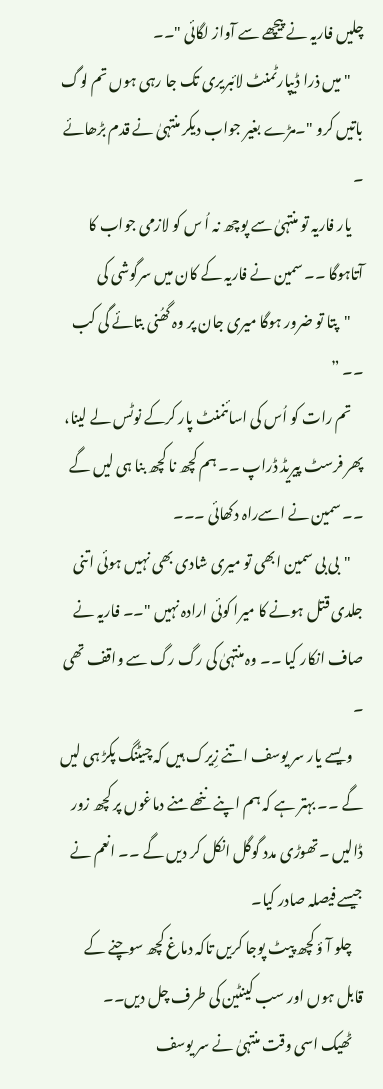چلیں فاریہ نے پیچھے سے آواز لگائی "۔۔
    "میں ذرا ڈیپارٹمنٹ لائبریری تک جا رہی ہوں تم لوگ باتیں کرو "۔مڑے بغیر جواب دیکر منتہیٰ نے قدم بڑھائے ۔
    یار فاریہ تو منتہیٰ سے پوچھ نہ اُ س کو لازمی جواب کا آتاہوگا ۔۔ سمین نے فاریہ کے کان میں سرگوشی کی
    "پتا تو ضرور ہوگا میری جان پر وہ گھُنی بتائے گی کب ۔۔ ”
    تم رات کو اُس کی اسائنمنٹ پار کرکے نوٹس لے لینا، پھر فرسٹ پیریڈ ڈراپ ۔۔ ہم کچھ نا کچھ بنا ہی لیں گے ۔۔ سمین نے اسےراہ دکھائی ۔۔۔
    "بی بی سمین ابھی تو میری شادی بھی نہیں ہوئی اتنی جلدی قتل ہونے کا میرا کوئی ارادہ نہیں "۔۔ فاریہ نے صاف انکار کیا ۔۔ وہ منتہیٰ کی رگ رگ سے واقف تھی ۔
    ویسے یار سر یوسف اتنے زِیرک ہیں کہ چیٹنگ پکڑ ہی لیں گے ۔۔ بہتر ہے کہ ہم اپنے ننھے منے دماغوں پر کچھ زور ڈالیں ۔تھوڑی مدد گوگل انکل کر دیں گے ۔۔ انعم نے جیسے فیصلہ صادر کیا۔
    چلو آ ؤ کچھ پیٹ پوجا کریں تاکہ دماغ کچھ سوچنے کے قابل ہوں اور سب کینٹین کی طرف چل دیں۔۔
    ٹھیک اسی وقت منتہیٰ نے سر یوسف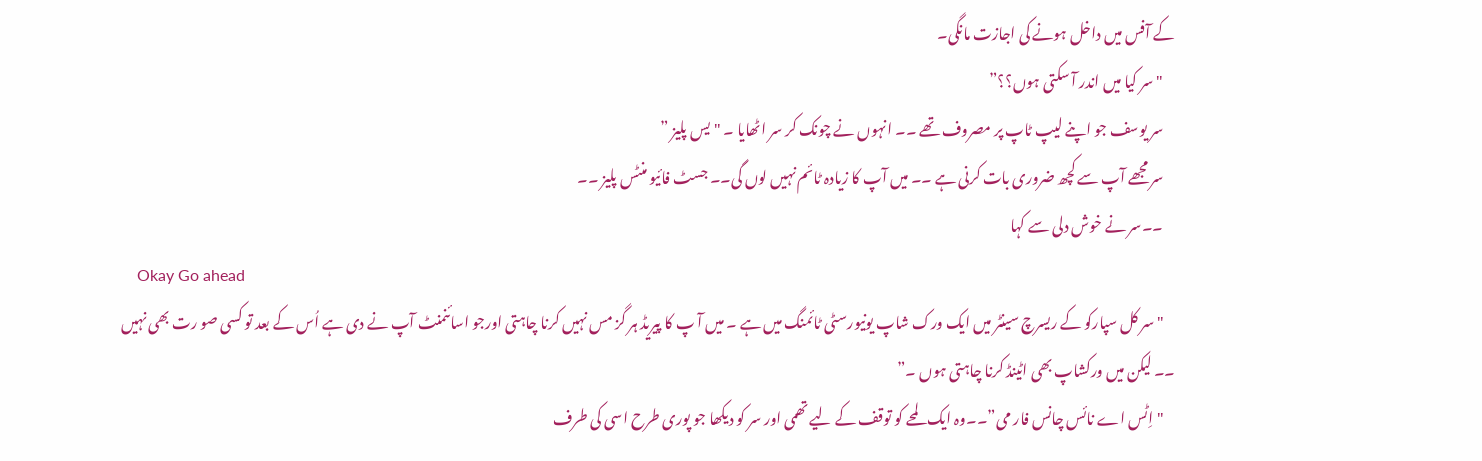کے آفس میں داخل ہونے کی اجازت مانگی۔
    "سر کیا میں اندر آ سکتی ہوں؟؟”
    سر یوسف جو اپنے لیپ ٹاپ پر مصروف تھے ۔۔ انہوں نے چونک کر سر اٹھایا ۔ "یس پلیز ”
    سر مجھے آپ سے کچھ ضروری بات کرنی ہے ۔۔ میں آپ کا زیادہ ٹائم نہیں لوں گی۔۔ جسٹ فائیو منٹس پلیز ۔۔
    ۔۔سر نے خوش دلی سے کہا
    Okay Go ahead
    "سر کل سپارکو کے ریسرچ سینٹر میں ایک ورک شاپ یونیورسٹی ٹائمنگ میں ہے ۔ میں آ پ کا پیریڈ ہر گز مس نہیں کرنا چاہتی اورجو اسائنمنٹ آپ نے دی ہے اُس کے بعد تو کسی صو رت بھی نہیں ۔۔ لیکن میں ورکشاپ بھی اٹینڈ کرنا چاہتی ہوں ۔”
    "اِٹس اے نائس چانس فار می”۔۔وہ ایک لمحے کو توقف کے لیے تھمی اور سر کو دیکھا جو پوری طرح اسی کی طرف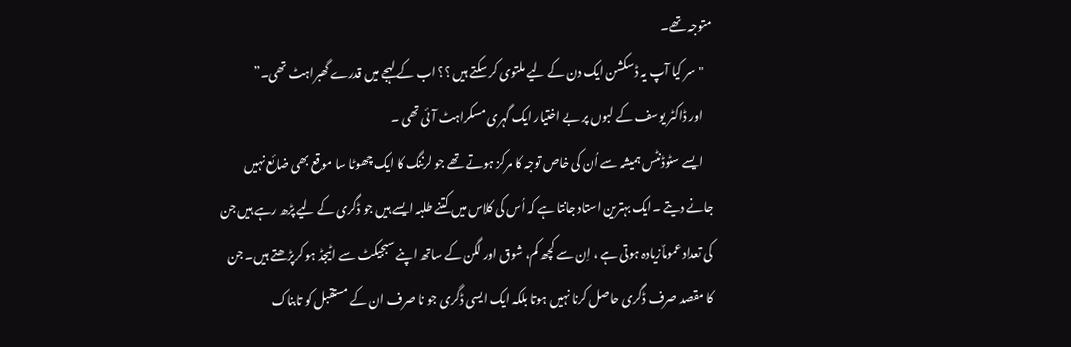متوجہ تھے۔
    "سر کیا آپ یہ ڈسکشن ایک دن کے لیے ملتوی کر سکتے ہیں ؟؟ اب کے لہجے میں قدرے گھبراہٹ تھی۔”
    اور ڈاکٹر یوسف کے لبوں پر بے اختیار ایک گہری مسکراہٹ آئی تھی ۔
    ایسے سٹوڈنٹس ہمیشہ سے اُن کی خاص توجہ کا مرکز ہوتے تھے جو لرننگ کا ایک چھوٹا سا موقع بھی ضائع نہیں جانے دیتے ۔ایک بہترین استاد جانتا ہے کہ اُس کی کلاس میں کتنے طلبہ ایسے ہیں جو ڈگری کے لیے پڑھ رہے ہیں جن کی تعداد عموماٌزیادہ ہوتی ہے ، اِن سے کچھ کم، شوق اور لگن کے ساتھ اپنے سبجیکٹ سے اٹیجڈ ہو کرپڑھتے ہیں۔ جن کا مقصد صرف ڈگری حاصل کرنا نہیں ہوتا بلکہ ایک ایسی ڈگری جو نا صرف ان کے مستقبل کو تابناک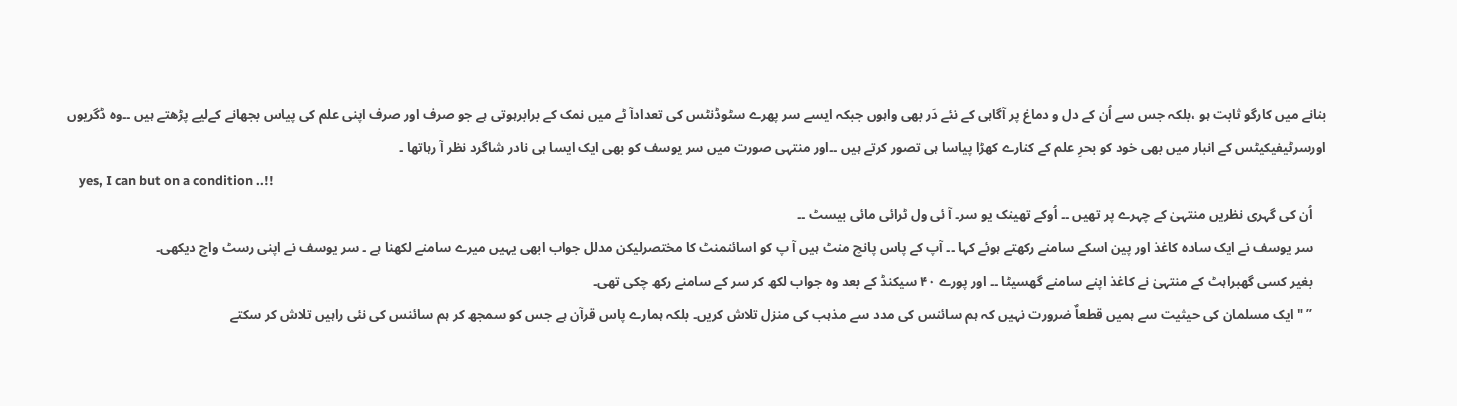بنانے میں کارگو ثابت ہو ،بلکہ جس سے اُن کے دل و دماغ پر آگاہی کے نئے دَر بھی واہوں جبکہ ایسے سر پھرے سٹوڈنٹس کی تعدادآ ٹے میں نمک کے برابرہوتی ہے جو صرف اور صرف اپنی علم کی پیاس بجھانے کےلیے پڑھتے ہیں ۔۔وہ ڈگریوں اورسرٹیفیکیٹس کے انبار میں بھی خود کو بحرِ علم کے کنارے کھڑا پیاسا ہی تصور کرتے ہیں ۔۔اور منتہی صورت میں سر یوسف کو بھی ایک ایسا ہی نادر شاگرد نظر آ رہاتھا ۔
    yes, I can but on a condition ..!!
    اُن کی گہری نظریں منتہیٰ کے چہرے پر تھیں ۔۔ اُوکے تھینک یو سر۔ آ ئی ول ٹرائی مائی بیسٹ ۔۔
    سر یوسف نے ایک سادہ کاغذ اور پین اسکے سامنے رکھتے ہوئے کہا ۔۔ آپ کے پاس پانچ منٹ ہیں آ پ کو اسائنمنٹ کا مختصرلیکن مدلل جواب ابھی یہیں میرے سامنے لکھنا ہے ۔ سر یوسف نے اپنی رسٹ واچ دیکھی۔
    بغیر کسی گھبراہٹ کے منتہیٰ نے کاغذ اپنے سامنے گھسیٹا ۔۔ اور پورے ۴۰ سیکنڈ کے بعد وہ جواب لکھ کر سر کے سامنے رکھ چکی تھی۔
    ’’ "ایک مسلمان کی حیثیت سے ہمیں قطعاٌ ضرورت نہیں کہ ہم سائنس کی مدد سے مذہب کی منزل تلاش کریں۔ بلکہ ہمارے پاس قرآن ہے جس کو سمجھ کر ہم سائنس کی نئی راہیں تلاش کر سکتے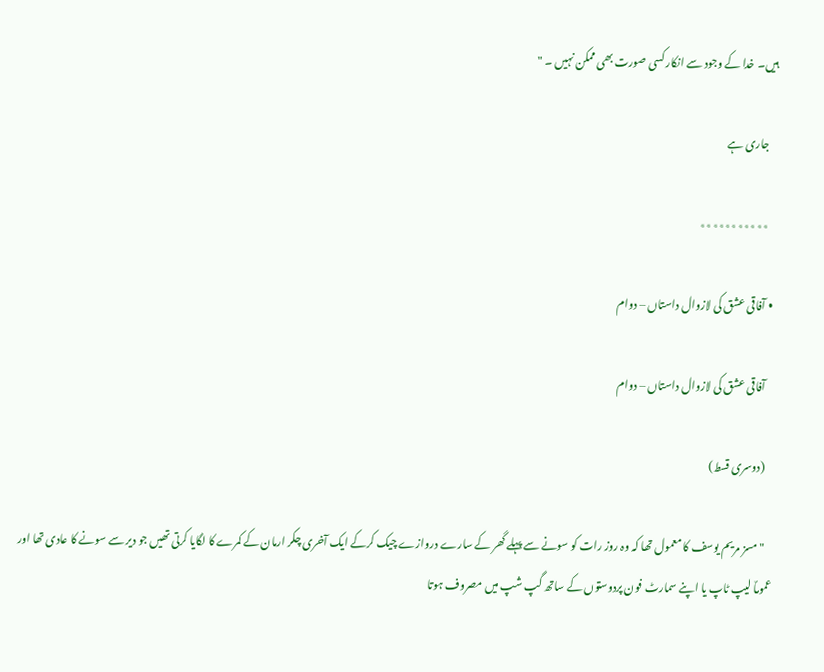ہیں۔ خدا کے وجود سے انکار کسی صورت بھی ممکن نہیں ۔ "

    جاری ہے

    ٭٭٭٭٭٭٭٭٭٭٭

  • آفاقی عشق کی لازوال داستاں – دوام

    آفاقی عشق کی لازوال داستاں – دوام

    (دوسری قسط)

    "مسز مریم یوسف کا معمول تھا کہ وہ روز رات کو سونے سے پہلے گھر کے سارے دروازے چیک کرکے ایک آخری چکر ارمان کے کمرے کا لگایا کرتی تھیں جو دیر سے سونے کا عادی تھا اور عموماٌ لیپ ٹاپ یا اپنے سمارٹ فون پردوستوں کے ساتھ گپ شپ میں مصروف ہوتا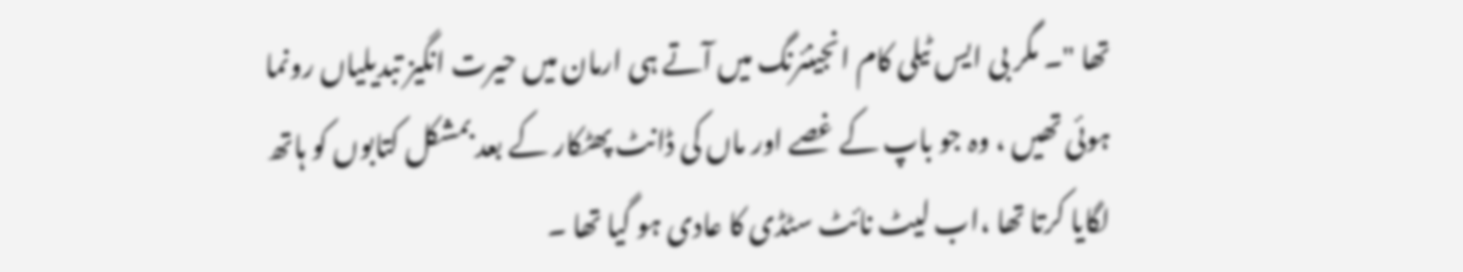تھا "۔ مگر بی ایس ٹیلی کام انجینئرنگ میں آتے ہی ارمان میں حیرت انگیز تبدیلیاں رونما ہوئی تھیں ، وہ جو باپ کے غصے اور ماں کی ڈانٹ پھٹکار کے بعد بمشکل کتابوں کو ہاتھ لگایا کرتا تھا ،اب لیٹ نائٹ سٹڈی کا عادی ہو گیا تھا ۔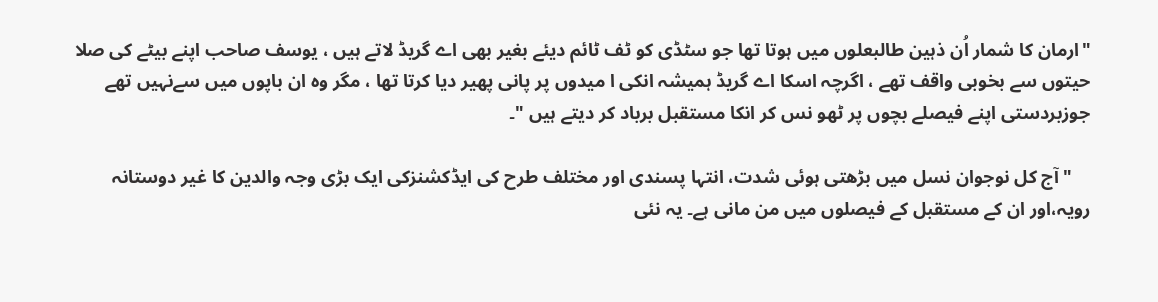"ارمان کا شمار اُن ذہین طالبعلوں میں ہوتا تھا جو سٹڈی کو ٹف ٹائم دیئے بغیر بھی اے گریڈ لاتے ہیں ، یوسف صاحب اپنے بیٹے کی صلا حیتوں سے بخوبی واقف تھے ، اگرچہ اسکا اے گریڈ ہمیشہ انکی ا میدوں پر پانی پھیر دیا کرتا تھا ، مگر وہ ان باپوں میں سےنہیں تھے جوزبردستی اپنے فیصلے بچوں پر ٹھو نس کر انکا مستقبل برباد کر دیتے ہیں "۔

    "آج کل نوجوان نسل میں بڑھتی ہوئی شدت، انتہا پسندی اور مختلف طرح کی ایڈکشنزکی ایک بڑی وجہ والدین کا غیر دوستانہ رویہ،اور ان کے مستقبل کے فیصلوں میں من مانی ہے۔ یہ نئی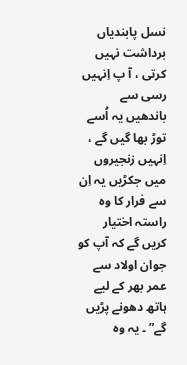نسل پابندیاں برداشت نہیں کرتی ، آ پ اِنہیں رسی سے باندھیں یہ اُسے توڑ بھا گیں گے ، اِنہیں زنجیروں میں جکڑیں یہ اِن سے فرار کا وہ راستہ اختیار کریں گے کہ آپ کو جوان اولاد سے عمر بھر کے لیے ہاتھ دھونے پڑیں گے” ۔ یہ وہ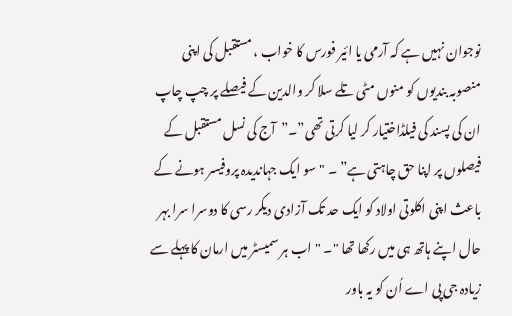نوجوان نہیں ہے کہ آرمی یا ائیر فورس کا خواب ، مستقبل کی اپنی منصوبہ بندیوں کو منوں مٹی تلے سلا کر والدین کے فیصلے پر چپ چاپ ان کی پسند کی فیلڈاختیار کر لیا کرتی تھی”۔”آج کی نسل مستقبل کے فیصلوں پر اپنا حق چاہتی ہے” ۔ "سو ایک جہاندیدہ پروفیسر ہونے کے باعث اپنی اکلوتی اولاد کو ایک حد تک آزادی دیکر رسی کا دوسرا سرا بہر حال اپنے ہاتھ ہی میں رکھا تھا "۔ "اب ہر سمیسٹر میں ارمان کا پہلے سے زیادہ جی پی اے اُن کو یہ باور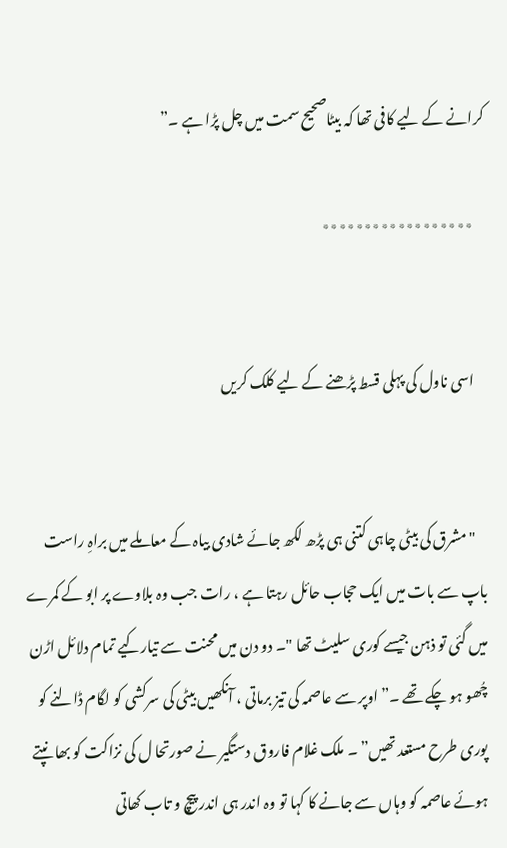کرانے کے لیے کافی تھا کہ بیٹاصحیح سمت میں چل پڑا ہے ۔”

    ٭٭٭٭٭٭٭٭٭٭٭٭٭٭٭٭٭٭


    اسی ناول کی پہلی قسط پڑھنے کے لیے کلک کریں


    "مشرق کی بیٹی چاہی کتنی ہی پڑھ لکھ جائے شادی بیاہ کے معاملے میں براہِ راست باپ سے بات میں ایک حجاب حائل رہتا ہے ، رات جب وہ بلاوے پر ابو کے کمرے میں گئی تو ذہن جیسے کوری سلیٹ تھا "۔ دو دن میں محنت سے تیارکیے تمام دلائل اڑن چُھو ہو چکے تھے ۔”اوپر سے عاصمہ کی تیز برماتی ، آنکھیں بیٹی کی سرکشی کو لگام ڈالنے کو پوری طرح مستعد تھیں” ۔ ملک غلام فاروق دستگیر نے صورتحا ل کی نزاکت کو بھا نپتے ہوئے عاصمہ کو وہاں سے جانے کا کہا تو وہ اندر ہی اندر پیچ و تاب کھاتی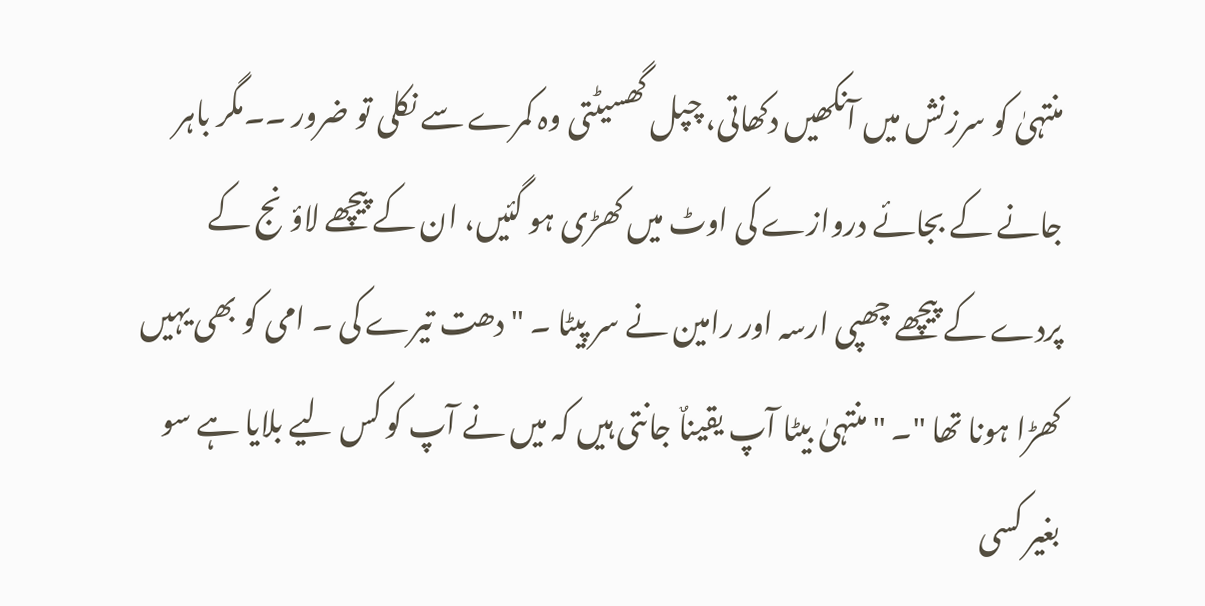منتہیٰ کو سرزنش میں آنکھیں دکھاتی، چپل گھسیٹتی وہ کمرے سے نکلی تو ضرور ۔۔مگر باہر جانے کے بجائے دروازے کی اوٹ میں کھڑی ہو گئیں، ان کے پیچھے لاؤنج کے پردے کے پیچھے چھپی ارسہ اور رامین نے سر پیٹا ۔ "دھت تیرے کی ۔ امی کو بھی یہیں کھڑا ہونا تھا "۔ "منتہیٰ بیٹا آپ یقیناٌ جانتی ہیں کہ میں نے آپ کو کس لیے بلایا ہے سو بغیر کسی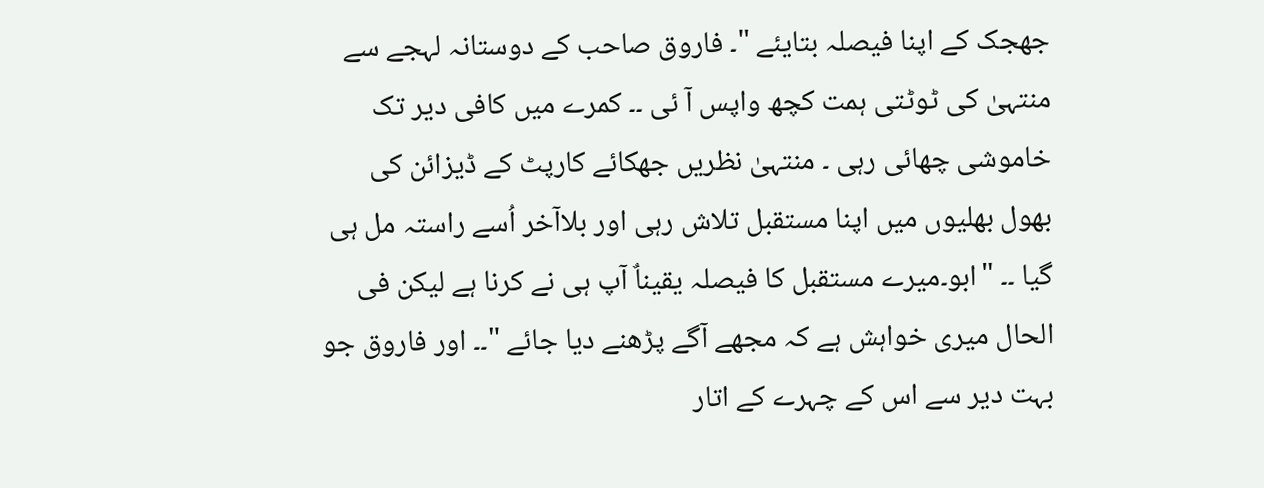جھجک کے اپنا فیصلہ بتایئے "۔ فاروق صاحب کے دوستانہ لہجے سے منتہیٰ کی ٹوٹتی ہمت کچھ واپس آ ئی ۔۔ کمرے میں کافی دیر تک خاموشی چھائی رہی ۔ منتہیٰ نظریں جھکائے کارپٹ کے ڈیزائن کی بھول بھلیوں میں اپنا مستقبل تلاش رہی اور بلاآخر اُسے راستہ مل ہی گیا ۔۔ "ابو۔میرے مستقبل کا فیصلہ یقیناٌ آپ ہی نے کرنا ہے لیکن فی الحال میری خواہش ہے کہ مجھے آگے پڑھنے دیا جائے "۔۔ اور فاروق جو بہت دیر سے اس کے چہرے کے اتار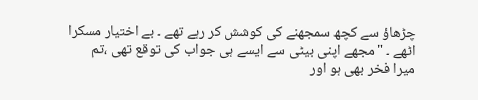چڑھاؤ سے کچھ سمجھنے کی کوشش کر رہے تھے ۔ بے اختیار مسکرا اٹھے ۔ "مجھے اپنی بیٹی سے ایسے ہی جواب کی توقع تھی ،تم میرا فخر بھی ہو اور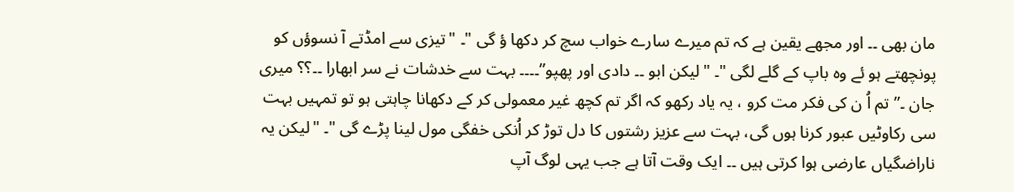مان بھی ۔۔ اور مجھے یقین ہے کہ تم میرے سارے خواب سچ کر دکھا ؤ گی "۔ "تیزی سے امڈتے آ نسوؤں کو پونچھتے ہو ئے وہ باپ کے گلے لگی "۔ "لیکن ابو ۔۔ دادی اور پھپو”۔۔۔۔ بہت سے خدشات نے سر ابھارا ۔۔؟؟ میری جان ۔”تم اُ ن کی فکر مت کرو ، یہ یاد رکھو کہ اگر تم کچھ غیر معمولی کر کے دکھانا چاہتی ہو تو تمہیں بہت سی رکاوٹیں عبور کرنا ہوں گی، بہت سے عزیز رشتوں کا دل توڑ کر اُنکی خفگی مول لینا پڑے گی "۔ "لیکن یہ ناراضگیاں عارضی ہوا کرتی ہیں ۔۔ ایک وقت آتا ہے جب یہی لوگ آپ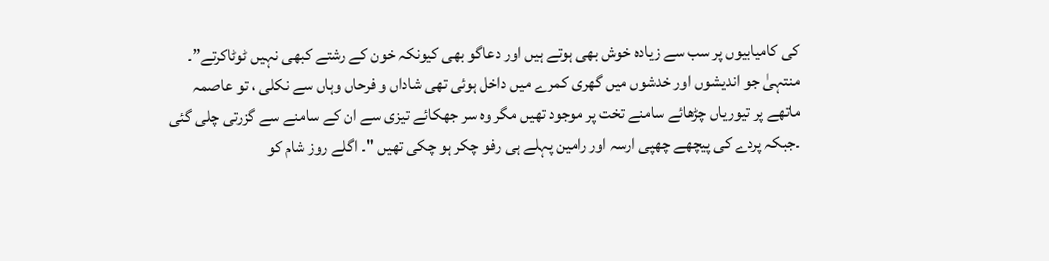کی کامیابیوں پر سب سے زیادہ خوش بھی ہوتے ہیں اور دعاگو بھی کیونکہ خون کے رشتے کبھی نہیں ٹوٹاکرتے”۔ منتہیٰ جو اندیشوں اور خدشوں میں گھری کمرے میں داخل ہوئی تھی شاداں و فرحاں وہاں سے نکلی ، تو عاصمہ ماتھے پر تیوریاں چڑھائے سامنے تخت پر موجود تھیں مگر وہ سر جھکائے تیزی سے ان کے سامنے سے گزرتی چلی گئی ۔جبکہ پردے کی پیچھے چھپی ارسہ اور رامین پہلے ہی رفو چکر ہو چکی تھیں "۔ اگلے روز شام کو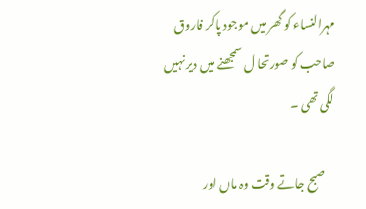مہرالنساء کو گھر میں موجود پاکر فاروق صاحب کو صورتحا ل سمجھنے میں دیر نہیں لگی تھی ۔

    صبح جاتے وقت وہ ماں اور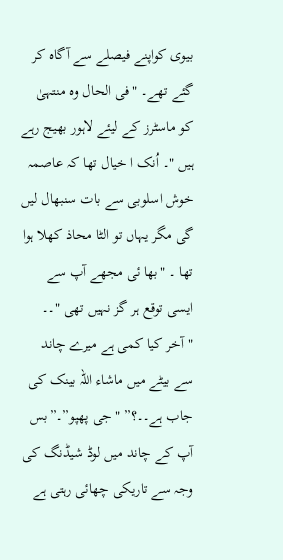بیوی کواپنے فیصلے سے آگاہ کر گئے تھے۔ "فی الحال وہ منتہیٰ کو ماسٹرز کے لیئے لاہور بھیج رہے ہیں "۔ اُنک ا خیال تھا کہ عاصمہ خوش اسلوبی سے بات سنبھال لیں گی مگر یہاں تو الٹا محاذ کھلا ہوا تھا ۔ "بھا ئی مجھے آپ سے ایسی توقع ہر گز نہیں تھی "۔۔ "آخر کیا کمی ہے میرے چاند سے بیٹے میں ماشاء اللہ بینک کی جاب ہے۔۔؟” "جی پھپو”۔”بس آپ کے چاند میں لوڈ شیڈنگ کی وجہ سے تاریکی چھائی رہتی ہے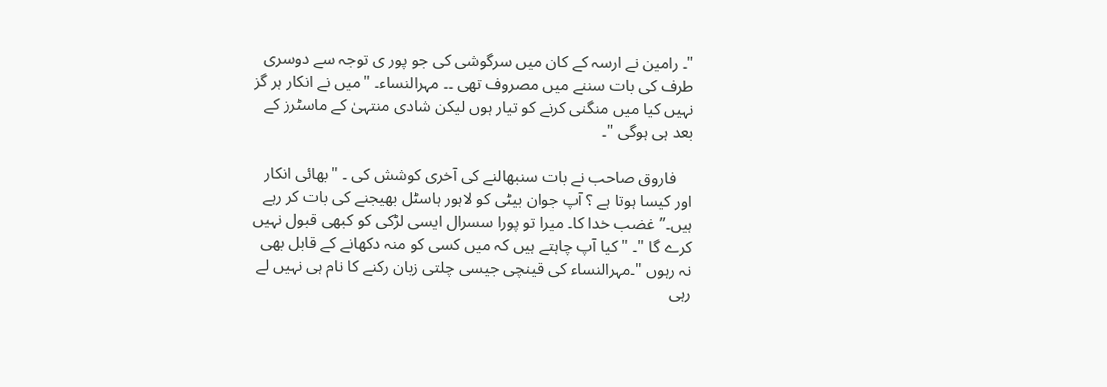"۔ رامین نے ارسہ کے کان میں سرگوشی کی جو پور ی توجہ سے دوسری طرف کی بات سننے میں مصروف تھی ۔۔ مہرالنساء۔ "میں نے انکار ہر گز نہیں کیا میں منگنی کرنے کو تیار ہوں لیکن شادی منتہیٰ کے ماسٹرز کے بعد ہی ہوگی "۔

    فاروق صاحب نے بات سنبھالنے کی آخری کوشش کی ۔ "بھائی انکار اور کیسا ہوتا ہے ؟ آپ جوان بیٹی کو لاہور ہاسٹل بھیجنے کی بات کر رہے ہیں۔”غضب خدا کا۔ میرا تو پورا سسرال ایسی لڑکی کو کبھی قبول نہیں کرے گا "۔ "کیا آپ چاہتے ہیں کہ میں کسی کو منہ دکھانے کے قابل بھی نہ رہوں "۔مہرالنساء کی قینچی جیسی چلتی زبان رکنے کا نام ہی نہیں لے رہی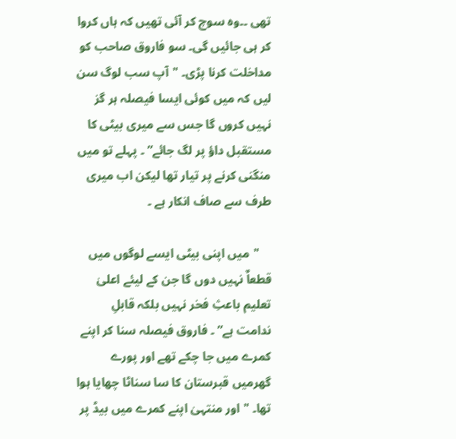تھی ۔۔وہ سوچ کر آئی تھیں کہ ہاں کروا کر ہی جائیں گی۔ سو فاروق صاحب کو مداخلت کرنا پڑی۔ "آپ سب لوگ سن لیں کہ میں کوئی ایسا فیصلہ ہر گز نہیں کروں گا جس سے میری بیٹی کا مستقبل داؤ پر لگ جائے” ۔ پہلے تو میں منگنی کرنے پر تیار تھا لیکن اب میری طرف سے صاف انکار ہے ۔

    "میں اپنی بیٹی ایسے لوگوں میں قطعاٌ نہیں دوں گا جن کے لیئے اعلیٰ تعلیم باعثِ فخر نہیں بلکہ قابلِ ندامت ہے” ۔ فاروق فیصلہ سنا کر اپنے کمرے میں جا چکے تھے اور پورے گھرمیں قبرستان کا سا سناٹا چھایا ہوا تھا۔ "اور منتہیٰ اپنے کمرے میں بیڈ پر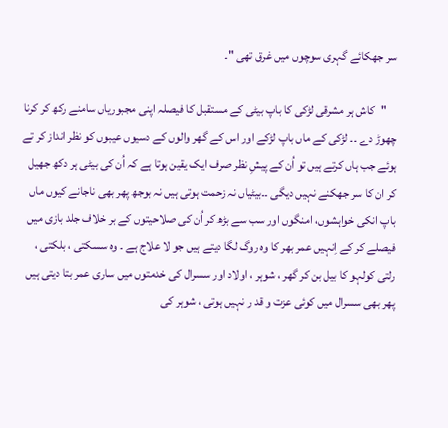سر جھکائے گہری سوچوں میں غرق تھی "۔

    "کاش ہر مشرقی لڑکی کا باپ بیٹی کے مستقبل کا فیصلہ اپنی مجبوریاں سامنے رکھ کر کرنا چھوڑ دے ۔۔ لڑکی کے ماں باپ لڑکے اور اس کے گھر والوں کے دسیوں عیبوں کو نظر انداز کر تے ہوئے جب ہاں کرتے ہیں تو اُن کے پیشِ نظر صرف ایک یقین ہوتا ہے کہ اُن کی بیٹی ہر دکھ جھیل کر ان کا سر جھکنے نہیں دیگی ۔۔بیٹیاں نہ زحمت ہوتی ہیں نہ بوجھ پھر بھی ناجانے کیوں ماں باپ انکی خواہشوں، امنگوں اور سب سے بڑھ کر اُن کی صلاحیتوں کے بر خلاف جلد بازی میں فیصلے کر کے اِنہیں عمر بھر کا وہ روگ لگا دیتے ہیں جو لا علاج ہے ۔ وہ سسکتی ، بلکتی ، رلتی کولہو کا بیل بن کر گھر ، شوہر ، اولاد اور سسرال کی خدمتوں میں ساری عمر بتا دیتی ہیں پھر بھی سسرال میں کوئی عزت و قد ر نہیں ہوتی ، شوہر کی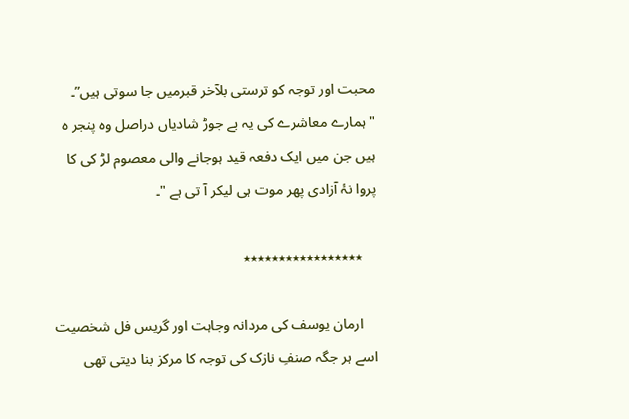محبت اور توجہ کو ترستی بلآخر قبرمیں جا سوتی ہیں”۔ "ہمارے معاشرے کی یہ بے جوڑ شادیاں دراصل وہ پنجر ہ ہیں جن میں ایک دفعہ قید ہوجانے والی معصوم لڑ کی کا پروا نۂ آزادی پھر موت ہی لیکر آ تی ہے "۔

    ٭٭٭٭٭٭٭٭٭٭٭٭٭٭٭٭٭

    ارمان یوسف کی مردانہ وجاہت اور گریس فل شخصیت اسے ہر جگہ صنفِ نازک کی توجہ کا مرکز بنا دیتی تھی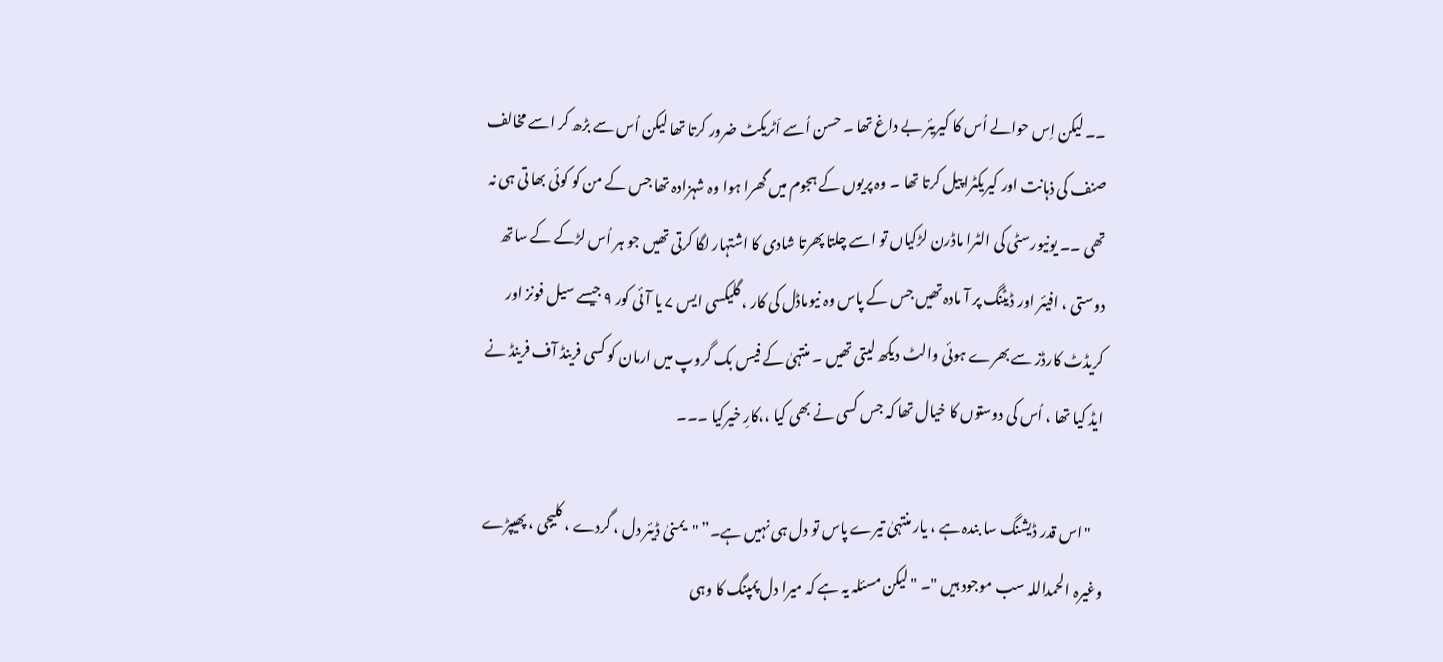۔۔ لیکن اِس حوالے اُس کا کیریئر بے داغ تھا ۔ حسن اُسے اَٹریکٹ ضرور کرتا تھا لیکن اُس سے بڑھ کر اسے مخالف صنف کی ذہانت اور کیریکٹراپیل کرتا تھا ۔ وہ پریوں کے ہجوم میں گھرا ہوا وہ شہزادہ تھا جس کے من کو کوئی بھا تی ہی نہ تھی ۔۔ یونیورسٹی کی الٹرا ماڈرن لڑکیاں تو اسے چلتا پھرتا شادی کا اشتہار لگا کرتی تھیں جو ہر اُس لڑکے کے ساتھ دوستی ، افیئر اور ڈیٹنگ پر آ مادہ تھیں جس کے پاس وہ نیوماڈل کی کار ، گلیکسی ایس ۷ یا آئی کور ۹ جیسے سیل فونز اور کریڈٹ کارڈز سے بھرے ہوئی والٹ دیکھ لیتی تھیں ۔ منتہیٰ کے فیس بک گروپ میں ارمان کو کسی فرینڈ آف فرینڈ نے ایڈ کیا تھا ، اُس کی دوستوں کا خیال تھا کہ جس کسی نے بھی کیا ،،کارِ خیرکیا ۔۔۔

    "اس قدر ڈیشنگ سا بندہ ہے ، یار منتہیٰ تیرے پاس تو دل ہی نہیں ہے۔” "یمنیٰ ڈیئر دل ، گردے ، کلیجی ، پھیپڑے وغیرہ الحمداللہ سب موجود ہیں "۔ "لیکن مسئلہ یہ ہے کہ میرا دل پمپنگ کا وہی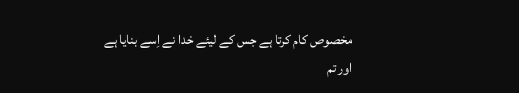مخصوص کام کرتا ہے جس کے لیئے خدا نے اِسے بنایا ہے اور تم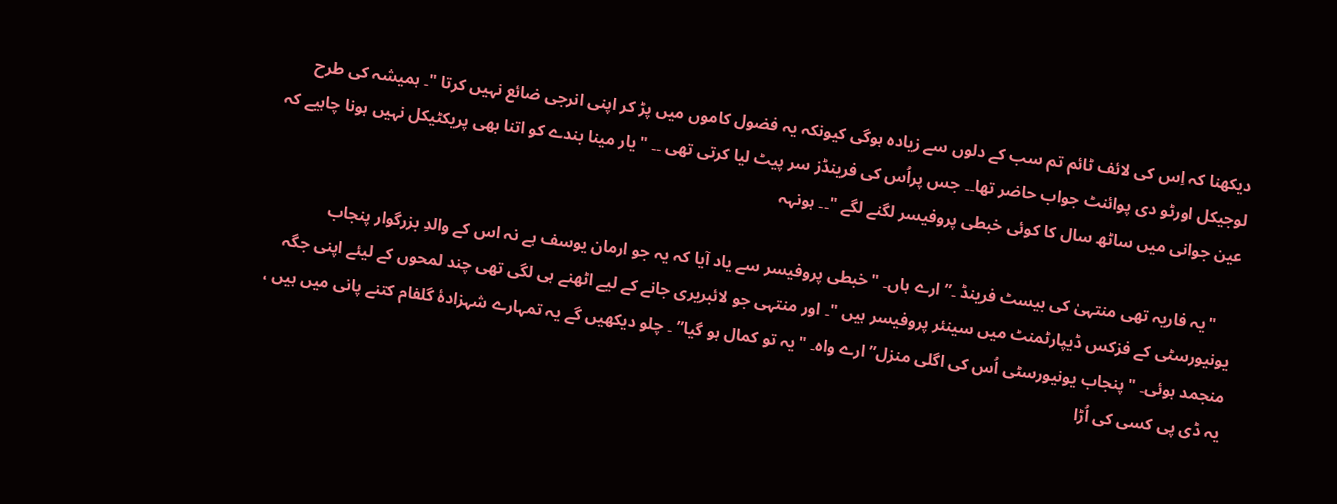دیکھنا کہ اِس کی لائف ٹائم تم سب کے دلوں سے زیادہ ہوگی کیونکہ یہ فضول کاموں میں پڑ کر اپنی انرجی ضائع نہیں کرتا "۔ ہمیشہ کی طرح لوجیکل اورٹو دی پوائنٹ جواب حاضر تھا۔۔ جس پراُس کی فرینڈز سر پیٹ لیا کرتی تھی ۔۔ "یار مینا بندے کو اتنا بھی پریکٹیکل نہیں ہونا چاہیے کہ عین جوانی میں ساٹھ سال کا کوئی خبطی پروفیسر لگنے لگے "۔۔ ہونہہ

    "یہ فاریہ تھی منتہیٰ کی بیسٹ فرینڈ ۔” ارے ہاں۔ "خبطی پروفیسر سے یاد آیا کہ یہ جو ارمان یوسف ہے نہ اس کے والدِ بزرگوار پنجاب یونیورسٹی کے فزکس ڈیپارٹمنٹ میں سینئر پروفیسر ہیں "۔ اور منتہی جو لائبریری جانے کے لیے اٹھنے ہی لگی تھی چند لمحوں کے لیئے اپنی جگہ منجمد ہوئی۔ "پنجاب یونیورسٹی اُس کی اگلی منزل”ارے واہ۔ "یہ تو کمال ہو گیا” ۔ چلو دیکھیں گے یہ تمہارے شہزادۂ گلفام کتنے پانی میں ہیں ، یہ ڈی پی کسی کی اُڑا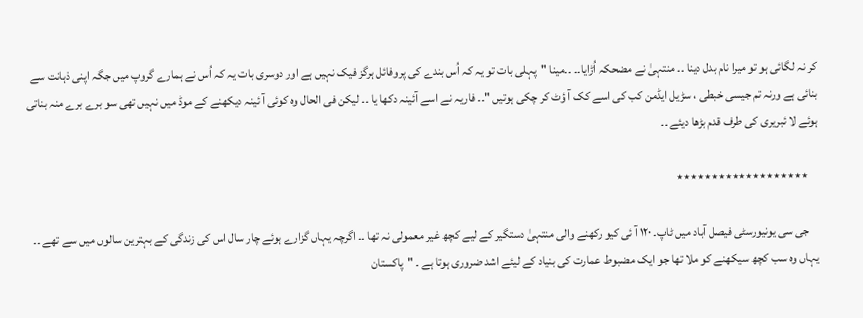کر نہ لگائی ہو تو میرا نام بدل دینا ۔۔ منتہیٰ نے مضحکہ اُڑایا۔۔ ۔۔مینا "پہلی بات تو یہ کہ اُس بندے کی پروفائل ہرگز فیک نہیں ہے اور دوسری بات یہ کہ اُس نے ہمارے گروپ میں جگہ اپنی ذہانت سے بنائی ہے ورنہ تم جیسی خبطی ، سڑیل ایڈمن کب کی اسے کک آ ؤٹ کر چکی ہوتیں "۔۔ فاریہ نے اسے آئینہ دکھا یا ۔۔ لیکن فی الحال وہ کوئی آ ئینہ دیکھنے کے موڈ میں نہیں تھی سو برے برے منہ بناتی ہوئے لا ئبریری کی طرف قدم بڑھا دیئے ۔۔

    ٭٭٭٭٭٭٭٭٭٭٭٭٭٭٭٭٭٭٭

    جی سی یونیورسٹی فیصل آباد میں ٹاپ۔ ۱۲۰ آ ئی کیو رکھنے والی منتہیٰ دستگیر کے لیے کچھ غیر معمولی نہ تھا ۔۔ اگرچہ یہاں گزارے ہوئے چار سال اس کی زندگی کے بہترین سالوں میں سے تھے ۔۔ یہاں وہ سب کچھ سیکھنے کو ملا تھا جو ایک مضبوط عمارت کی بنیاد کے لیئے اشد ضروری ہوتا ہے ۔ "پاکستان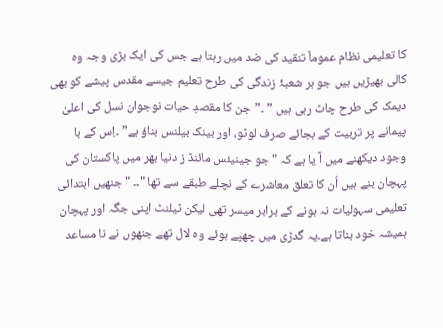کا تعلیمی نظام عموماٌ تنقید کی ضد میں رہتا ہے جس کی ایک بڑی وجہ وہ کالی بھیڑیں ہیں جو ہر شعبۂ زندگی کی طرح تعلیم جیسے مقدس پیشے کو بھی دیمک کی طرح چاٹ رہی ہیں ” ۔”جن کا مقصدِ حیات نوجوان نسل کی اعلیٰ پیمانے پر تربیت کے بجائے صرف لوٹو، اور بینک بیلنس بناؤ ہے” ۔اِس کے با وجود دیکھنے میں آ یا ہے کہ "جو جینیئس مائنڈ ز دنیا بھر میں پاکستان کی پہچان بنے ہیں اُن کا تعلق معاشرے کے نچلے طبقے سے تھا "۔۔ "جنھیں ابتدائی تعلیمی سہولیات نہ ہونے کے برابر میسر تھی لیکن ٹیلنٹ اپنی جگہ اور پہچان ہمیشہ خود بناتا ہے۔یہ گدڑی میں چھپے ہوئے وہ لال تھے جنھوں نے نا مساعد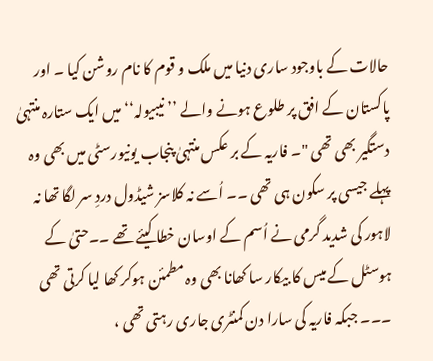حالات کے باوجود ساری دنیا میں ملک و قوم کا نام روشن کیا ۔ اور پاکستان کے افق پر طلوع ہونے والے ’’ نیبیولہ‘‘ میں ایک ستارہ منتہیٰ دستگیر بھی تھی "۔ فاریہ کے بر عکس منتہیٰ پنجاب یونیورسٹی میں بھی وہ پہلے جیسی پر سکون ہی تھی ۔۔ اُسے نہ کلاسز شیڈول دردِ سر لگا تھا نہ لاہور کی شدید گرمی نے اُسم کے اوسان خطا کیئے تھے ۔۔حتیٰ کے ہوسٹل کے میس کا بیکار سا کھانا بھی وہ مطمئن ہوکر کھا لیا کرتی تھی ۔۔۔ جبکہ فاریہ کی سارا دن کمنٹری جاری رہتی تھی ،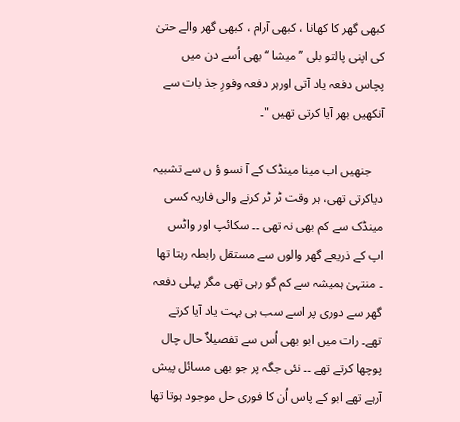کبھی گھر کا کھانا ، کبھی آرام ، کبھی گھر والے حتیٰ کی اپنی پالتو بلی ’’میشا ‘‘بھی اُسے دن میں پچاس دفعہ یاد آتی اورہر دفعہ وفورِ جذ بات سے آنکھیں بھر آیا کرتی تھیں "۔

    جنھیں اب مینا مینڈک کے آ نسو ؤ ں سے تشبیہ دیاکرتی تھی، ہر وقت ٹر ٹر کرنے والی فاریہ کسی مینڈک سے کم بھی نہ تھی ۔۔ سکائپ اور واٹس اپ کے ذریعے گھر والوں سے مستقل رابطہ رہتا تھا ۔ منتہیٰ ہمیشہ سے کم گو رہی تھی مگر پہلی دفعہ گھر سے دوری پر اسے سب ہی بہت یاد آیا کرتے تھے۔ رات میں ابو بھی اُس سے تفصیلاٌ حال چال پوچھا کرتے تھے ۔۔ نئی جگہ پر جو بھی مسائل پیش آرہے تھے ابو کے پاس اُن کا فوری حل موجود ہوتا تھا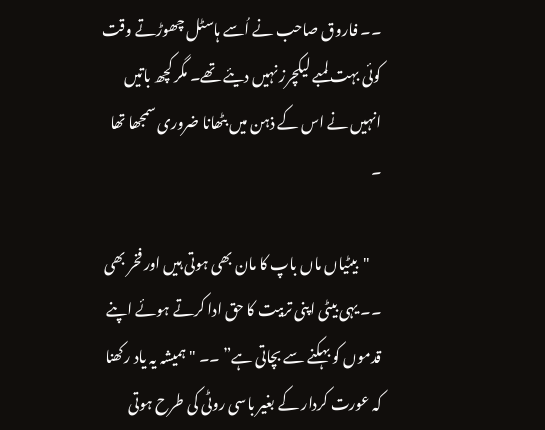۔۔ فاروق صاحب نے اُسے ہاسٹل چھوڑتے وقت کوئی بہت لمبے لیکچرز نہیں دیئے تھے۔ مگر کچھ باتیں انہیں نے اس کے ذہن میں بٹھانا ضروری سمجھا تھا ۔

    "بیٹیاں ماں باپ کا مان بھی ہوتی ہیں اور فخر بھی ۔۔ یہی بیٹی اپنی تربیت کا حق ادا کرتے ہوئے اپنے قدموں کو بہکنے سے بچاتی ہے” ۔۔ "ہمیشہ یہ یاد رکھنا کہ عورت کردار کے بغیر باسی روٹی کی طرح ہوتی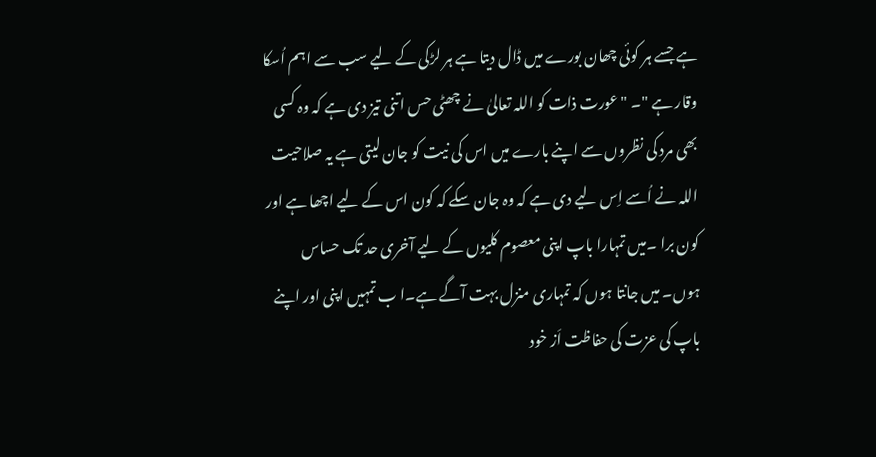ہے جسے ہر کوئی چھان بورے میں ڈال دیتا ہے ہر لڑکی کے لیے سب سے اہم اُسکا وقار ہے "۔ "عورت ذات کو اللہ تعالیٰ نے چھٹی حس اتنی تیز دی ہے کہ وہ کسی بھی مرد کی نظروں سے اپنے بارے میں اس کی نیت کو جان لیتی ہے یہ صلاحیت اللہ نے اُسے اِس لیے دی ہے کہ وہ جان سکے کہ کون اس کے لیے اچھا ہے اور کون برا ۔میں تمہارا باپ اپنی معصوم کلیوں کے لیے آخری حد تک حساس ہوں۔ میں جانتا ہوں کہ تمہاری منزل بہت آگے ہے۔ا ب تمہیں اپنی اور اپنے باپ کی عزت کی حفاظت اَز خود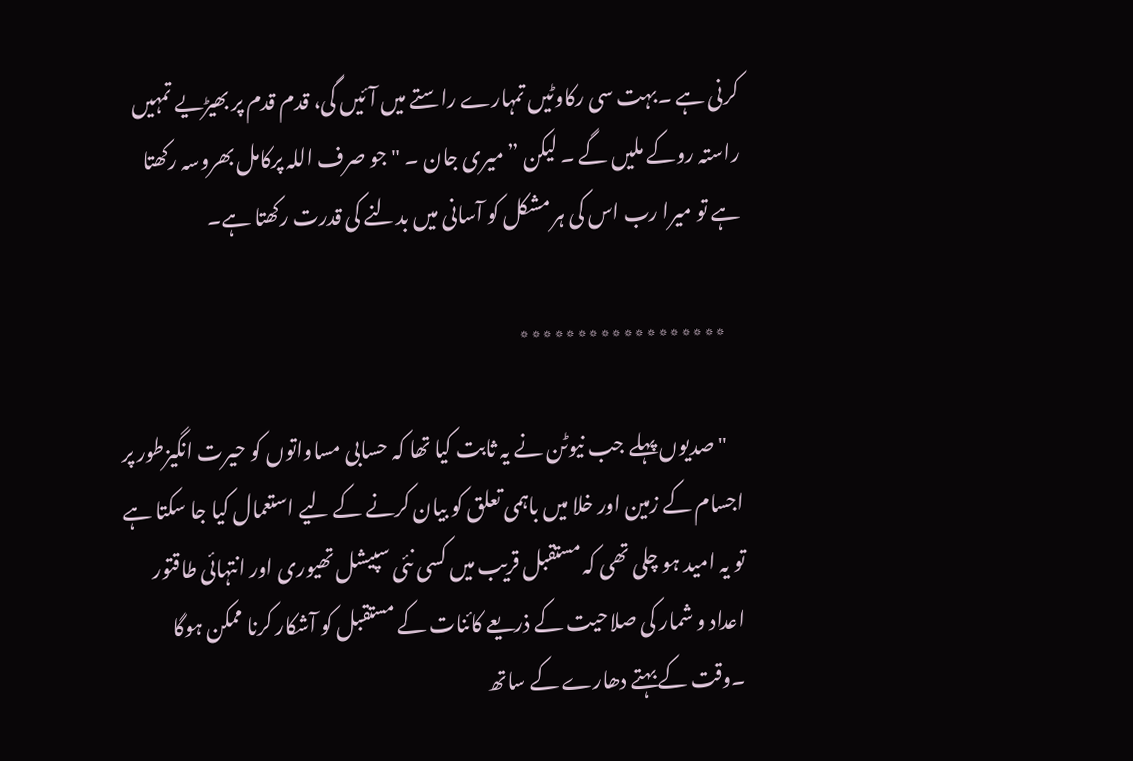کرنی ہے ۔بہت سی رکاوٹیں تمہارے راستے میں آ ئیں گی، قدم قدم پر بھیڑیے تمہیں راستہ روکے ملیں گے ۔ لیکن ” میری جان ۔ "جو صرف اللہ پرکامل بھروسہ رکھتا ہے تو میرا رب اس کی ہر مشکل کو آسانی میں بدلنے کی قدرت رکھتا ہے۔

    ٭٭٭٭٭٭٭٭٭٭٭٭٭٭٭٭٭٭

    "صدیوں پہلے جب نیوٹن نے یہ ثابت کیا تھا کہ حسابی مساواتوں کو حیرت انگیزطور پر اجسام کے زمین اور خلا میں باہمی تعلق کو بیان کرنے کے لیے استعمال کیا جا سکتا ہے تو یہ امید ہو چلی تھی کہ مستقبل قریب میں کسی نئی سپیشل تھیوری اور انتہائی طاقتور اعداد و شمار کی صلاحیت کے ذریعے کائنات کے مستقبل کو آشکار کرنا ممکن ہوگا ۔وقت کے بہتے دھارے کے ساتھ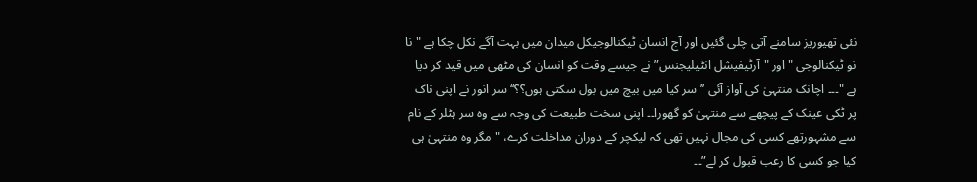نئی تھیوریز سامنے آتی چلی گئیں اور آج انسان ٹیکنالوجیکل میدان میں بہت آگے نکل چکا ہے "نا نو ٹیکنالوجی "اور "آرٹیفیشل انٹیلیجنس” نے جیسے وقت کو انسان کی مٹھی میں قید کر دیا ہے "۔۔۔ اچانک منتہیٰ کی آواز آئی ’’ سر کیا میں بیچ میں بول سکتی ہوں؟؟‘‘ سر انور نے اپنی ناک پر ٹکی عینک کے پیچھے سے منتہیٰ کو گھورا۔۔ اپنی سخت طبیعت کی وجہ سے وہ سر ہٹلر کے نام سے مشہورتھے کسی کی مجال نہیں تھی کہ لیکچر کے دوران مداخلت کرے، "مگر وہ منتہیٰ ہی کیا جو کسی کا رعب قبول کر لے”۔۔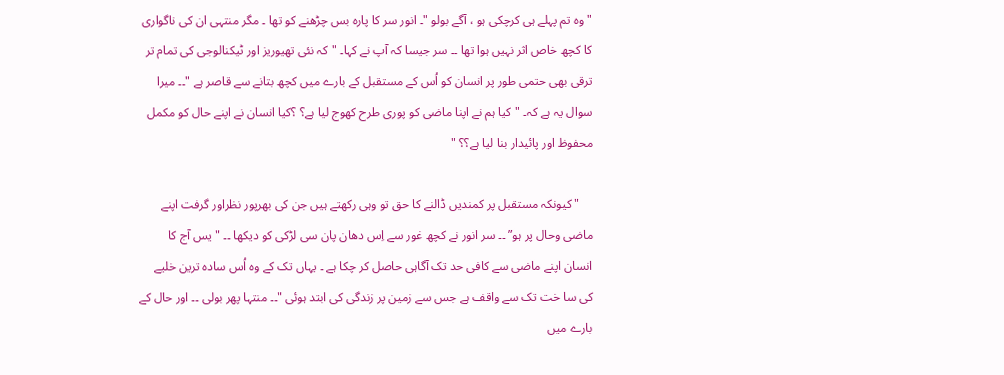"وہ تم پہلے ہی کرچکی ہو ، آگے بولو "۔ انور سر کا پارہ بس چڑھنے کو تھا ۔ مگر منتہی ان کی ناگواری کا کچھ خاص اثر نہیں ہوا تھا ۔۔ سر جیسا کہ آپ نے کہا۔ "کہ نئی تھیوریز اور ٹیکنالوجی کی تمام تر ترقی بھی حتمی طور پر انسان کو اُس کے مستقبل کے بارے میں کچھ بتانے سے قاصر ہے "۔۔ میرا سوال یہ ہے کہ۔ "کیا ہم نے اپنا ماضی کو پوری طرح کھوج لیا ہے؟ ؟کیا انسان نے اپنے حال کو مکمل محفوظ اور پائیدار بنا لیا ہے؟؟ "

    "کیونکہ مستقبل پر کمندیں ڈالنے کا حق تو وہی رکھتے ہیں جن کی بھرپور نظراور گرفت اپنے ماضی وحال پر ہو” ۔۔ سر انور نے کچھ غور سے اِس دھان پان سی لڑکی کو دیکھا ۔۔ "یس آج کا انسان اپنے ماضی سے کافی حد تک آگاہی حاصل کر چکا ہے ۔ یہاں تک کے وہ اُس سادہ ترین خلیے کی سا خت تک سے واقف ہے جس سے زمین پر زندگی کی ابتد ہوئی "۔۔ منتہا پھر بولی ۔۔ اور حال کے بارے میں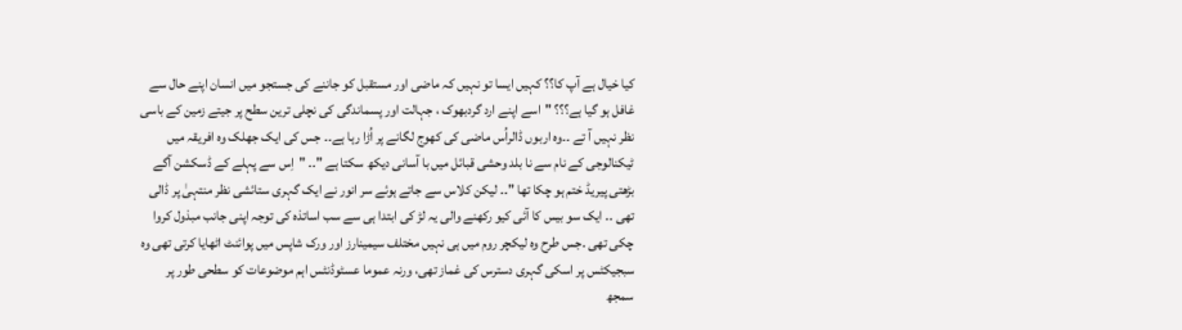کیا خیال ہے آپ کا؟؟ کہیں ایسا تو نہیں کہ ماضی اور مستقبل کو جاننے کی جستجو میں انسان اپنے حال سے غافل ہو گیا ہے؟؟؟ "اسے اپنے ارد گردبھوک ، جہالت اور پسماندگی کی نچلی ترین سطح پر جیتے زمین کے باسی نظر نہیں آ تے ۔۔وہ اربوں ڈالراُس ماضی کی کھوج لگانے پر اُڑا رہا ہے۔۔ جس کی ایک جھلک وہ افریقہ میں ٹیکنالوجی کے نام سے نا بلد وحشی قبائل میں با آسانی دیکھ سکتا ہے "۔۔ "اِس سے پہلے کے ڈسکشن آگے بڑھتی پیریڈ ختم ہو چکا تھا "۔۔ لیکن کلاس سے جاتے ہوئے سر انور نے ایک گہری ستائشی نظر منتہیٰ پر ڈالی تھی ۔۔ ایک سو بیس کا آئی کیو رکھنے والی یہ لڑ کی ابتدا ہی سے سب اساتذہ کی توجہ اپنی جانب مبذول کروا چکی تھی ۔جس طرح وہ لیکچر روم میں ہی نہیں مختلف سیمینارز اور ورک شاپس میں پوائنٹ اٹھایا کرتی تھی وہ سبجیکٹس پر اسکی گہری دسترس کی غماز تھی، ورنہ عموما عسٹوڈنٹس اہم موضوعات کو سطحی طور پر سمجھ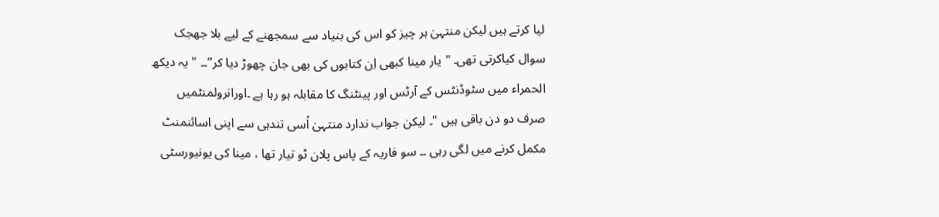لیا کرتے ہیں لیکن منتہیٰ ہر چیز کو اس کی بنیاد سے سمجھنے کے لیے بلا جھجک سوال کیاکرتی تھی۔ "یار مینا کبھی اِن کتابوں کی بھی جان چھوڑ دیا کر”۔۔ "یہ دیکھ الحمراء میں سٹوڈنٹس کے آرٹس اور پینٹنگ کا مقابلہ ہو رہا ہے ۔اورانرولمنٹمیں صرف دو دن باقی ہیں "۔ لیکن جواب ندارد منتہیٰ اُسی تندہی سے اپنی اسائنمنٹ مکمل کرنے میں لگی رہی ۔۔ سو فاریہ کے پاس پلان ٹو تیار تھا ، مینا کی یونیورسٹی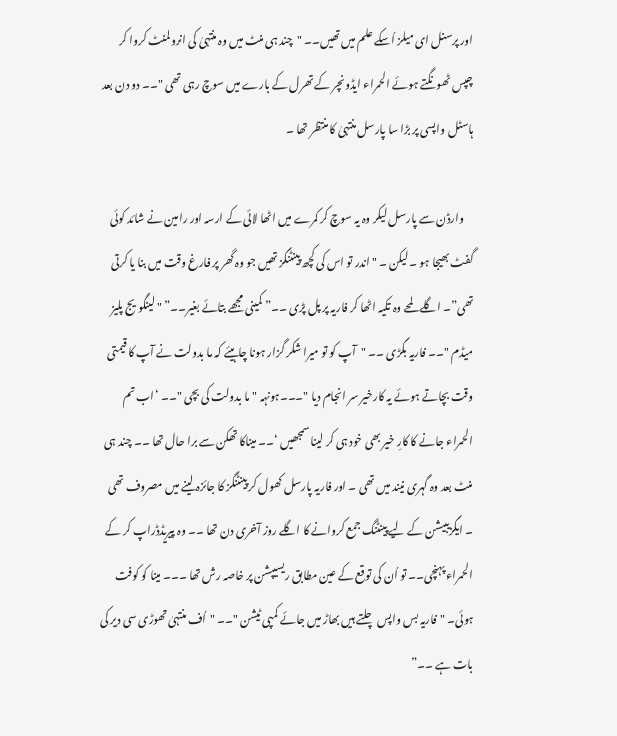اور پرسنل ای میلز اُسکے علم میں تھیں۔۔ "چند ہی منٹ میں وہ منتہیٰ کی انرولمنٹ کروا کر چپس ٹھونگتے ہوئے الحمراء ایڈونچر کے تھرل کے بارے میں سوچ رہی تھی "۔۔ دو دن بعد ہاسٹل واپسی پر بڑا سا پارسل منتہیٰ کا منتظر تھا ۔

    وارڈن سے پارسل لیکر وہ یہ سوچ کر کمرے میں اٹھا لائی کے ارسہ اور رامین نے شائد کوئی گفٹ بھیجا ہو ۔ لیکن ۔ "اندر تو اس کی کچھ پینٹنگز تھیں جو وہ گھر پر فارغ وقت میں بنا یا کرتی تھی”۔ اگلے لمحے وہ تکیہ اٹھا کر فاریہ پر پل پڑی ۔۔” کمینی مجھے بتائے بغیر۔۔” "لینگویج پلیز میڈم "۔۔ فاریہ بگڑی ۔۔ "آپ کو تو میرا شکر گزار ہونا چاہیئے کہ ما بدولت نے آپ کا قیمتی وقت بچاتے ہوئے یہ کارخیر سر انجام دیا "۔۔۔ہونہہ "ما بدولت کی بچی "۔۔ ‘اب تم الحمراء جانے کا کارِ خیر بھی خود ہی کر لینا سمجھیں ‘۔۔ میناکا تھکن سے برا حال تھا ۔۔ چند ہی منٹ بعد وہ گہری نیند میں تھی ۔ اور فاریہ پارسل کھول کر پینٹنگز کا جائزہ لینے میں مصروف تھی ۔ ایگزیبیشن کے لیے پینٹنگ جمع کروانے کا اگلے روز آخری دن تھا ۔۔ وہ پیریڈڈراپ کر کے الحمراء پہنچی۔۔ تو اُن کی توقع کے عین مطابق ریسیپشن پر خاصہ رش تھا ۔۔۔ مینا کو کوفت ہوئی۔ "فاریہ بس واپس چلتے ہیں بھاڑ میں جائے کمپی ٹیشن "۔۔ "اُف منتہیٰ تھوڑی سی دیر کی بات ہے ۔۔”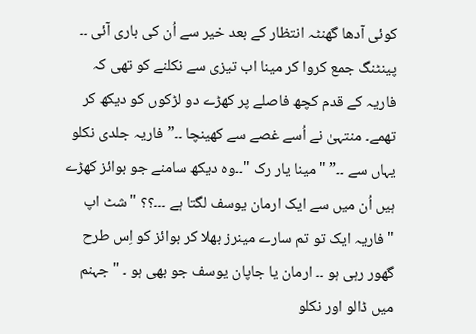کوئی آدھا گھنٹہ انتظار کے بعد خیر سے اُن کی باری آئی ۔۔ پینٹنگ جمع کروا کر مینا اب تیزی سے نکلنے کو تھی کہ فاریہ کے قدم کچھ فاصلے پر کھڑے دو لڑکوں کو دیکھ کر تھمے۔ منتہیٰ نے اُسے غصے سے کھینچا ۔۔”فاریہ جلدی نکلو یہاں سے ۔۔” "مینا یار رک "۔۔وہ دیکھ سامنے جو بوائز کھڑے ہیں اُن میں سے ایک ارمان یوسف لگتا ہے ۔۔۔؟؟ "شٹ اپ "فاریہ ایک تو تم سارے مینرز بھلا کر بوائز کو اِس طرح گھور رہی ہو ۔۔ ارمان یا جاپان یوسف جو بھی ہو ۔ "جہنم میں ڈالو اور نکلو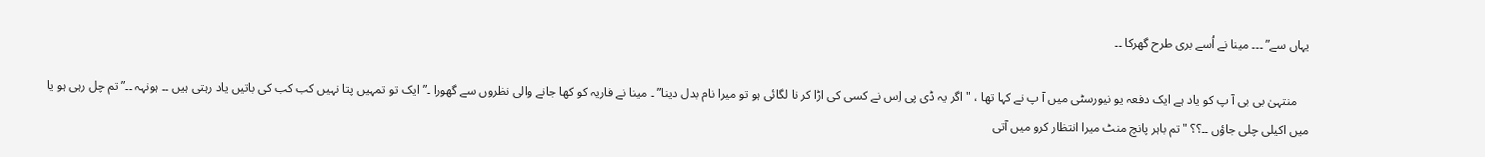یہاں سے” ۔۔۔ مینا نے اُسے بری طرح گھرکا ۔۔

    منتہیٰ بی بی آ پ کو یاد ہے ایک دفعہ یو نیورسٹی میں آ پ نے کہا تھا ، "اگر یہ ڈی پی اِس نے کسی کی اڑا کر نا لگائی ہو تو میرا نام بدل دینا” ۔ مینا نے فاریہ کو کھا جانے والی نظروں سے گھورا ۔” ایک تو تمہیں پتا نہیں کب کب کی باتیں یاد رہتی ہیں ۔۔ ہونہہ ۔۔”تم چل رہی ہو یا میں اکیلی چلی جاؤں ۔۔؟؟ "تم باہر پانچ منٹ میرا انتظار کرو میں آتی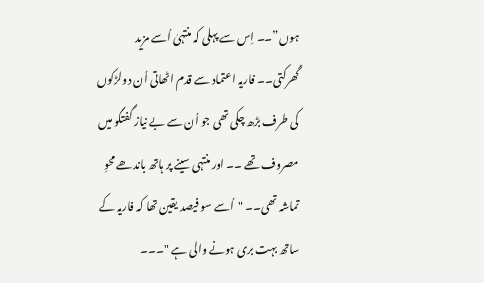ہوں”۔۔ اِس سے پہلی کہ منتہیٰ اُسے مزید گُھرکتی۔۔ فاریہ اعتماد سے قدم اٹھاتی اُن دولڑکوں کی طرف بڑھ چکی تھی جو اُن سے بے نیاز گفتگو میں مصروف تھے ۔۔ اور منتہی سینے پر ہاتھ باندھے محوِ تماشہ تھی۔۔ "اُسے سو فیصد یقین تھا کہ فاریہ کے ساتھ بہت بری ہونے والی ہے "۔۔۔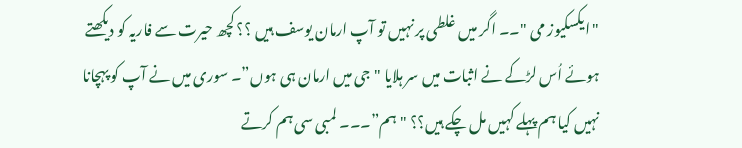"ایکسکیوز می "۔۔ اگر میں غلطی پر نہیں تو آپ ارمان یوسف ہیں ؟؟ کچھ حیرت سے فاریہ کو دیکھتے ہوئے اُس لڑکے نے اثبات میں سر ہلایا "جی میں ارمان ہی ہوں”۔ سوری میں نے آپ کو پہچانا نہیں کیا ہم پہلے کہیں مل چکے ہیں؟؟ "ہم”۔۔۔ لمبی سی ہم کرتے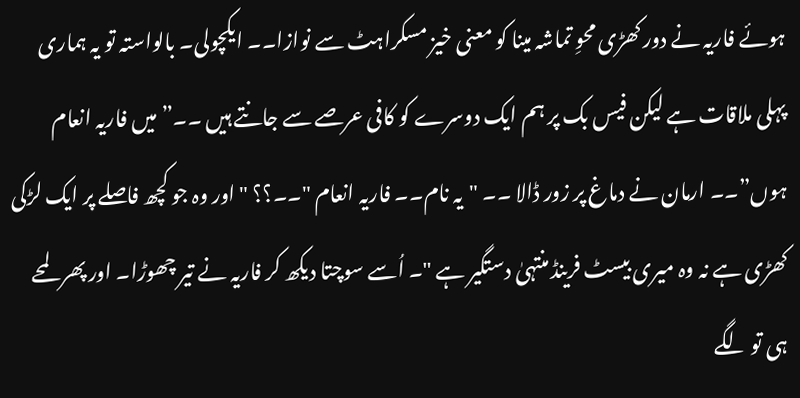ہوئے فاریہ نے دور کھڑی محوِ تماشہ مینا کو معنی خیز مسکراہٹ سے نوازا۔۔ ایکچولی۔ بالواستہ تو یہ ہماری پہلی ملاقات ہے لیکن فیس بک پر ہم ایک دوسرے کو کافی عرصے سے جانتے ہیں ۔۔”میں فاریہ انعام ہوں”۔۔ ارمان نے دماغ پر زور ڈالا ۔۔ "یہ نام۔۔ فاریہ انعام "۔۔؟؟ "اور وہ جو کچھ فاصلے پر ایک لڑکی کھڑی ہے نہ وہ میری بیسٹ فرینڈ منتہیٰ دستگیر ہے "۔ اُسے سوچتا دیکھ کر فاریہ نے تیر چھوڑا۔ اور پھر لمحے ہی تو لگے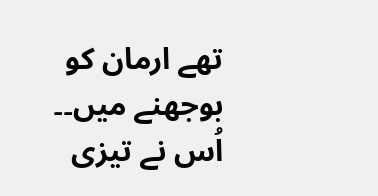تھے ارمان کو بوجھنے میں۔۔ اُس نے تیزی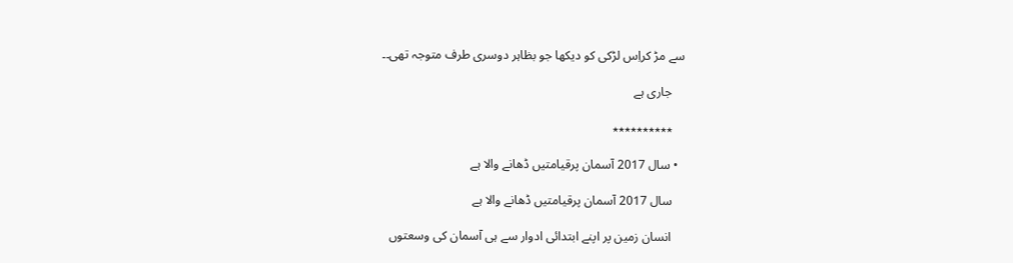سے مڑ کراِس لڑکی کو دیکھا جو بظاہر دوسری طرف متوجہ تھی۔۔

    جاری ہے

    ٭٭٭٭٭٭٭٭٭٭

  • سال 2017 آسمان پرقیامتیں ڈھانے والا ہے

    سال 2017 آسمان پرقیامتیں ڈھانے والا ہے

    انسان زمین پر اپنے ابتدائی ادوار سے ہی آسمان کی وسعتوں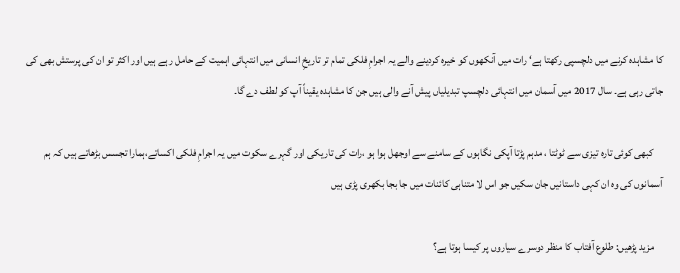کا مشاہدہ کرنے میں دلچسپی رکھتا ہے‘ رات میں آنکھوں کو خیرہ کردینے والے یہ اجرامِ فلکی تمام تر تاریخِ انسانی میں انتہائی اہمیت کے حامل رہے ہیں اور اکثر تو ان کی پرستش بھی کی جاتی رہی ہے۔ سال 2017 میں آسمان میں انتہائی دلچسپ تبدیلیاں پیش آنے والی ہیں جن کا مشاہدہ یقیناً آپ کو لطف دے گا۔

    کبھی کوئی تارہ تیزی سے ٹوٹتا ، مدہم پڑتا آپکی نگاہوں کے سامنے سے اوجھل ہوا ہو ،رات کی تاریکی اور گہرے سکوت میں یہ اجرامِ فلکی اکساتے،ہمارا تجسس بڑھاتے ہیں کہ ہم آسمانوں کی وہ ان کہی داستانیں جان سکیں جو اس لا متناہی کائنات میں جا بجا بکھری پڑی ہیں

    مزید پڑھیں: طلوع آفتاب کا منظر دوسرے سیاروں پر کیسا ہوتا ہے؟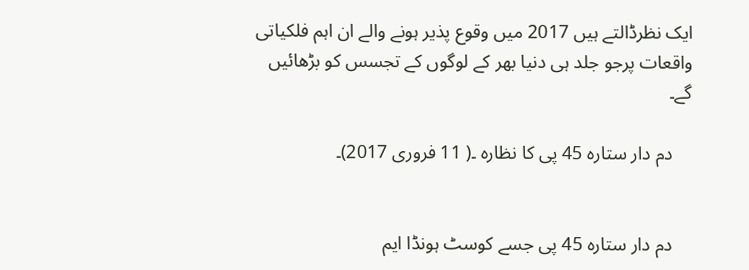ایک نظرڈالتے ہیں 2017 میں وقوع پذیر ہونے والے ان اہم فلکیاتی واقعات پرجو جلد ہی دنیا بھر کے لوگوں کے تجسس کو بڑھائیں گے۔

    دم دار ستارہ 45 پی کا نظارہ ۔( 11 فروری 2017)۔


    دم دار ستارہ 45 پی جسے کوسٹ ہونڈا ایم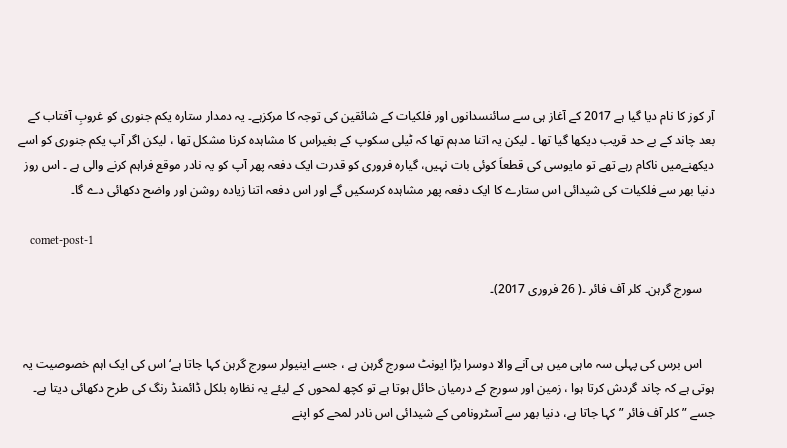آر کوز کا نام دیا گیا ہے 2017 کے آغاز ہی سے سائنسدانوں اور فلکیات کے شائقین کی توجہ کا مرکزہے۔ یہ دمدار ستارہ یکم جنوری کو غروبِ آفتاب کے بعد چاند کے بے حد قریب دیکھا گیا تھا ۔ لیکن یہ اتنا مدہم تھا کہ ٹیلی سکوپ کے بغیراس کا مشاہدہ کرنا مشکل تھا ، لیکن اگر آپ یکم جنوری کو اسے دیکھنےمیں ناکام رہے تھے تو مایوسی کی قطعاَ کوئی بات نہیں، گیارہ فروری کو قدرت ایک دفعہ پھر آپ کو یہ نادر موقع فراہم کرنے والی ہے ۔ اس روز دنیا بھر سے فلکیات کی شیدائی اس ستارے کا ایک دفعہ پھر مشاہدہ کرسکیں گے اور اس دفعہ اتنا زیادہ روشن اور واضح دکھائی دے گا۔

    comet-post-1

    سورج گرہن۔ کلر آف فائر ۔( 26 فروری 2017)۔


    اس برس کی پہلی سہ ماہی میں ہی آنے والا دوسرا بڑا ایونٹ سورج گرہن ہے ، جسے اینیولر سورج گرہن کہا جاتا ہے‘ اس کی ایک اہم خصوصیت یہ ہوتی ہے کہ چاند گردش کرتا ہوا ، زمین اور سورج کے درمیان حائل ہوتا ہے تو کچھ لمحوں کے لیئے یہ نظارہ بلکل ڈائمنڈ رنگ کی طرح دکھائی دیتا ہے۔ جسے ” کلر آف فائر ” کہا جاتا ہے، دنیا بھر سے آسٹرونامی کے شیدائی اس نادر لمحے کو اپنے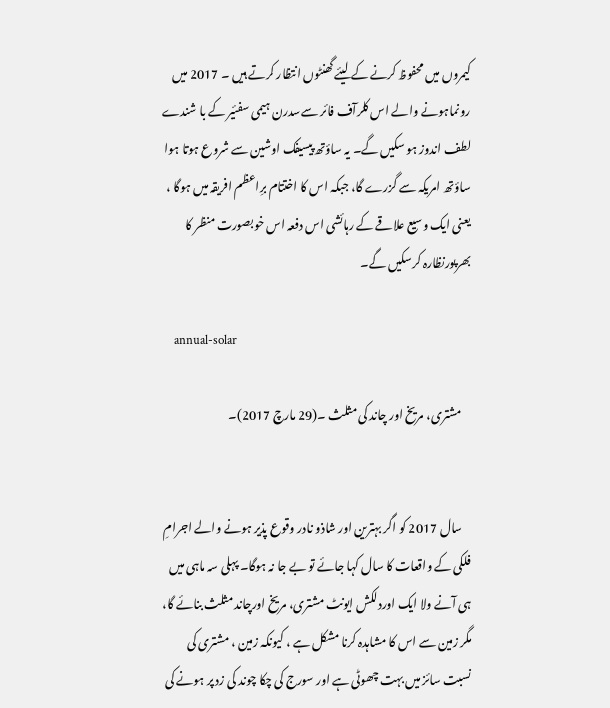کیمروں میں محفوظ کرنے کے لیئے گھنٹوں انتظار کرتے ہیں ۔ 2017 میں رونماہونے والے اس کلرآف فائر سےسدرن ہیمی سفئیر کے با شندے لطف اندوز ہو سکیں گے۔ یہ ساؤتھ پیسیفک اوشین سے شروع ہوتا ہوا ساؤتھ امریکہ سے گزرے گا، جبکہ اس کا اختتام برِاعظم افریقہ میں ہوگا ، یعنی ایک وسیع علاقے کے رہائشی اس دفعہ اس خوبصورت منظر کا بھرپورنظارہ کرسکیں گے۔

    annual-solar

    مشتری، مریخ اور چاند کی مثلث ۔(29 مارچ 2017)۔


    سال 2017 کو اگر بہترین اور شاذو نادر وقوع پذیر ہونے والے اجرامِ فلکی کے واقعات کا سال کہا جائے تو بے جا نہ ہوگا۔ پہلی سہ ماہی میں ہی آنے ولا ایک اوردلکش ایونٹ مشتری، مریخ اورچاند مثلث بنائے گا، مگر زمین سے اس کا مشاہدہ کرنا مشکل ہے ، کیونکہ زمین ، مشتری کی نسبت سائز میں بہت چھوٹی ہے اور سورج کی چکا چوند کی زد پر ہونے کی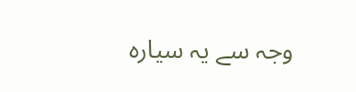وجہ سے یہ سیارہ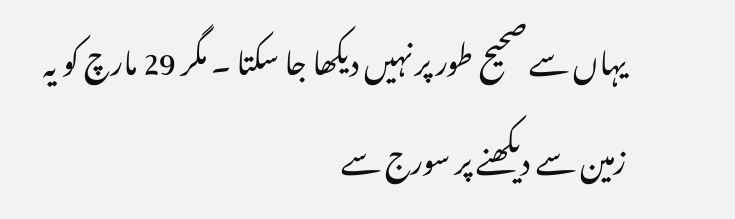یہاں سے صحیح طور پر نہیں دیکھا جا سکتا ۔ مگر 29 مارچ کو یہ زمین سے دیکھنے پر سورج سے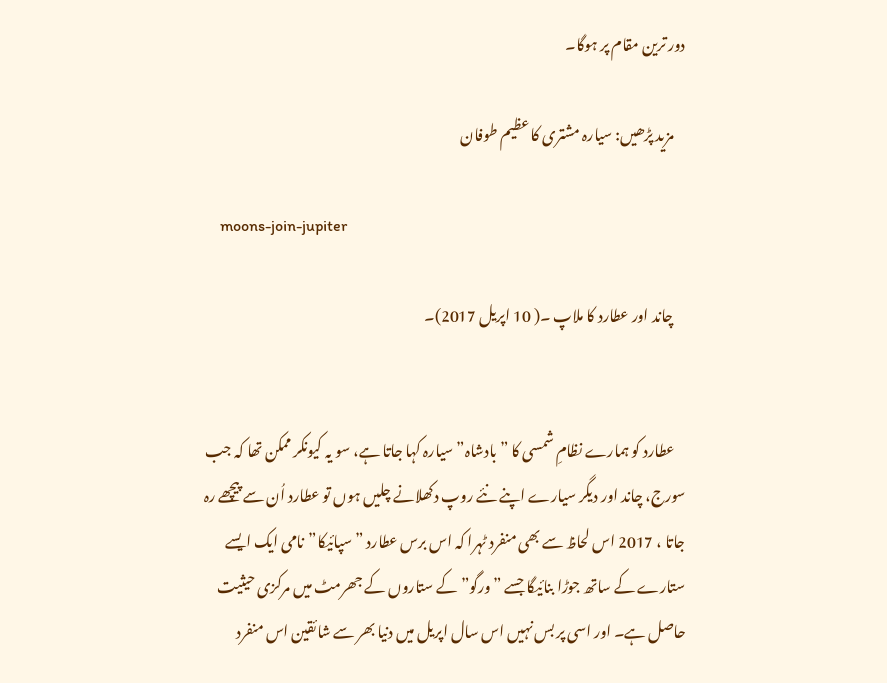دور ترین مقام پر ہوگا۔

    مزید پڑھیں: سیارہ مشتری کا عظیم طوفان

    moons-join-jupiter

    چاند اور عطارد کا ملاپ ۔( 10 اپریل 2017)۔


    عطارد کو ہمارے نظامِ شمسی کا ” بادشاہ” سیارہ کہا جاتا ہے، سو یہ کیونکر ممکن تھا کہ جب سورج، چاند اور دیگر سیارے اپنے نئے روپ دکھلانے چلیں ہوں تو عطارد اُن سے پیچھے رہ جاتا ، 2017 اس لحاظ سے بھی منفرد ٹہرا کہ اس برس عطارد ” سپائیکا”نامی ایک ایسے ستارے کے ساتھ جوڑا بنائیگا جسے ” ورگو” کے ستاروں کے جھرمٹ میں مرکزی حیثیت حاصل ہے۔ اور اسی پر بس نہیں اس سال اپریل میں دنیا بھر سے شائقین اس منفرد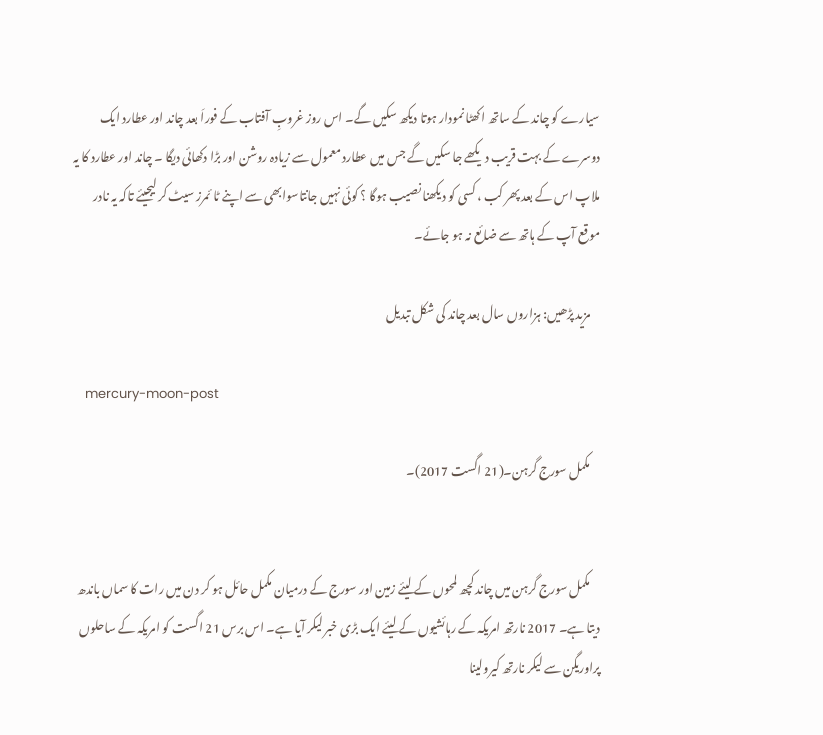سیارے کو چاند کے ساتھ اکھٹا نمودار ہوتا دیکھ سکیں گے۔ اس روز غروبِ آفتاب کے فوراَ بعد چاند اور عطارد ایک دوسرے کے بہت قریب دیکھے جا سکیں گے جس میں عطارد معمول سے زیادہ روشن اور بڑا دکھائی دیگا ۔ چاند اور عطارد کا یہ ملاپ اس کے بعد پھر کب ، کسی کو دیکھنا نصیب ہوگا ؟ کوئی نہیں جانتاسوابھی سے اپنے ٹا ئمرز سیٹ کر لیجیئے تاکہ یہ نادر موقع آپ کے ہاتھ سے ضائع نہ ہو جائے۔

    مزید پڑھیں: ہزاروں سال بعد چاند کی شکل تبدیل

    mercury-moon-post

    مکمل سورج گرہن۔(21 اگست 2017)۔


    مکمل سورج گرہن میں چاند کچھ لمحوں کے لیئے زمین اور سورج کے درمیان مکمل حائل ہو کر دن میں رات کا سماں باندھ دیتا ہے۔ 2017 نارتھ امریکہ کے رہائشیوں کے لیئے ایک بڑی خبر لیکر آیا ہے۔ اس برس 21 اگست کو امریکہ کے ساحلوں پراوریگن سے لیکر نارتھ کیرولینا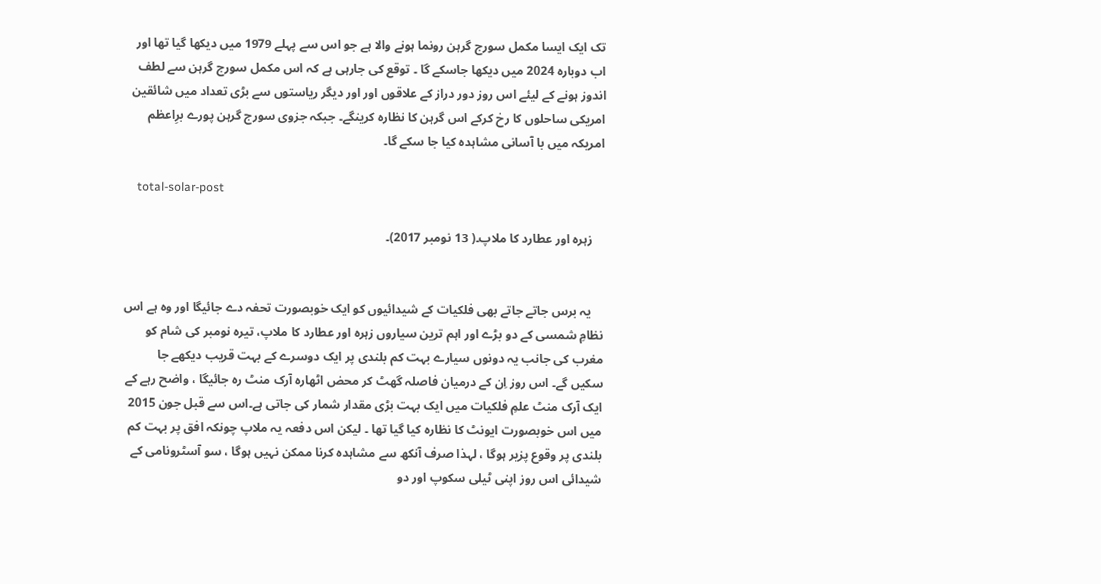تک ایک ایسا مکمل سورج گرہن رونما ہونے والا ہے جو اس سے پہلے 1979 میں دیکھا گیا تھا اور اب دوبارہ 2024 میں دیکھا جاسکے گا ۔ توقع کی جارہی ہے کہ اس مکمل سورج گرہن سے لطف اندوز ہونے کے لیئے اس روز دور دراز کے علاقوں اور اور دیگر ریاستوں سے بڑی تعداد میں شائقین امریکی ساحلوں کا رخ کرکے اس گرہن کا نظارہ کرینگے۔ جبکہ جزوی سورج گرہن پورے برِاعظم امریکہ میں با آسانی مشاہدہ کیا جا سکے گا۔

    total-solar-post

    زہرہ اور عطارد کا ملاپ۔( 13 نومبر 2017)۔


    یہ برس جاتے جاتے بھی فلکیات کے شیدائیوں کو ایک خوبصورت تحفہ دے جائیگا اور وہ ہے اس نظامِ شمسی کے دو بڑے اور اہم ترین سیاروں زہرہ اور عطارد کا ملاپ، تیرہ نومبر کی شام کو مغرب کی جانب یہ دونوں سیارے بہت کم بلندی پر ایک دوسرے کے بہت قریب دیکھے جا سکیں گے۔ اس روز اِن کے درمیان فاصلہ گھٹ کر محض اٹھارہ آرک منٹ رہ جائیگا ، واضح رہے کے ایک آرک منٹ علمِ فلکیات میں ایک بہت بڑی مقدار شمار کی جاتی ہے۔اس سے قبل جون 2015 میں اس خوبصورت ایونٹ کا نظارہ کیا گیا تھا ۔ لیکن اس دفعہ یہ ملاپ چونکہ افق پر بہت کم بلندی پر وقوع پزیر ہوگا ، لہذا صرف آنکھ سے مشاہدہ کرنا ممکن نہیں ہوگا ، سو آسٹرونامی کے شیدائی اس روز اپنی ٹیلی سکوپ اور دو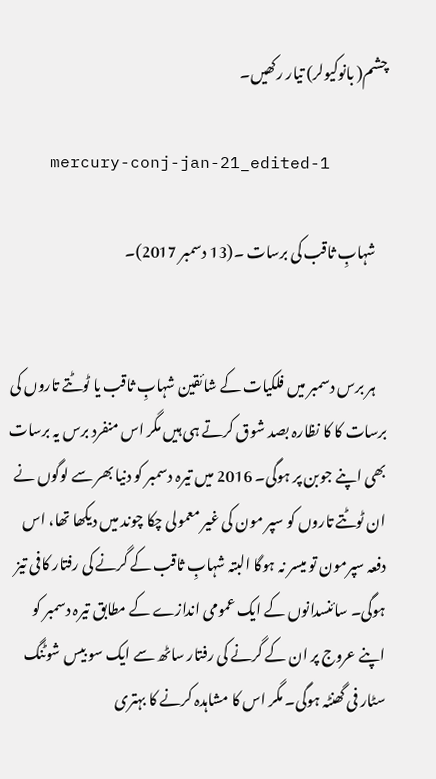چشم( بانوکیولر) تیار رکھیں۔

    mercury-conj-jan-21_edited-1

    شہابِ ثاقب کی برسات ۔(13 دسمبر 2017)۔


    ہر برس دسمبر میں فلکیات کے شائقین شہابِ ثاقب یا ٹوٹتے تاروں کی برسات کا کا نظارہ بصد شوق کرتے ہی ہیں مگر اس منفرد برس یہ برسات بھی اپنے جوبن پر ہوگی۔ 2016 میں تیرہ دسمبر کو دنیا بھر سے لوگوں نے ان ٹوٹتے تاروں کو سپر مون کی غیر معمولی چکا چوند میں دیکھا تھا، اس دفعہ سپرمون تو میسر نہ ہوگا البتہ شہابِ ثاقب کے گرنے کی رفتار کافی تیز ہوگی۔ سائنسدانوں کے ایک عمومی اندازے کے مطابق تیرہ دسمبر کو اپنے عروج پر ان کے گرنے کی رفتار ساٹھ سے ایک سو بیس شوٹنگ سٹار فی گھنٹہ ہوگی۔ مگر اس کا مشاہدہ کرنے کا بہتری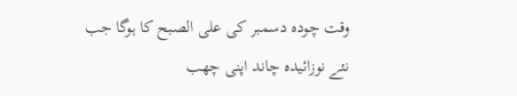وقت چودہ دسمبر کی علی الصبح کا ہوگا جب نئے نوزائیدہ چاند اپنی چھب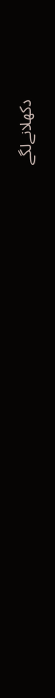دکھلانےلگے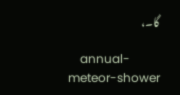گا۔،

    annual-meteor-shower